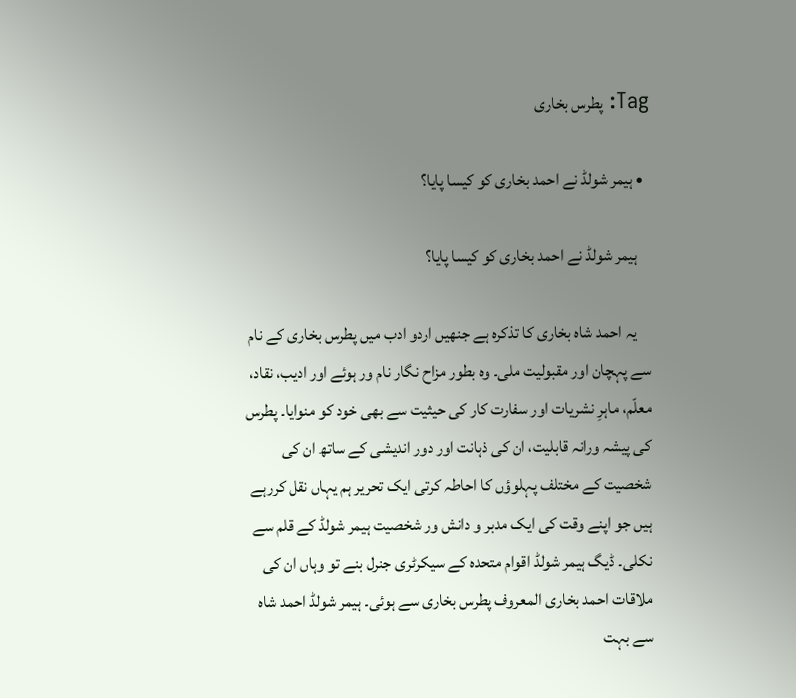Tag: پطرس بخاری

  • ہیمر شولڈ نے احمد بخاری کو کیسا پایا؟

    ہیمر شولڈ نے احمد بخاری کو کیسا پایا؟

    یہ احمد شاہ بخاری کا تذکرہ ہے جنھیں اردو ادب میں پطرس بخاری کے نام سے پہچان اور مقبولیت ملی۔ وہ بطور مزاح نگار نام ور ہوئے اور ادیب، نقاد، معلّم، ماہرِ نشریات اور سفارت کار کی حیثیت سے بھی خود کو منوایا۔ پطرس کی پیشہ ورانہ قابلیت، ان کی ذہانت اور دور اندیشی کے ساتھ ان کی شخصیت کے مختلف پہلوؤں کا احاطہ کرتی ایک تحریر ہم یہاں نقل کررہے ہیں جو اپنے وقت کی ایک مدبر و دانش ور شخصیت ہیمر شولڈ کے قلم سے نکلی۔ ڈیگ ہیمر شولڈ اقوام متحدہ کے سیکرٹری جنرل بنے تو وہاں ان کی ملاقات احمد بخاری المعروف پطرس بخاری سے ہوئی۔ ہیمر شولڈ احمد شاہ سے بہت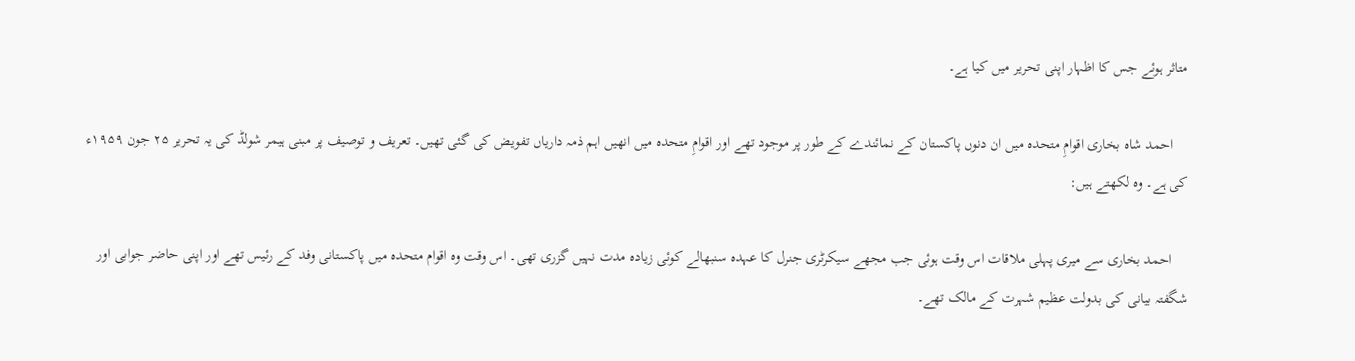متاثر ہوئے جس کا اظہار اپنی تحریر میں کیا ہے۔

    احمد شاہ بخاری اقوامِ متحدہ میں ان دنوں پاکستان کے نمائندے کے طور پر موجود تھے اور اقوامِ متحدہ میں انھیں اہم ذمہ داریاں تفویض کی گئی تھیں‌۔ تعریف و توصیف پر مبنی ہیمر شولڈ کی یہ تحریر ۲۵ جون ۱۹۵۹ء کی ہے۔ وہ لکھتے ہیں:

    احمد بخاری سے میری پہلی ملاقات اس وقت ہوئی جب مجھے سیکرٹری جنرل کا عہدہ سنبھالے کوئی زیادہ مدت نہیں گزری تھی۔ اس وقت وہ اقوام متحدہ میں پاکستانی وفد کے رئیس تھے اور اپنی حاضر جوابی اور شگفتہ بیانی کی بدولت عظیم شہرت کے مالک تھے۔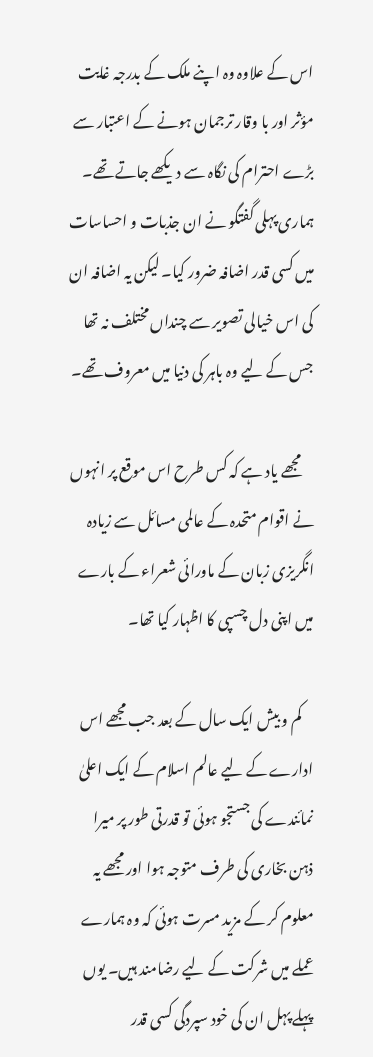اس کے علاوہ وہ اپنے ملک کے بدرجہ غایت مؤثر اور با وقار ترجمان ہونے کے اعتبار سے بڑے احترام کی نگاہ سے دیکھے جاتے تھے۔ ہماری پہلی گفتگو نے ان جذبات و احساسات میں کسی قدر اضافہ ضرور کیا۔ لیکن یہ اضافہ ان کی اس خیالی تصویر سے چنداں مختلف نہ تھا جس کے لیے وہ باہر کی دنیا میں معروف تھے۔

    مجھے یاد ہے کہ کس طرح اس موقع پر انہوں نے اقوام متحدہ کے عالمی مسائل سے زیادہ انگریزی زبان کے ماورائی شعراء کے بارے میں اپنی دل چسپی کا اظہار کیا تھا۔

    کم و بیش ایک سال کے بعد جب مجھے اس ادارے کے لیے عالم اسلام کے ایک اعلیٰ نمائندے کی جستجو ہوئی تو قدرتی طور پر میرا ذہن بخاری کی طرف متوجہ ہوا اور مجھے یہ معلوم کر کے مزید مسرت ہوئی کہ وہ ہمارے عملے میں شرکت کے لیے رضامند ہیں۔ یوں پہلے پہل ان کی خود سپردگی کسی قدر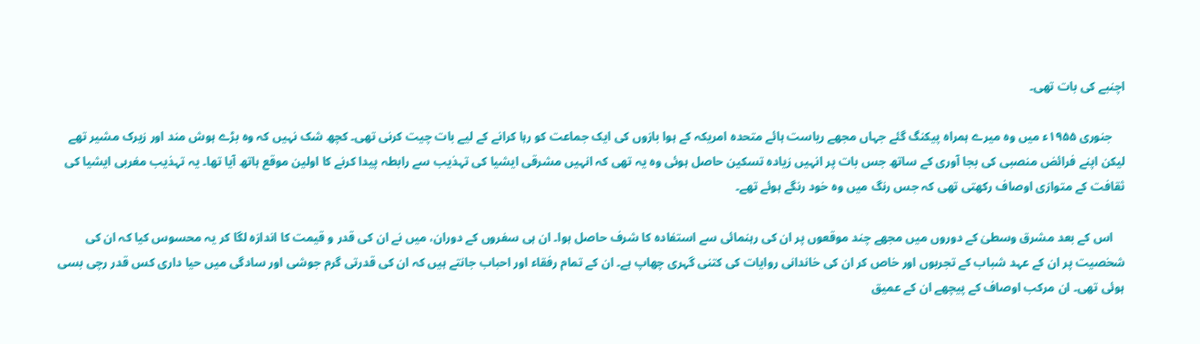اچنبے کی بات تھی۔

    جنوری ۱۹۵۵ء میں وہ میرے ہمراہ پیکنگ گئے جہاں مجھے ریاست ہائے متحدہ امریکہ کے ہوا بازوں کی ایک جماعت کو رہا کرانے کے لیے بات چیت کرنی تھی۔ کچھ شک نہیں کہ وہ بڑے ہوش مند اور زیرک مشیر تھے لیکن اپنے فرائض منصبی کی بجا آوری کے ساتھ جس بات پر انہیں زیادہ تسکین حاصل ہوئی وہ یہ تھی کہ انہیں مشرقی ایشیا کی تہذیب سے رابطہ پیدا کرنے کا اولین موقع ہاتھ آیا تھا۔ یہ تہذیب مغربی ایشیا کی ثقافت کے متوازی اوصاف رکھتی تھی کہ جس رنگ میں وہ خود رنگے ہوئے تھے۔

    اس کے بعد مشرق وسطیٰ کے دوروں میں مجھے چند موقعوں پر ان کی رہنمائی سے استفادہ کا شرف حاصل ہوا۔ ان ہی سفروں کے دوران، میں نے ان کی قدر و قیمت کا اندازہ لگا کر یہ محسوس کیا کہ ان کی شخصیت پر ان کے عہد شباب کے تجربوں اور خاص کر ان کی خاندانی روایات کی کتنی گہری چھاپ ہے۔ ان کے تمام رفقاء اور احباب جانتے ہیں کہ ان کی قدرتی گرم جوشی اور سادگی میں حیا داری کس قدر رچی بسی ہوئی تھی۔ ان مرکب اوصاف کے پیچھے ان کے عمیق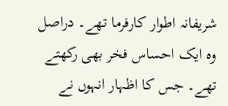شریفانہ اطوار کارفرما تھے۔ دراصل وہ ایک احساس فخر بھی رکھتے تھے۔ جس کا اظہار انہوں نے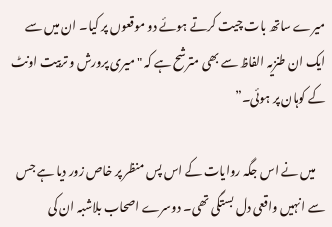میرے ساتھ بات چیت کرتے ہوئے دو موقعوں پر کیا۔ ان میں سے ایک ان طنزیہ الفاظ سے بھی مترشح ہے کہ "میری پرورش و تربیت اونٹ کے کوہان پر ہوئی۔”

    میں نے اس جگہ روایات کے اس پس منظر پر خاص زور دیا ہے جس سے انہیں واقعی دل بستگی تھی۔ دوسرے اصحاب بلاشبہ ان کی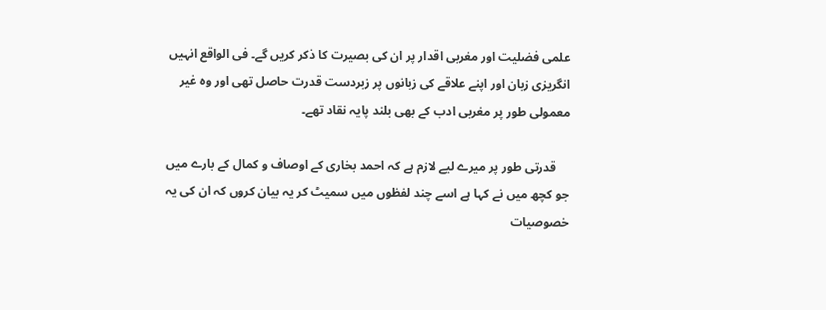علمی فضلیت اور مغربی اقدار پر ان کی بصیرت کا ذکر کریں گے۔ فی الواقع انہیں انگریزی زبان اور اپنے علاقے کی زبانوں پر زبردست قدرت حاصل تھی اور وہ غیر معمولی طور پر مغربی ادب کے بھی بلند پایہ نقاد تھے۔

    قدرتی طور پر میرے لیے لازم ہے کہ احمد بخاری کے اوصاف و کمال کے بارے میں جو کچھ میں نے کہا ہے اسے چند لفظوں میں سمیٹ کر یہ بیان کروں کہ ان کی یہ خصوصیات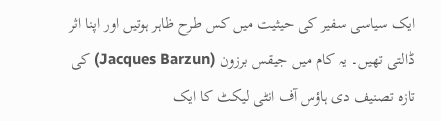ایک سیاسی سفیر کی حیثیت میں کس طرح ظاہر ہوتیں اور اپنا اثر ڈالتی تھیں۔ یہ کام میں جیقس برزون (Jacques Barzun) کی تازہ تصنیف دی ہاؤس آف انٹی لیکٹ کا ایک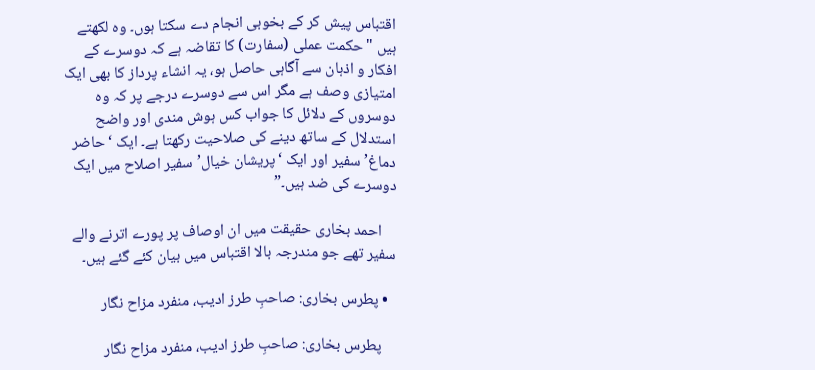اقتباس پیش کر کے بخوبی انجام دے سکتا ہوں۔ وہ لکھتے ہیں "حکمت عملی (سفارت) کا تقاضہ ہے کہ دوسرے کے افکار و اذہان سے آگاہی حاصل ہو، یہ انشاء پرداز کا بھی ایک امتیازی وصف ہے مگر اس سے دوسرے درجے پر کہ وہ دوسروں کے دلائل کا جواب کس ہوش مندی اور واضح استدلال کے ساتھ دینے کی صلاحیت رکھتا ہے۔ ایک ‘حاضر دماغ’ سفیر اور ایک ‘پریشان خیال’ سفیر اصلاح میں ایک دوسرے کی ضد ہیں۔”

    احمد بخاری حقیقت میں ان اوصاف پر پورے اترنے والے سفیر تھے جو مندرجہ بالا اقتباس میں بیان کئے گئے ہیں۔

  • پطرس بخاری: صاحبِ طرز ادیب، منفرد مزاح نگار

    پطرس بخاری: صاحبِ طرز ادیب، منفرد مزاح نگار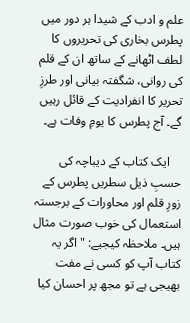علم و ادب کے شیدا ہر دور میں پطرس بخاری کی تحریروں کا لطف اٹھانے کے ساتھ ان کے قلم کی روانی، شگفتہ بیانی اور طرزِ تحریر کا انفرادیت کے قائل رہیں گے۔ آج پطرس کا یومِ وفات ہے۔

    ایک کتاب کے دیباچہ کی حسبِ ذیل سطریں پطرس کے زورِ‌ قلم اور محاورات کے برجستہ استعمال کی خوب صورت مثال ہیں۔ ملاحظہ کیجیے: "اگر یہ کتاب آپ کو کسی نے مفت بھیجی ہے تو مجھ پر احسان کیا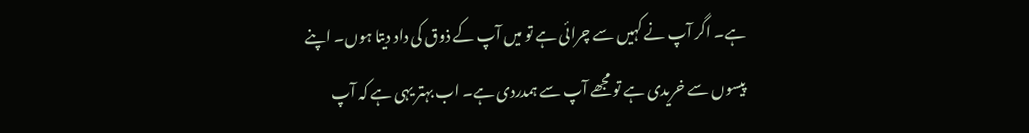ہے۔ اگر آپ نے کہیں سے چرائی ہے تو میں آپ کے ذوق کی داد دیتا ہوں۔ اپنے پیسوں سے خریدی ہے تو مجھے آپ سے ہمدردی ہے۔ اب بہتر یہی ہے کہ آپ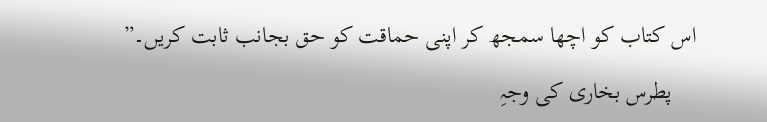اس کتاب کو اچھا سمجھ کر اپنی حماقت کو حق بجانب ثابت کریں۔”

    پطرس بخاری کی وجہِ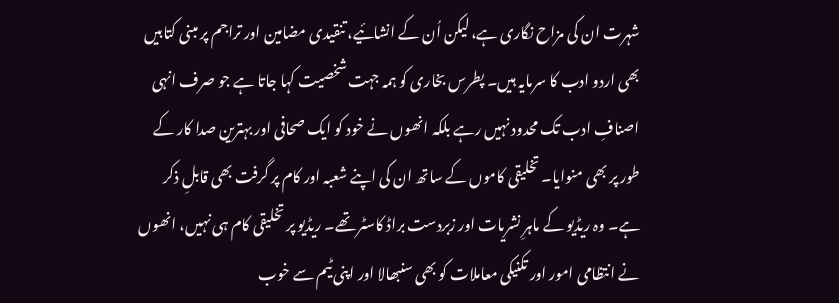شہرت ان کی مزاح نگاری ہے، لیکن اُن کے انشائیے، تنقیدی مضامین اور تراجم پر مبنی کتابیں بھی اردو ادب کا سرمایہ ہیں۔ پطرس بخاری کو ہمہ جہت شخصیت کہا جاتا ہے جو صرف انہی اصنافِ ادب تک محدود نہیں رہے بلکہ انھوں نے خود کو ایک صحافی اور بہترین صدا کار کے طور پر بھی منوایا۔ تخلیقی کاموں کے ساتھ ان کی اپنے شعبہ اور کام پر گرفت بھی قابلِ‌ ذکر ہے۔ وہ ریڈیو کے ماہرِ نشریات اور زبردست براڈ کاسٹر تھے۔ ریڈیو پر تخلیقی کام ہی نہیں، انھوں نے انتظامی امور اور تکنیکی معاملات کو بھی سنبھالا اور اپنی ٹیم سے خوب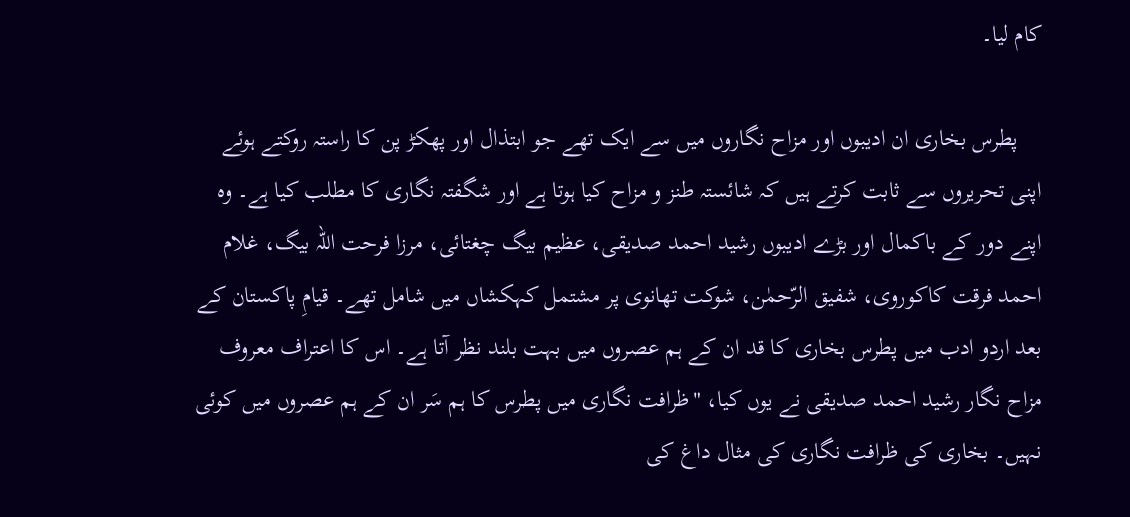کام لیا۔

    پطرس بخاری ان ادیبوں اور مزاح نگاروں‌ میں سے ایک تھے جو ابتذال اور پھکڑ پن کا راستہ روکتے ہوئے اپنی تحریروں سے ثابت کرتے ہیں کہ شائستہ طنز و مزاح‌ کیا ہوتا ہے اور شگفتہ نگاری کا مطلب کیا ہے۔ وہ اپنے دور کے باکمال اور بڑے ادیبوں رشید احمد صدیقی، عظیم بیگ چغتائی، مرزا فرحت اللہ بیگ، غلام احمد فرقت کاکوروی، شفیق الرّحمٰن، شوکت تھانوی پر مشتمل کہکشاں میں شامل تھے۔ قیامِ پاکستان کے بعد اردو ادب میں پطرس بخاری کا قد ان کے ہم عصروں میں بہت بلند نظر آتا ہے۔ اس کا اعتراف معروف مزاح نگار رشید احمد صدیقی نے یوں کیا، "ظرافت نگاری میں پطرس کا ہم سَر ان کے ہم عصروں میں کوئی نہیں۔ بخاری کی ظرافت نگاری کی مثال داغ کی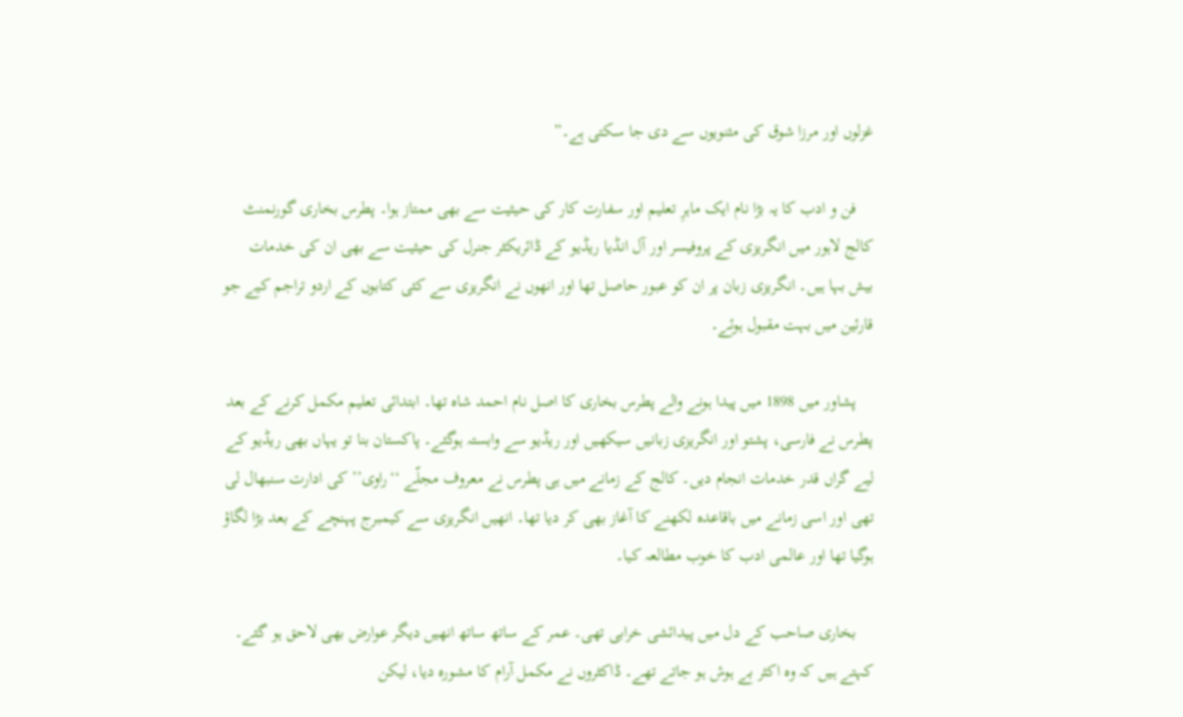غزلوں اور مرزا شوق کی مثنویوں سے دی جا سکتی ہے۔”

    فن و ادب کا یہ بڑا نام ایک ماہرِ تعلیم اور سفارت کار کی حیثیت سے بھی ممتاز ہوا۔ پطرس بخاری گورنمنٹ کالج لاہور میں انگریزی کے پروفیسر اور آل انڈیا ریڈیو کے ڈائریکٹر جنرل کی حیثیت سے بھی ان کی خدمات بیش بہا ہیں۔ انگریزی زبان پر ان کو عبور حاصل تھا اور انھوں نے انگریزی سے کئی کتابوں کے اردو تراجم کیے جو قارئین میں بہت مقبول ہوئے۔

    پشاور میں 1898 میں پیدا ہونے والے پطرس بخاری کا اصل نام احمد شاہ تھا۔ ابتدائی تعلیم مکمل کرنے کے بعد پطرس نے فارسی، پشتو اور انگریزی زبانیں سیکھیں اور ریڈیو سے وابستہ ہوگئے۔ پاکستان بنا تو یہاں بھی ریڈیو کے لیے گراں قدر خدمات انجام دیں۔ کالج کے زمانے میں ہی پطرس نے معروف مجلّے ‘‘راوی’’ کی ادارت سنبھال لی تھی اور اسی زمانے میں باقاعدہ لکھنے کا آغاز بھی کر دیا تھا۔ انھیں انگریزی سے کیمبرج پہنچے کے بعد بڑا لگاؤ ہوگیا تھا اور عالمی ادب کا خوب مطالعہ کیا۔

    بخاری صاحب کے دل میں پیدائشی خرابی تھی۔ عمر کے ساتھ ساتھ انھیں دیگر عوارض بھی لاحق ہو گئے۔ کہتے ہیں کہ وہ اکثر بے ہوش ہو جاتے تھے۔ ڈاکٹروں نے مکمل آرام کا مشورہ دیا، لیکن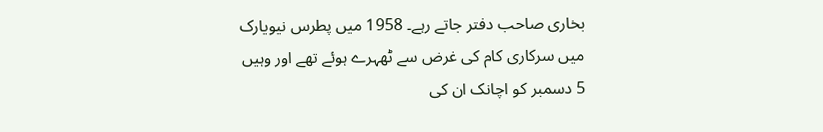بخاری صاحب دفتر جاتے رہے۔ 1958 میں پطرس نیویارک میں سرکاری کام کی غرض سے ٹھہرے ہوئے تھے اور وہیں 5 دسمبر کو اچانک ان کی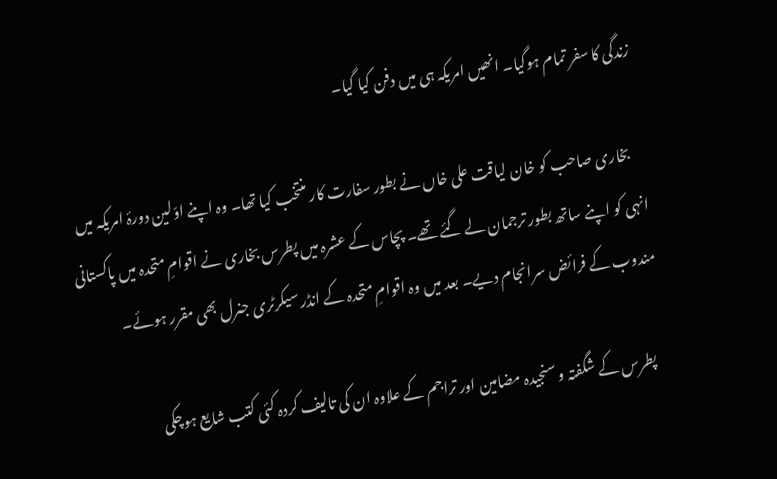زندگی کا سفر تمام ہوگیا۔ انھیں امریکہ ہی میں دفن کیا گیا۔

    بخاری صاحب کو خان لیاقت علی خاں نے بطور سفارت کار منتخب کیا تھا۔ وہ اپنے اوّلین دورۂ امریکہ میں انہی کو اپنے ساتھ بطور ترجمان لے گئے تھے۔ پچاس کے عشرہ میں‌ پطرس بخاری نے اقوامِ متحدہ میں پاکستانی مندوب کے فرائض سرانجام دیے۔ بعد میں‌ وہ اقوامِ متحدہ کے انڈر سیکرٹری جنرل بھی مقرر ہوئے۔

    پطرس کے شگفتہ و سنجیدہ مضامین اور تراجم کے علاوہ ان کی تالیف کردہ کئی کتب شایع ہوچکی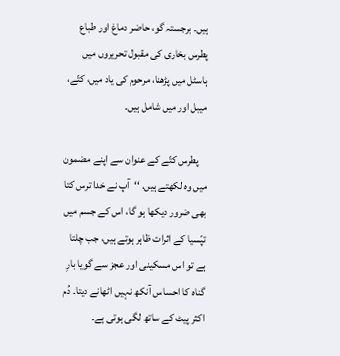ہیں۔ برجستہ گو، حاضر دماغ اور طباع پطرس بخاری کی مقبول تحریروں‌ میں‌ ہاسٹل میں‌ پڑھنا، مرحوم کی یاد میں، کتّے، میبل اور میں شامل ہیں۔

    پطرس کتّے کے عنوان سے اپنے مضمون میں وہ لکھتے ہیں. ‘‘آپ نے خدا ترس کتا بھی ضرور دیکھا ہو گا، اس کے جسم میں تپّسیا کے اثرات ظاہر ہوتے ہیں، جب چلتا ہے تو اس مسکینی اور عجز سے گویا بارِ گناہ کا احساس آنکھ نہیں اٹھانے دیتا۔ دُم اکثر پیٹ کے ساتھ لگی ہوتی ہے۔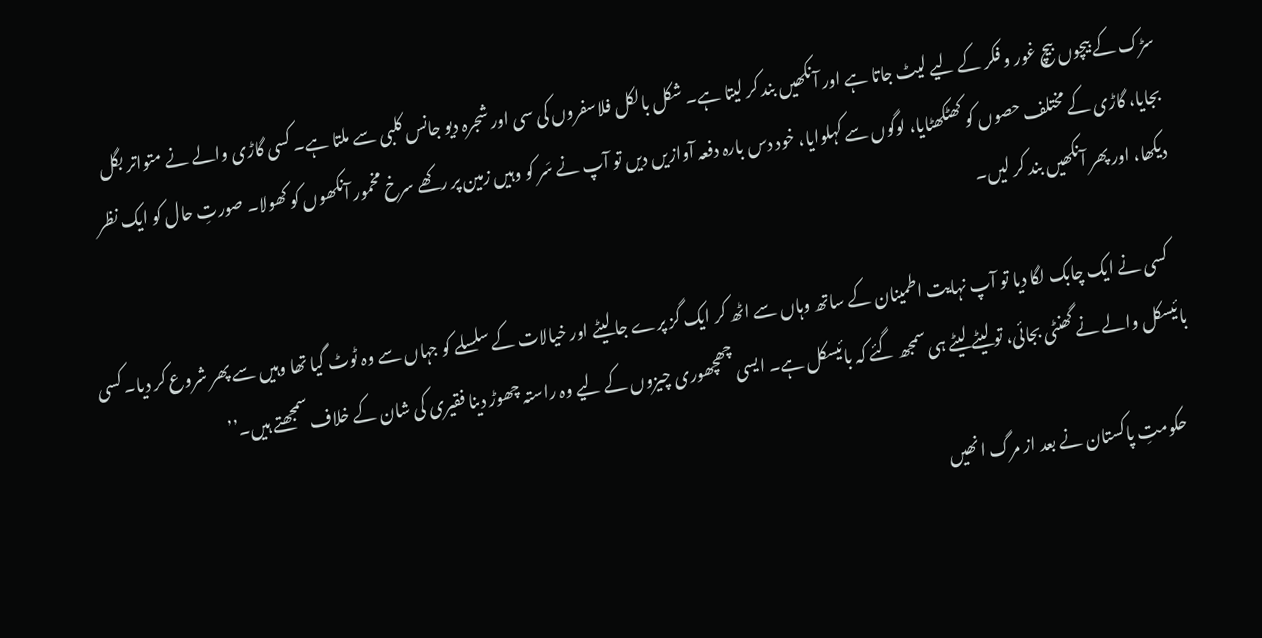سڑک کے بیچوں بیچ غور و فکر کے لیے لیٹ جاتا ہے اور آنکھیں بند کر لیتا ہے۔ شکل بالکل فلاسفروں کی سی اور شجرہ دیو جانس کلبی سے ملتا ہے۔ کسی گاڑی والے نے متواتر بگل بجایا، گاڑی کے مختلف حصوں کو کھٹکھٹایا، لوگوں سے کہلوایا، خود دس بارہ دفعہ آوازیں دیں تو آپ نے سَر کو وہیں زمین پر رکھے سرخ مخمور آنکھوں کو کھولا۔ صورتِ حال کو ایک نظر دیکھا، اور پھر آنکھیں بند کر لیں۔

    کسی نے ایک چابک لگا دیا تو آپ نہایت اطمینان کے ساتھ وہاں سے اٹھ کر ایک گز پرے جا لیٹے اور خیالات کے سلسلے کو جہاں سے وہ ٹوٹ گیا تھا وہیں سے پھر شروع کر دیا۔ کسی بائیسکل والے نے گھنٹی بجائی، تو لیٹے لیٹے ہی سمجھ گئے کہ بائیسکل ہے۔ ایسی چھچھوری چیزوں کے لیے وہ راستہ چھوڑ دینا فقیری کی شان کے خلاف سمجھتے ہیں۔’’

    حکومتِ پاکستان نے بعد از مرگ انھیں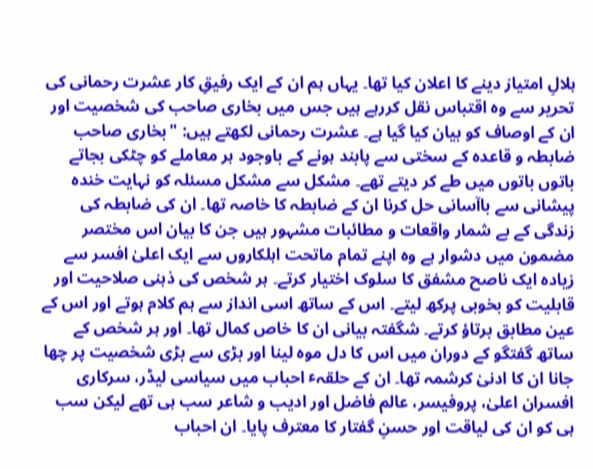ہلالِ امتیاز دینے کا اعلان کیا تھا۔ یہاں ہم ان کے ایک رفیقِ‌ کار عشرت رحمانی کی تحریر سے وہ اقتباس نقل کررہے ہیں جس میں بخاری صاحب کی شخصیت اور ان کے اوصاف کو بیان کیا گیا ہے۔ عشرت رحمانی لکھتے ہیں: "بخاری صاحب ضابطہ و قاعدہ کے سختی سے پابند ہونے کے باوجود ہر معاملے کو چٹکی بجاتے باتوں باتوں میں طے کر دیتے تھے۔ مشکل سے مشکل مسئلہ کو نہایت خندہ پیشانی سے باآسانی حل کرنا ان کے ضابطہ کا خاصہ تھا۔ ان کی ضابطہ کی زندگی کے بے شمار واقعات و مطائبات مشہور ہیں جن کا بیان اس مختصر مضمون میں دشوار ہے وہ اپنے تمام ماتحت اہلکاروں سے ایک اعلیٰ افسر سے زیادہ ایک ناصح مشفق کا سلوک اختیار کرتے۔ ہر شخص کی ذہنی صلاحیت اور قابلیت کو بخوبی پرکھ لیتے۔ اس کے ساتھ اسی انداز سے ہم کلام ہوتے اور اس کے عین مطابق برتاؤ کرتے۔ شگفتہ بیانی ان کا خاص کمال تھا۔ اور ہر شخص کے ساتھ گفتگو کے دوران میں اس کا دل موہ لینا اور بڑی سے بڑی شخصیت پر چھا جانا ان کا ادنیٰ کرشمہ تھا۔ ان کے حلقہٴ احباب میں سیاسی لیڈر، سرکاری افسران اعلیٰ، پروفیسر، عالم فاضل اور ادیب و شاعر سب ہی تھے لیکن سب ہی کو ان کی لیاقت اور حسنِ گفتار کا معترف پایا۔ ان احباب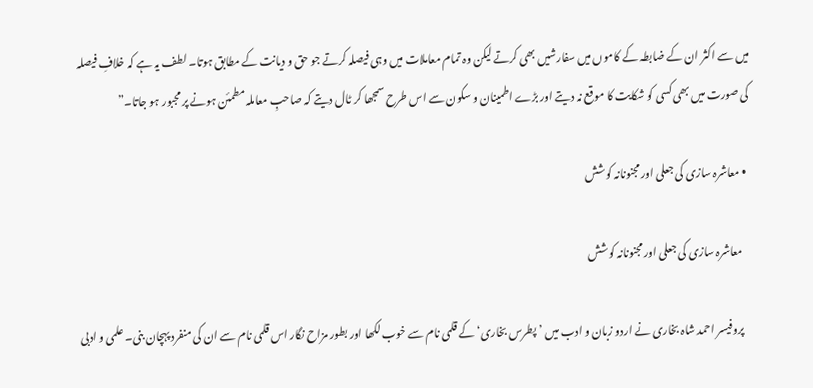میں سے اکثر ان کے ضابطہ کے کاموں میں سفارشیں بھی کرتے لیکن وہ تمام معاملات میں وہی فیصلہ کرتے جو حق و دیانت کے مطابق ہوتا۔ لطف یہ ہے کہ خلافِ فیصلہ کی صورت میں بھی کسی کو شکایت کا موقع نہ دیتے اور بڑے اطمینان و سکون سے اس طرح سمجھا کر ٹال دیتے کہ صاحبِ معاملہ مطمئن ہونے پر مجبور ہو جاتا۔”

  • معاشرہ سازی کی جعلی اور مجنونانہ کوشش

    معاشرہ سازی کی جعلی اور مجنونانہ کوشش

    پروفیسر احمد شاہ بخاری نے اردو زبان و ادب میں ’پطرس بخاری‘ کے قلمی نام سے خوب لکھا اور بطور مزاح نگار اس قلمی نام سے ان کی منفرد پہچان بنی۔ علمی و ادبی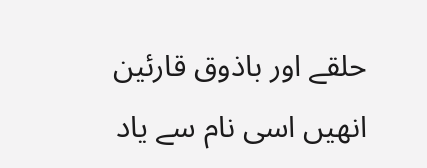حلقے اور باذوق قارئین انھیں اسی نام سے یاد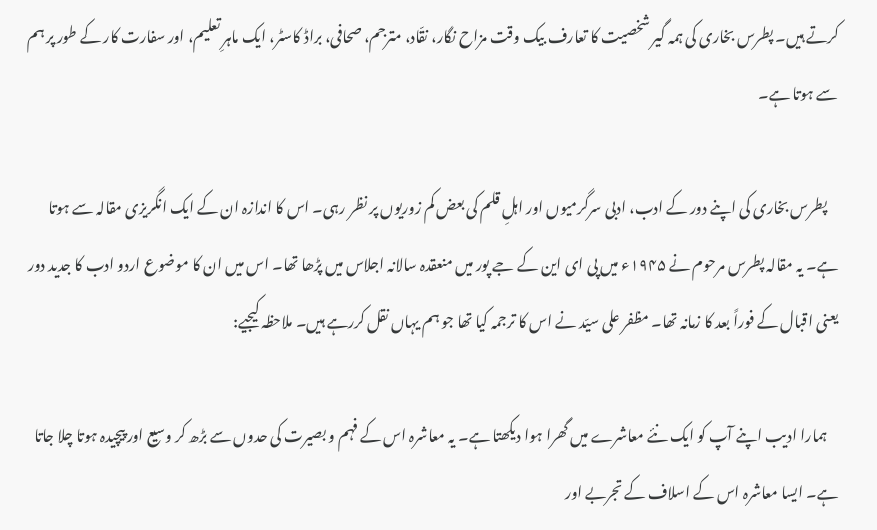کرتے ہیں۔ پطرس بخاری کی ہمہ گیر شخصیت کا تعارف بیک وقت مزاح نگار، نقّاد، مترجم، صحافی، براڈ کاسٹر، ایک ماہرِ تعلیم، اور سفارت کار کے طور پر ہم سے ہوتا ہے۔

    پطرس بخاری کی اپنے دور کے ادب، ادبی سرگرمیوں اور اہلِ قلم کی بعض کم زوریوں پر نظر رہی۔ اس کا اندازہ ان کے ایک انگریزی مقالہ سے ہوتا ہے۔ یہ مقالہ پطرس مرحوم نے ۱۹۴۵ء میں پی ای این کے جے پور میں منعقدہ سالانہ اجلاس میں پڑھا تھا۔ اس میں ان کا موضوع اردو ادب کا جدید دور یعنی اقبال کے فوراً بعد کا زمانہ تھا۔ مظفر علی سیّد نے اس کا ترجمہ کیا تھا جو ہم یہاں نقل کررہے ہیں۔ ملاحظہ کیجیے:

    ہمارا ادیب اپنے آپ کو ایک نئے معاشرے میں گھرا ہوا دیکھتا ہے۔ یہ معاشرہ اس کے فہم و بصیرت کی حدوں سے بڑھ کر وسیع اور پیچیدہ ہوتا چلا جاتا ہے۔ ایسا معاشرہ اس کے اسلاف کے تجربے اور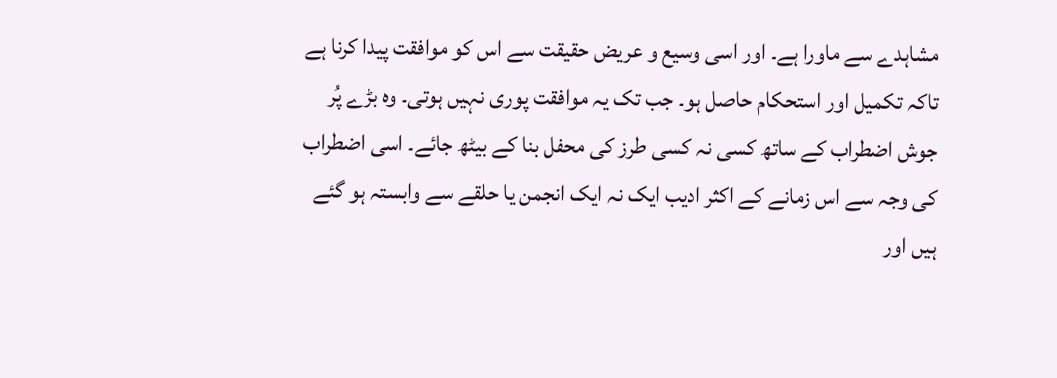مشاہدے سے ماورا ہے۔ اور اسی وسیع و عریض حقیقت سے اس کو موافقت پیدا کرنا ہے تاکہ تکمیل اور استحکام حاصل ہو۔ جب تک یہ موافقت پوری نہیں ہوتی۔ وہ بڑے پُر جوش اضطراب کے ساتھ کسی نہ کسی طرز کی محفل بنا کے بیٹھ جائے۔ اسی اضطراب کی وجہ سے اس زمانے کے اکثر ادیب ایک نہ ایک انجمن یا حلقے سے وابستہ ہو گئے ہیں اور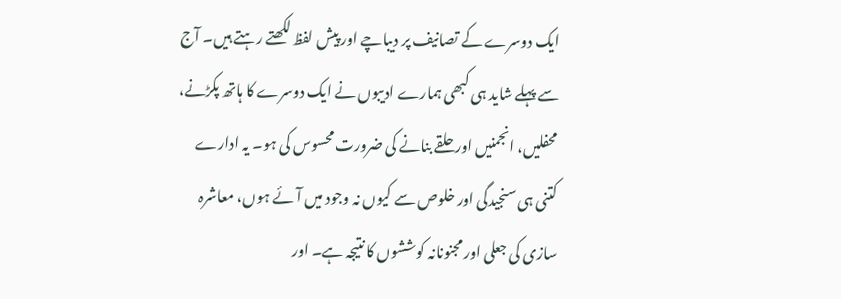ایک دوسرے کے تصانیف پر دیباچے اور پیش لفظ لکھتے رہتے ہیں۔ آج سے پہلے شاید ہی کبھی ہمارے ادیبوں نے ایک دوسرے کا ہاتھ پکڑنے، محفلیں، انجمنیں اور حلقے بنانے کی ضرورت محسوس کی ہو۔ یہ ادارے کتنی ہی سنجیدگی اور خلوص سے کیوں نہ وجود میں آئے ہوں، معاشرہ سازی کی جعلی اور مجنونانہ کوششوں کا نتیجہ ہے۔ اور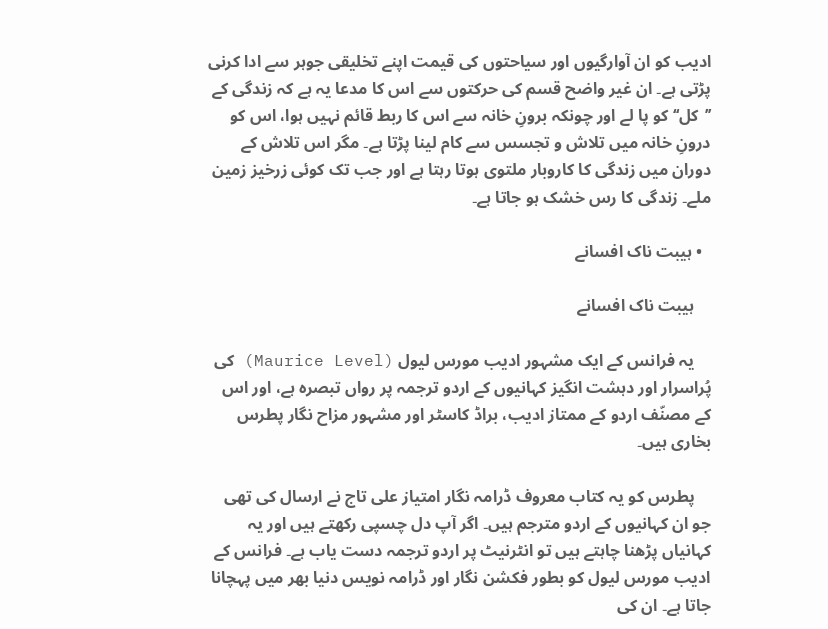ادیب کو ان آوارگیوں اور سیاحتوں کی قیمت اپنے تخلیقی جوہر سے ادا کرنی پڑتی ہے۔ ان غیر واضح قسم کی حرکتوں سے اس کا مدعا یہ ہے کہ زندگی کے ’’کل‘‘ کو پا لے اور چونکہ برونِ خانہ سے اس کا ربط قائم نہیں ہوا، اس کو درونِ خانہ میں تلاش و تجسس سے کام لینا پڑتا ہے۔ مگر اس تلاش کے دوران میں زندگی کا کاروبار ملتوی ہوتا رہتا ہے اور جب تک کوئی زرخیز زمین ملے۔ زندگی کا رس خشک ہو جاتا ہے۔

  • ہیبت ناک افسانے

    ہیبت ناک افسانے

    یہ فرانس کے ایک مشہور ادیب مورس لیول (Maurice Level) کی پُراسرار اور دہشت انگیز کہانیوں کے اردو ترجمہ پر رواں تبصرہ ہے، اور اس کے مصنّف اردو کے ممتاز ادیب، براڈ کاسٹر اور مشہور مزاح نگار پطرس بخاری ہیں۔

    پطرس کو یہ کتاب معروف ڈرامہ نگار امتیاز علی تاج نے ارسال کی تھی جو ان کہانیوں کے اردو مترجم ہیں۔ اگر آپ دل چسپی رکھتے ہیں اور یہ کہانیاں‌ پڑھنا چاہتے ہیں تو انٹرنیٹ پر اردو ترجمہ دست یاب ہے۔ فرانس کے ادیب مورس لیول کو بطور فکشن نگار اور ڈرامہ نویس دنیا بھر میں‌ پہچانا جاتا ہے۔ ان کی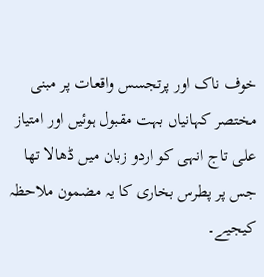خوف ناک اور پرتجسس واقعات پر مبنی مختصر کہانیاں بہت مقبول ہوئیں اور امتیاز علی تاج انہی کو اردو زبان میں ڈھالا تھا جس پر پطرس بخاری کا یہ مضمون ملاحظہ کیجیے۔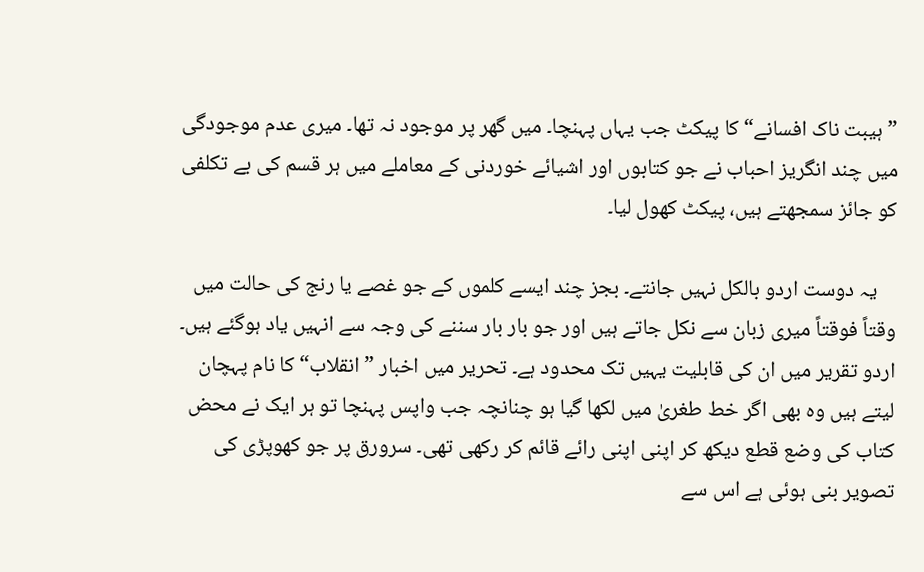”ہیبت ناک افسانے“ کا پیکٹ جب یہاں پہنچا۔ میں گھر پر موجود نہ تھا۔ میری عدم موجودگی میں چند انگریز احباب نے جو کتابوں اور اشیائے خوردنی کے معاملے میں ہر قسم کی بے تکلفی کو جائز سمجھتے ہیں، پیکٹ کھول لیا۔

    یہ دوست اردو بالکل نہیں جانتے۔ بجز چند ایسے کلموں کے جو غصے یا رنج کی حالت میں وقتاً فوقتاً میری زبان سے نکل جاتے ہیں اور جو بار بار سننے کی وجہ سے انہیں یاد ہوگئے ہیں۔ اردو تقریر میں ان کی قابلیت یہیں تک محدود ہے۔ تحریر میں اخبار ”انقلاب“ کا نام پہچان لیتے ہیں وہ بھی اگر خط طغریٰ میں لکھا گیا ہو چنانچہ جب واپس پہنچا تو ہر ایک نے محض کتاب کی وضع قطع دیکھ کر اپنی اپنی رائے قائم کر رکھی تھی۔ سرورق پر جو کھوپڑی کی تصویر بنی ہوئی ہے اس سے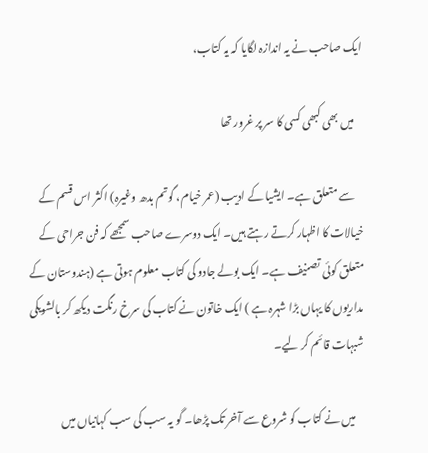ایک صاحب نے یہ اندازہ لگایا کہ یہ کتاب،

    میں بھی کبھی کسی کا سر پر غرور تھا

    سے متعلق ہے۔ ایشیا کے ادیب (عمر خیام، گوتم بدھ وغیرہ) اکثر اس قسم کے خیالات کا اظہار کرتے رہتے ہیں۔ ایک دوسرے صاحب سمجھے کہ فن جراحی کے متعلق کوئی تصنیف ہے۔ ایک بولے جادو کی کتاب معلوم ہوتی ہے (ہندوستان کے مداریوں کا یہاں بڑا شہرہ ہے ) ایک خاتون نے کتاب کی سرخ رنگت دیکھ کر بالشویکی شبہات قائم کر لیے۔

    میں نے کتاب کو شروع سے آخر تک پڑھا۔ گو یہ سب کی سب کہانیاں میں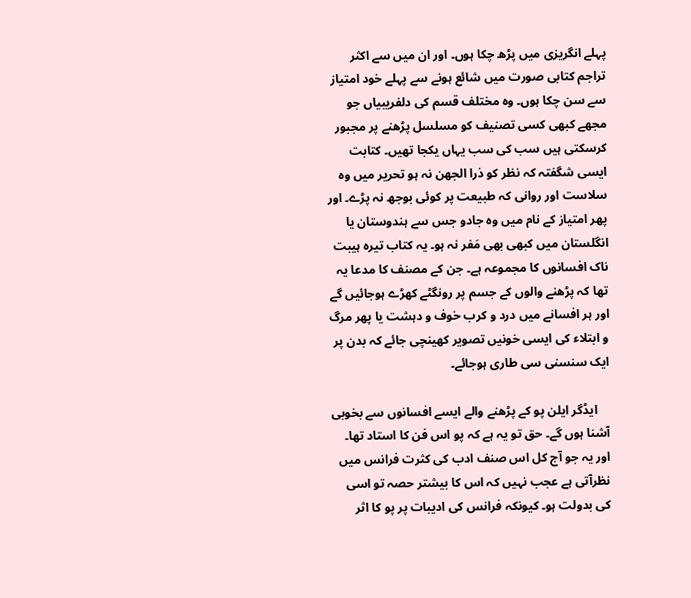پہلے انگریزی میں پڑھ چکا ہوں۔ اور ان میں سے اکثر تراجم کتابی صورت میں شائع ہونے سے پہلے خود امتیاز سے سن چکا ہوں۔ وہ مختلف قسم کی دلفریبیاں جو مجھے کبھی کسی تصنیف کو مسلسل پڑھنے پر مجبور کرسکتی ہیں سب کی سب یہاں یکجا تھیں۔ کتابت ایسی شگفتہ کہ نظر کو ذرا الجھن نہ ہو تحریر میں وہ سلاست اور روانی کہ طبیعت پر کوئی بوجھ نہ پڑے۔ اور پھر امتیاز کے نام میں وہ جادو جس سے ہندوستان یا انگلستان میں کبھی بھی مَفر نہ ہو۔ یہ کتاب تیرہ ہیبت ناک افسانوں کا مجموعہ ہے۔ جن کے مصنف کا مدعا یہ تھا کہ پڑھنے والوں کے جسم پر رونگٹے کھڑے ہوجائیں گے اور ہر افسانے میں درد و کرب خوف و دہشت یا پھر مرگ و ابتلاء کی ایسی خونیں تصویر کھینچی جائے کہ بدن پر ایک سنسنی سی طاری ہوجائے۔

    ایڈگر ایلن پو کے پڑھنے والے ایسے افسانوں سے بخوبی آشنا ہوں گے۔ حق تو یہ ہے کہ پو اس فن کا استاد تھا۔ اور یہ جو آج کل اس صنف ادب کی کثرت فرانس میں نظرآتی ہے عجب نہیں کہ اس کا بیشتر حصہ تو اسی کی بدولت ہو۔ کیونکہ فرانس کی ادیبات پر پو کا اثر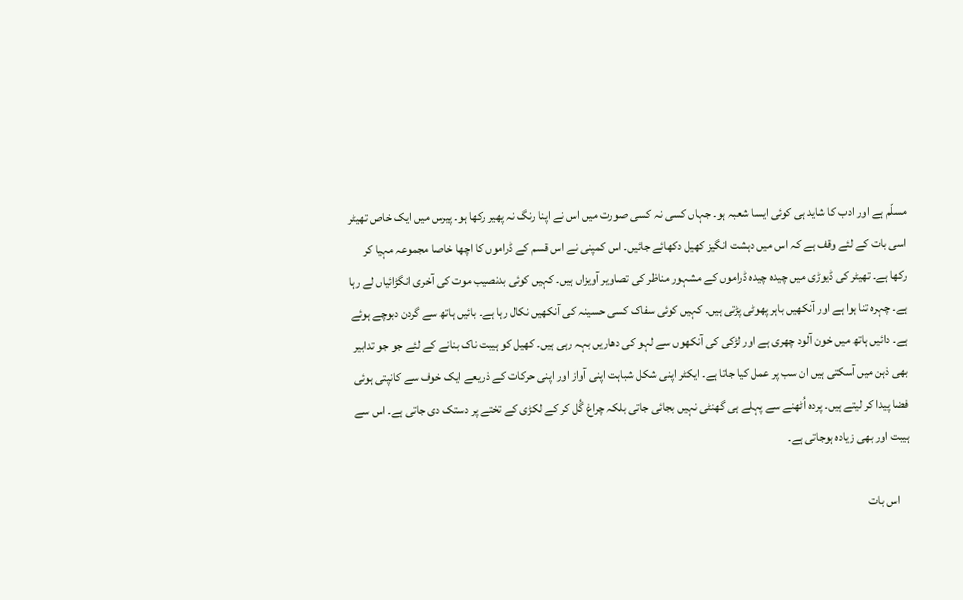مسلّم ہے اور ادب کا شاید ہی کوئی ایسا شعبہ ہو۔ جہاں کسی نہ کسی صورت میں اس نے اپنا رنگ نہ پھیر رکھا ہو۔ پیرس میں ایک خاص تھیٹر اسی بات کے لئے وقف ہے کہ اس میں دہشت انگیز کھیل دکھائے جائیں۔ اس کمپنی نے اس قسم کے ڈراموں کا اچھا خاصا مجموعہ مہیا کر رکھا ہے۔ تھیٹر کی ڈیوڑی میں چیدہ چیدہ ڈراموں کے مشہور مناظر کی تصاویر آویزاں ہیں۔ کہیں کوئی بدنصیب موت کی آخری انگڑائیاں لے رہا ہے۔ چہرہ تنا ہوا ہے اور آنکھیں باہر پھوٹی پڑتی ہیں۔ کہیں کوئی سفاک کسی حسینہ کی آنکھیں نکال رہا ہے۔ بائیں ہاتھ سے گردن دبوچے ہوئے ہے۔ دائیں ہاتھ میں خون آلود چھری ہے اور لڑکی کی آنکھوں سے لہو کی دھاریں بہہ رہی ہیں۔ کھیل کو ہیبت ناک بنانے کے لئے جو جو تدابیر بھی ذہن میں آسکتی ہیں ان سب پر عمل کیا جاتا ہے۔ ایکٹر اپنی شکل شباہت اپنی آواز اور اپنی حرکات کے ذریعے ایک خوف سے کانپتی ہوئی فضا پیدا کر لیتے ہیں۔ پردہ اُٹھنے سے پہلے ہی گھنٹی نہیں بجائی جاتی بلکہ چراغ گُل کر کے لکڑی کے تختے پر دستک دی جاتی ہے۔ اس سے ہیبت اور بھی زیادہ ہوجاتی ہے۔

    اس بات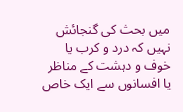میں بحث کی گنجائش نہیں کہ درد و کرب یا خوف و دہشت کے مناظر یا افسانوں سے ایک خاص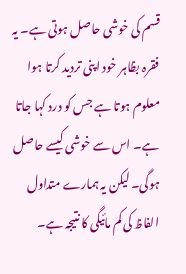قسم کی خوشی حاصل ہوتی ہے۔ یہ فقرہ بظاہر خود اپنی تردید کرتا ہوا معلوم ہوتا ہے جس کو درد کہا جاتا ہے۔ اس سے خوشی کیسے حاصل ہوگی۔ لیکن یہ ہمارے متداول الفاظ کی کم مائیگی کا نتیجہ ہے۔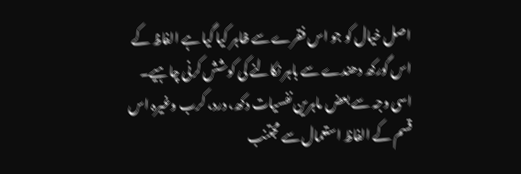اصل خیال کو جو اس فقرے سے ظاہر کیا گیا ہے الفاظ کے اس گورکھ دھندے سے باہر نکالنے کی کوشش کرنی چاہیے۔ اسی وجہ سے بعض ماہرین نفسیات دکھ، درد، کرب وغیرہ اس قسم کے الفاظ استعمال سے مجتنب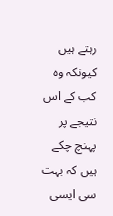رہتے ہیں کیونکہ وہ کب کے اس نتیجے پر پہنچ چکے ہیں کہ بہت سی ایسی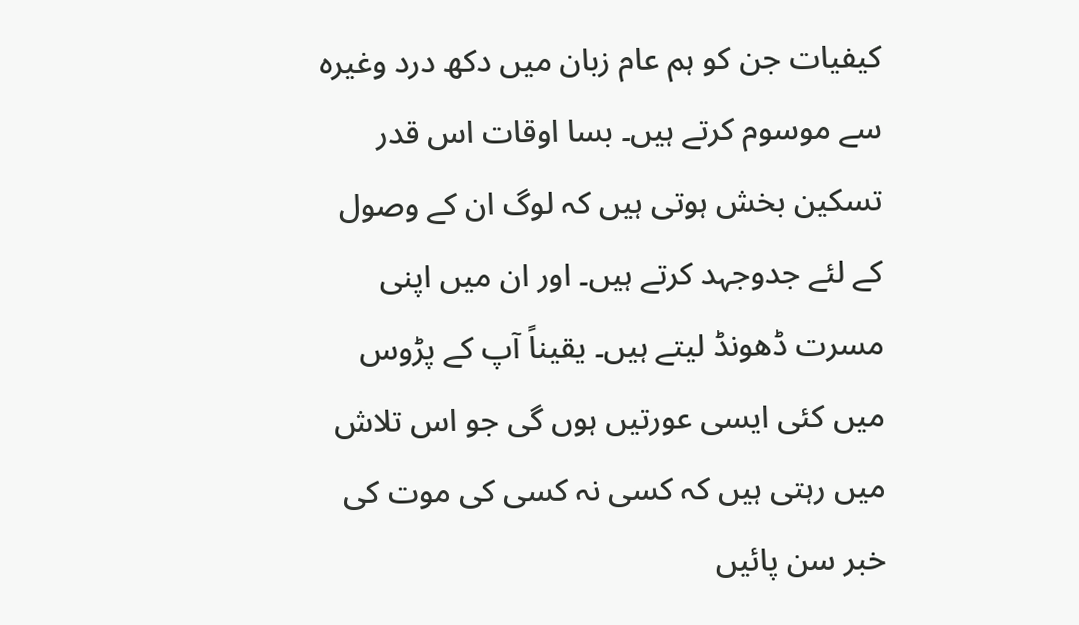کیفیات جن کو ہم عام زبان میں دکھ درد وغیرہ سے موسوم کرتے ہیں۔ بسا اوقات اس قدر تسکین بخش ہوتی ہیں کہ لوگ ان کے وصول کے لئے جدوجہد کرتے ہیں۔ اور ان میں اپنی مسرت ڈھونڈ لیتے ہیں۔ یقیناً آپ کے پڑوس میں کئی ایسی عورتیں ہوں گی جو اس تلاش میں رہتی ہیں کہ کسی نہ کسی کی موت کی خبر سن پائیں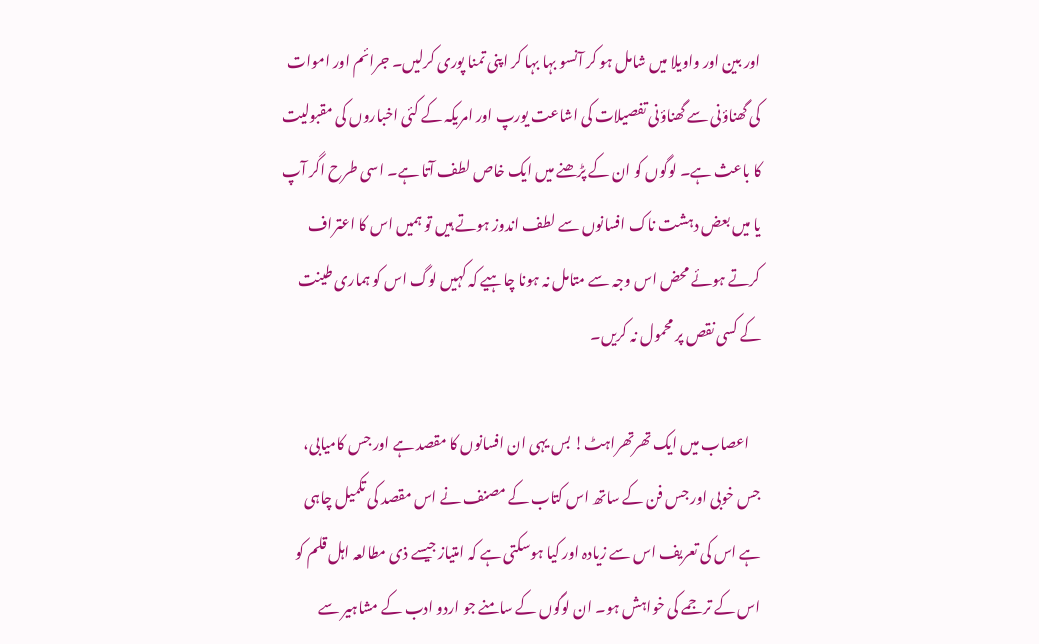اور بین اور واویلا میں شامل ہو کر آنسو بہا بہا کر اپنی تمنا پوری کرلیں۔ جرائم اور اموات کی گھناؤنی سے گھناؤنی تفصیلات کی اشاعت یورپ اور امریکہ کے کئی اخباروں کی مقبولیت کا باعث ہے۔ لوگوں کو ان کے پڑھنے میں ایک خاص لطف آتا ہے۔ اسی طرح اگر آپ یا میں بعض دہشت ناک افسانوں سے لطف اندوز ہوتے ہیں تو ہمیں اس کا اعتراف کرتے ہوئے محض اس وجہ سے متامل نہ ہونا چاہیے کہ کہیں لوگ اس کو ہماری طینت کے کسی نقص پر محمول نہ کریں۔

    اعصاب میں ایک تھرتھراہٹ! بس یہی ان افسانوں کا مقصد ہے اور جس کامیابی، جس خوبی اور جس فن کے ساتھ اس کتاب کے مصنف نے اس مقصد کی تکمیل چاہی ہے اس کی تعریف اس سے زیادہ اور کیا ہوسکتی ہے کہ امتیاز جیسے ذی مطالعہ اہل قلم کو اس کے ترجمے کی خواہش ہو۔ ان لوگوں کے سامنے جو اردو ادب کے مشاہیر سے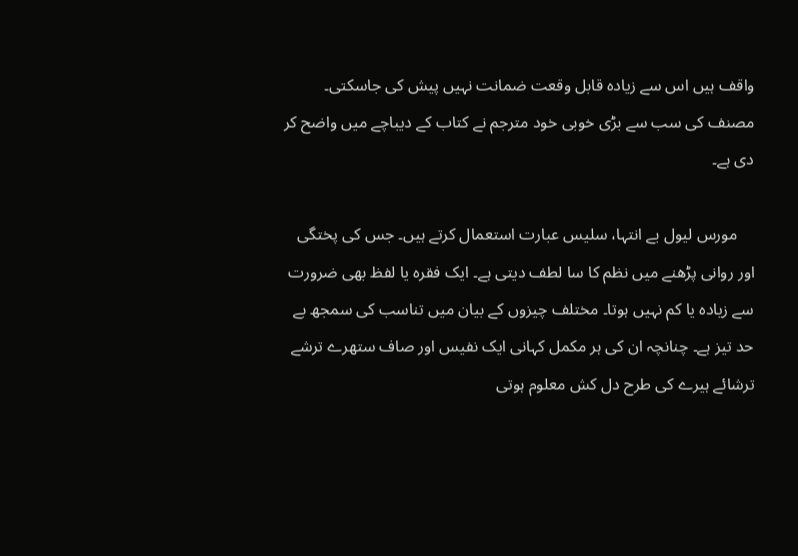واقف ہیں اس سے زیادہ قابل وقعت ضمانت نہیں پیش کی جاسکتی۔ مصنف کی سب سے بڑی خوبی خود مترجم نے کتاب کے دیباچے میں واضح کر دی ہے۔

    مورس لیول بے انتہا، سلیس عبارت استعمال کرتے ہیں۔ جس کی پختگی اور روانی پڑھنے میں نظم کا سا لطف دیتی ہے۔ ایک فقرہ یا لفظ بھی ضرورت سے زیادہ یا کم نہیں ہوتا۔ مختلف چیزوں کے بیان میں تناسب کی سمجھ بے حد تیز ہے۔ چنانچہ ان کی ہر مکمل کہانی ایک نفیس اور صاف ستھرے ترشے ترشائے ہیرے کی طرح دل کش معلوم ہوتی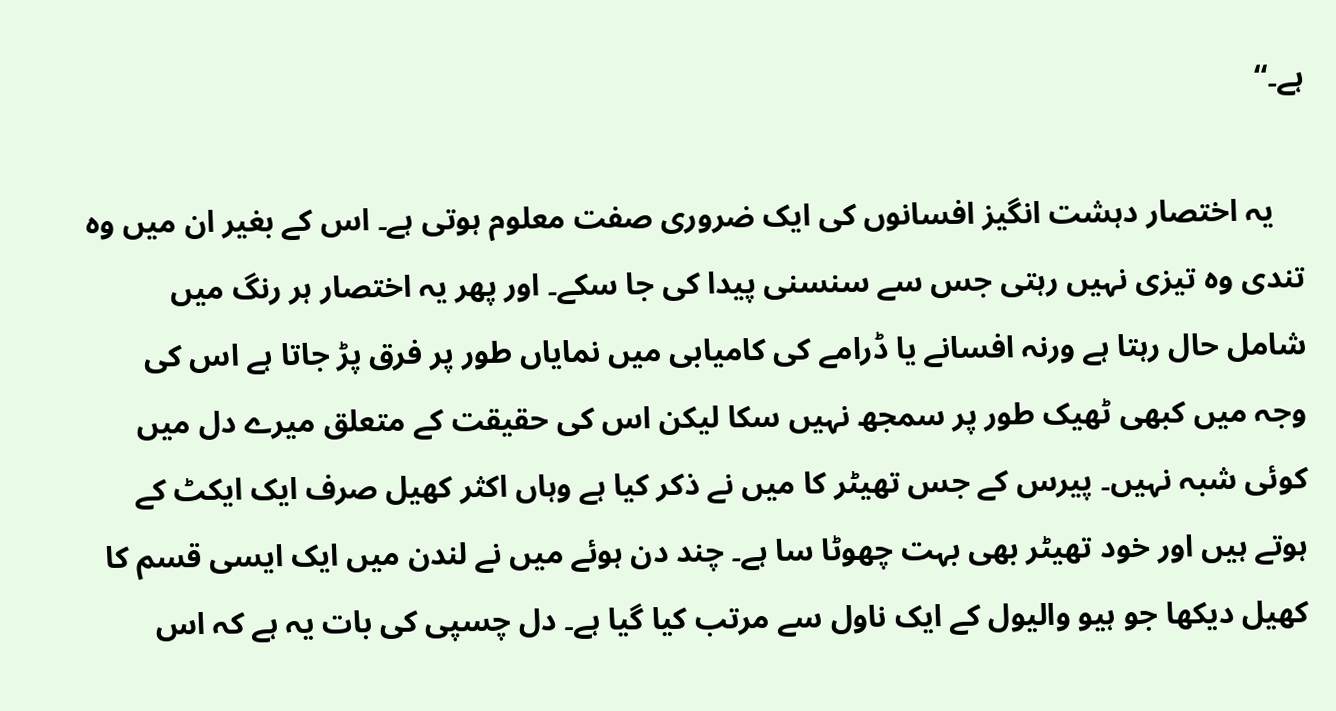ہے۔“

    یہ اختصار دہشت انگیز افسانوں کی ایک ضروری صفت معلوم ہوتی ہے۔ اس کے بغیر ان میں وہ تندی وہ تیزی نہیں رہتی جس سے سنسنی پیدا کی جا سکے۔ اور پھر یہ اختصار ہر رنگ میں شامل حال رہتا ہے ورنہ افسانے یا ڈرامے کی کامیابی میں نمایاں طور پر فرق پڑ جاتا ہے اس کی وجہ میں کبھی ٹھیک طور پر سمجھ نہیں سکا لیکن اس کی حقیقت کے متعلق میرے دل میں کوئی شبہ نہیں۔ پیرس کے جس تھیٹر کا میں نے ذکر کیا ہے وہاں اکثر کھیل صرف ایک ایکٹ کے ہوتے ہیں اور خود تھیٹر بھی بہت چھوٹا سا ہے۔ چند دن ہوئے میں نے لندن میں ایک ایسی قسم کا کھیل دیکھا جو ہیو والیول کے ایک ناول سے مرتب کیا گیا ہے۔ دل چسپی کی بات یہ ہے کہ اس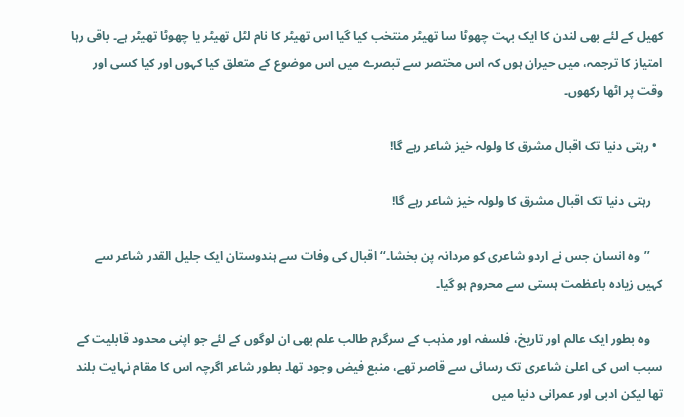کھیل کے لئے بھی لندن کا ایک بہت چھوٹا سا تھیٹر منتخب کیا گیا اس تھیٹر کا نام لٹل تھیٹر یا چھوٹا تھیٹر ہے۔ باقی رہا امتیاز کا ترجمہ، میں حیران ہوں کہ اس مختصر سے تبصرے میں اس موضوع کے متعلق کیا کہوں اور کیا کسی اور وقت پر اٹھا رکھوں۔

  • رہتی دنیا تک اقبال مشرق کا ولولہ خیز شاعر رہے گا!

    رہتی دنیا تک اقبال مشرق کا ولولہ خیز شاعر رہے گا!

    ’’وہ انسان جس نے اردو شاعری کو مردانہ پن بخشا۔‘‘ اقبال کی وفات سے ہندوستان ایک جلیل القدر شاعر سے کہیں زیادہ باعظمت ہستی سے محروم ہو گیا۔

    وہ بطور ایک عالم اور تاریخ، فلسفہ اور مذہب کے سرگرم طالب علم بھی ان لوگوں کے لئے جو اپنی محدود قابلیت کے سبب اس کی اعلیٰ شاعری تک رسائی سے قاصر تھے، منبع فیض وجود تھا۔ بطور شاعر اگرچہ اس کا مقام نہایت بلند تھا لیکن ادبی اور عمرانی دنیا میں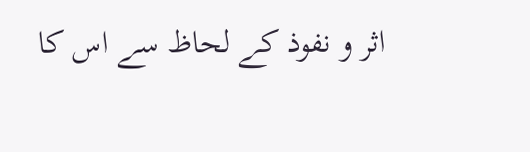اثر و نفوذ کے لحاظ سے اس کا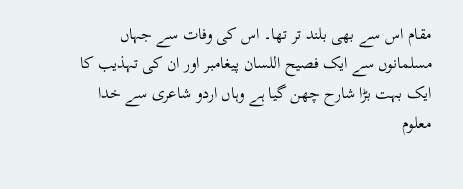مقام اس سے بھی بلند تر تھا۔ اس کی وفات سے جہاں مسلمانوں سے ایک فصیح اللسان پیغامبر اور ان کی تہذیب کا ایک بہت بڑا شارح چھن گیا ہے وہاں اردو شاعری سے خدا معلوم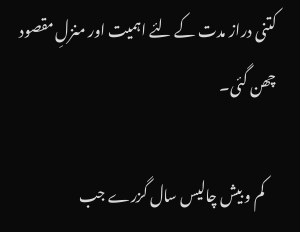کتنی دراز مدت کے لئے اہمیت اور منزلِ مقصود چھن گئی۔

    کم و بیش چالیس سال گزرے جب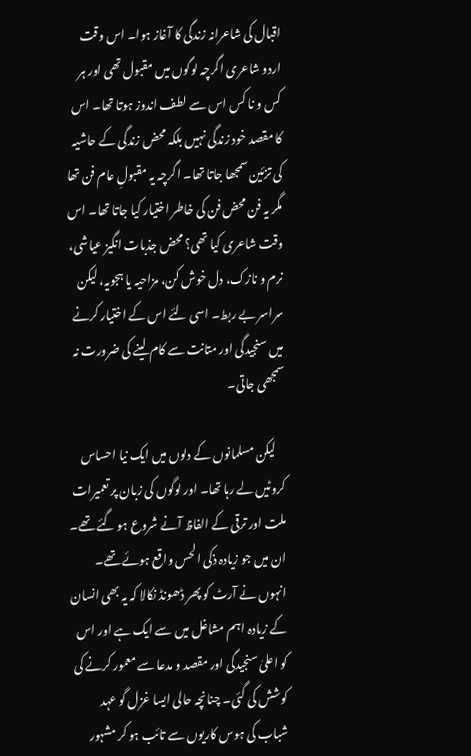اقبال کی شاعرانہ زندگی کا آغاز ہوا۔ اس وقت اردو شاعری اگرچہ لوگوں میں مقبول تھی اور ہر کس و نا کس اس سے لطف اندوز ہوتا تھا۔ اس کا مقصد خود زندگی نہیں بلکہ محض زندگی کے حاشیہ کی تزئین سمجھا جاتا تھا۔ اگرچہ یہ مقبولِ عام فن تھا مگر یہ فن محض فن کی خاطر اختیار کیا جاتا تھا۔ اس وقت شاعری کیا تھی؟ محض جذبات انگیز عیاشی، نرم و نازک، دل خوش کن، مزاحیہ یا ہجویہ، لیکن سراسر بے ربط۔ اسی لئے اس کے اختیار کرنے میں سنجیدگی اور متانت سے کام لینے کی ضرورت نہ سمجھی جاتی۔

    لیکن مسلمانوں کے دلوں میں ایک نیا احساس کروٹیں لے رہا تھا۔ اور لوگوں کی زبان پر تعمیرات ملت اور ترقی کے الفاظ آنے شروع ہو گئے تھے۔ ان میں جو زیادہ ذکی الحس واقع ہوئے تھے۔ انہوں نے آرٹ کو پھر ڈھونڈ نکالا کہ یہ بھی انسان کے زیادہ اہم مشاغل میں سے ایک ہے اور اس کو اعلیٰ سنجیدگی اور مقصد و مدعا سے معمور کرنے کی کوشش کی گئی۔ چنانچہ حالی ایسا غزل گو عہد شباب کی ہوس کاریوں سے تائب ہو کر مشہور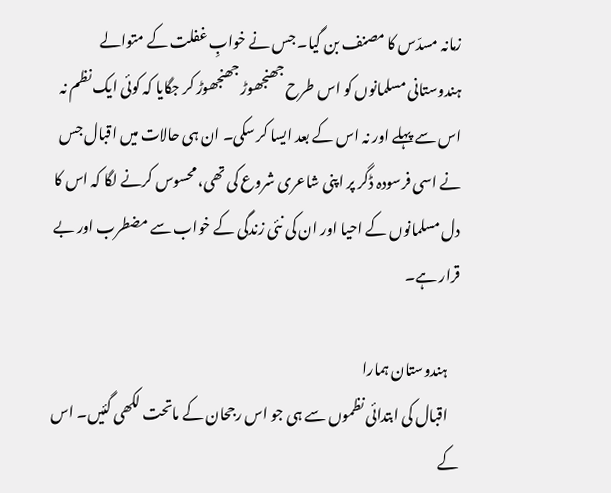زمانہ مسدّس کا مصنف بن گیا۔ جس نے خوابِ غفلت کے متوالے ہندوستانی مسلمانوں کو اس طرح جھنجھوڑ جھنجھوڑ کر جگایا کہ کوئی ایک نظم نہ اس سے پہلے اور نہ اس کے بعد ایسا کر سکی۔ ان ہی حالات میں اقبال جس نے اسی فرسودہ ڈگر پر اپنی شاعری شروع کی تھی، محسوس کرنے لگا کہ اس کا دل مسلمانوں کے احیا اور ان کی نئی زندگی کے خواب سے مضطرب اور بے قرار ہے۔

    ہندوستان ہمارا
    اقبال کی ابتدائی نظموں سے ہی جو اس رجحان کے ماتحت لکھی گئیں۔ اس کے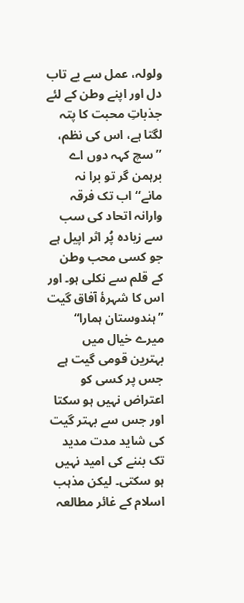ولولہ، عمل سے بے تاب دل اور اپنے وطن کے لئے جذباتِ محبت کا پتہ لگتا ہے، اس کی نظم، ’’سچ کہہ دوں اے برہمن گر تو برا نہ مانے‘‘ اب تک فرقہ وارانہ اتحاد کی سب سے زیادہ پُر اثر اپیل ہے جو کسی محب وطن کے قلم سے نکلی ہو۔ اور اس کا شہرۂ آفاق گیت ”ہندوستان ہمارا“ میرے خیال میں بہترین قومی گیت ہے جس پر کسی کو اعتراض نہیں ہو سکتا اور جس سے بہتر گیت کی شاید مدت مدید تک بننے کی امید نہیں ہو سکتی۔ لیکن مذہب اسلام کے غائر مطالعہ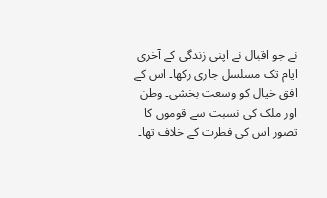نے جو اقبال نے اپنی زندگی کے آخری ایام تک مسلسل جاری رکھا۔ اس کے افق خیال کو وسعت بخشی۔ وطن اور ملک کی نسبت سے قوموں کا تصور اس کی فطرت کے خلاف تھا۔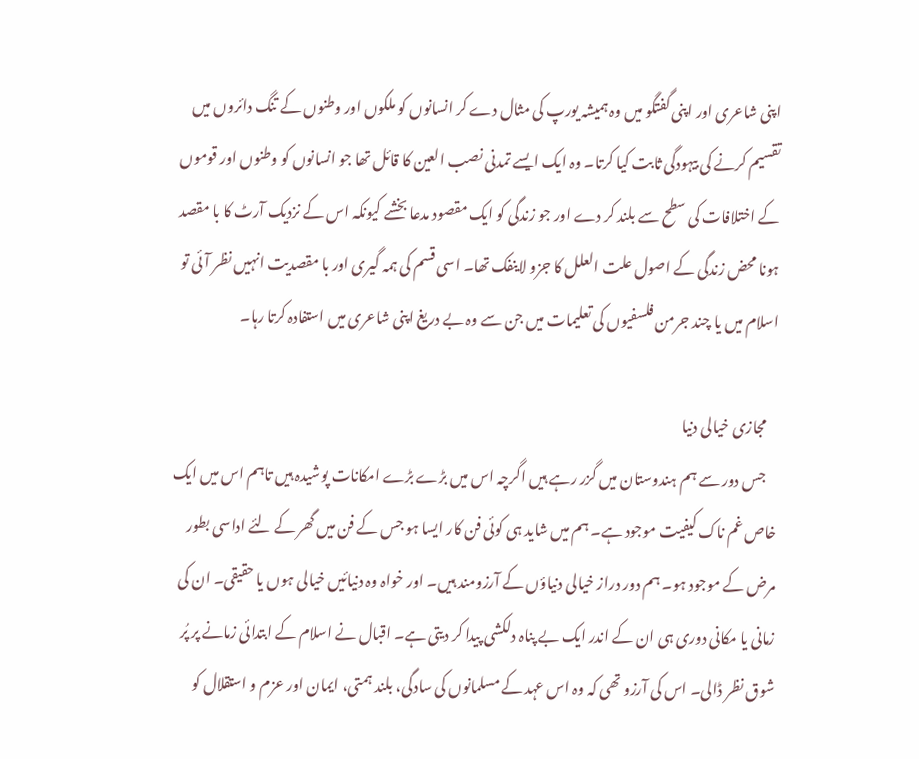اپنی شاعری اور اپنی گفتگو میں وہ ہمیشہ یورپ کی مثال دے کر انسانوں کو ملکوں اور وطنوں کے تنگ دائروں میں تقسیم کرنے کی بیہودگی ثابت کیا کرتا۔ وہ ایک ایسے تمدنی نصب العین کا قائل تھا جو انسانوں کو وطنوں اور قوموں کے اختلافات کی سطح سے بلند کر دے اور جو زندگی کو ایک مقصود مدعا بخشے کیونکہ اس کے نزدیک آرٹ کا با مقصد ہونا محض زندگی کے اصول علت العلل کا جزو لاینفک تھا۔ اسی قسم کی ہمہ گیری اور با مقصدیت انہیں نظر آئی تو اسلام میں یا چند جرمن فلسفیوں کی تعلیمات میں جن سے وہ بے دریغ اپنی شاعری میں استفادہ کرتا رہا۔

    مجازی خیالی دنیا
    جس دور سے ہم ہندوستان میں گزر رہے ہیں اگرچہ اس میں بڑے بڑے امکانات پوشیدہ ہیں تاہم اس میں ایک خاص غم ناک کیفیت موجود ہے۔ ہم میں شاید ہی کوئی فن کار ایسا ہو جس کے فن میں گھر کے لئے اداسی بطور مرض کے موجود ہو۔ ہم دور دراز خیالی دنیاؤں کے آرزومند ہیں۔ اور خواہ وہ دنیائیں خیالی ہوں یا حقیقی۔ ان کی زمانی یا مکانی دوری ہی ان کے اندر ایک بے پناہ دلکشی پیدا کر دیتی ہے۔ اقبال نے اسلام کے ابتدائی زمانے پر پُر شوق نظر ڈالی۔ اس کی آرزو تھی کہ وہ اس عہد کے مسلمانوں کی سادگی، بلند ہمتی، ایمان اور عزم و استقلال کو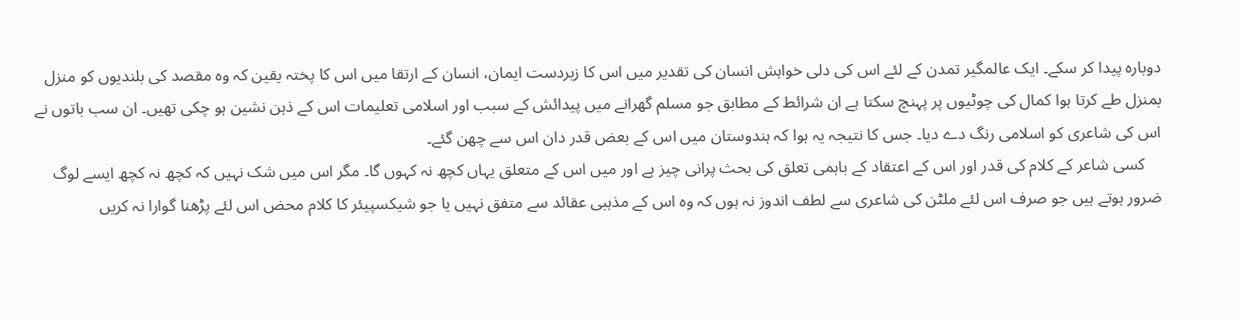دوبارہ پیدا کر سکے۔ ایک عالمگیر تمدن کے لئے اس کی دلی خواہش انسان کی تقدیر میں اس کا زبردست ایمان، انسان کے ارتقا میں اس کا پختہ یقین کہ وہ مقصد کی بلندیوں کو منزل بمنزل طے کرتا ہوا کمال کی چوٹیوں پر پہنچ سکتا ہے ان شرائط کے مطابق جو مسلم گھرانے میں پیدائش کے سبب اور اسلامی تعلیمات اس کے ذہن نشین ہو چکی تھیں۔ ان سب باتوں نے اس کی شاعری کو اسلامی رنگ دے دیا۔ جس کا نتیجہ یہ ہوا کہ ہندوستان میں اس کے بعض قدر دان اس سے چھن گئے۔
    کسی شاعر کے کلام کی قدر اور اس کے اعتقاد کے باہمی تعلق کی بحث پرانی چیز ہے اور میں اس کے متعلق یہاں کچھ نہ کہوں گا۔ مگر اس میں شک نہیں کہ کچھ نہ کچھ ایسے لوگ ضرور ہوتے ہیں جو صرف اس لئے ملٹن کی شاعری سے لطف اندوز نہ ہوں کہ وہ اس کے مذہبی عقائد سے متفق نہیں یا جو شیکسپیئر کا کلام محض اس لئے پڑھنا گوارا نہ کریں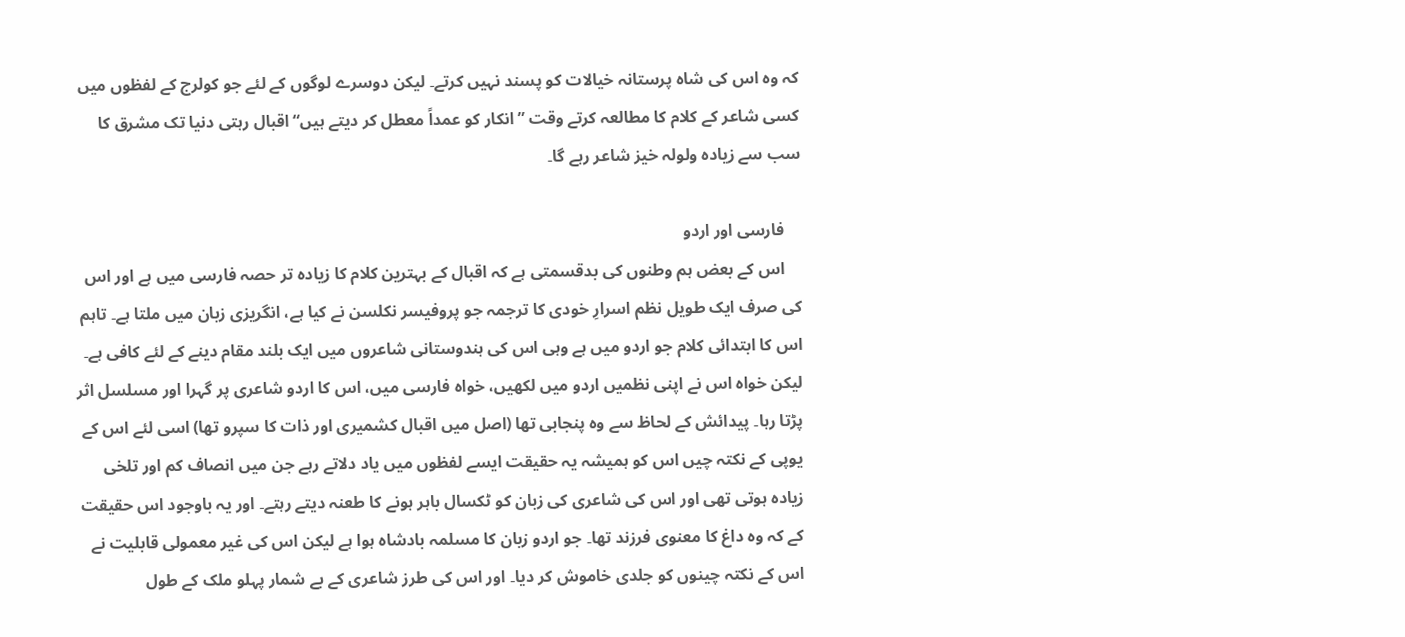کہ وہ اس کی شاہ پرستانہ خیالات کو پسند نہیں کرتے۔ لیکن دوسرے لوگوں کے لئے جو کولرج کے لفظوں میں کسی شاعر کے کلام کا مطالعہ کرتے وقت ”انکار کو عمداً معطل کر دیتے ہیں“ اقبال رہتی دنیا تک مشرق کا سب سے زیادہ ولولہ خیز شاعر رہے گا۔

    فارسی اور اردو
    اس کے بعض ہم وطنوں کی بدقسمتی ہے کہ اقبال کے بہترین کلام کا زیادہ تر حصہ فارسی میں ہے اور اس کی صرف ایک طویل نظم اسرارِ خودی کا ترجمہ جو پروفیسر نکلسن نے کیا ہے، انگریزی زبان میں ملتا ہے۔ تاہم اس کا ابتدائی کلام جو اردو میں ہے وہی اس کی ہندوستانی شاعروں میں ایک بلند مقام دینے کے لئے کافی ہے۔ لیکن خواہ اس نے اپنی نظمیں اردو میں لکھیں، خواہ فارسی میں، اس کا اردو شاعری پر گہرا اور مسلسل اثر پڑتا رہا۔ پیدائش کے لحاظ سے وہ پنجابی تھا (اصل میں اقبال کشمیری اور ذات کا سپرو تھا) اسی لئے اس کے یوپی کے نکتہ چیں اس کو ہمیشہ یہ حقیقت ایسے لفظوں میں یاد دلاتے رہے جن میں انصاف کم اور تلخی زیادہ ہوتی تھی اور اس کی شاعری کی زبان کو ٹکسال باہر ہونے کا طعنہ دیتے رہتے۔ اور یہ باوجود اس حقیقت کے کہ وہ داغ کا معنوی فرزند تھا۔ جو اردو زبان کا مسلمہ بادشاہ ہوا ہے لیکن اس کی غیر معمولی قابلیت نے اس کے نکتہ چینوں کو جلدی خاموش کر دیا۔ اور اس کی طرز شاعری کے بے شمار پہلو ملک کے طول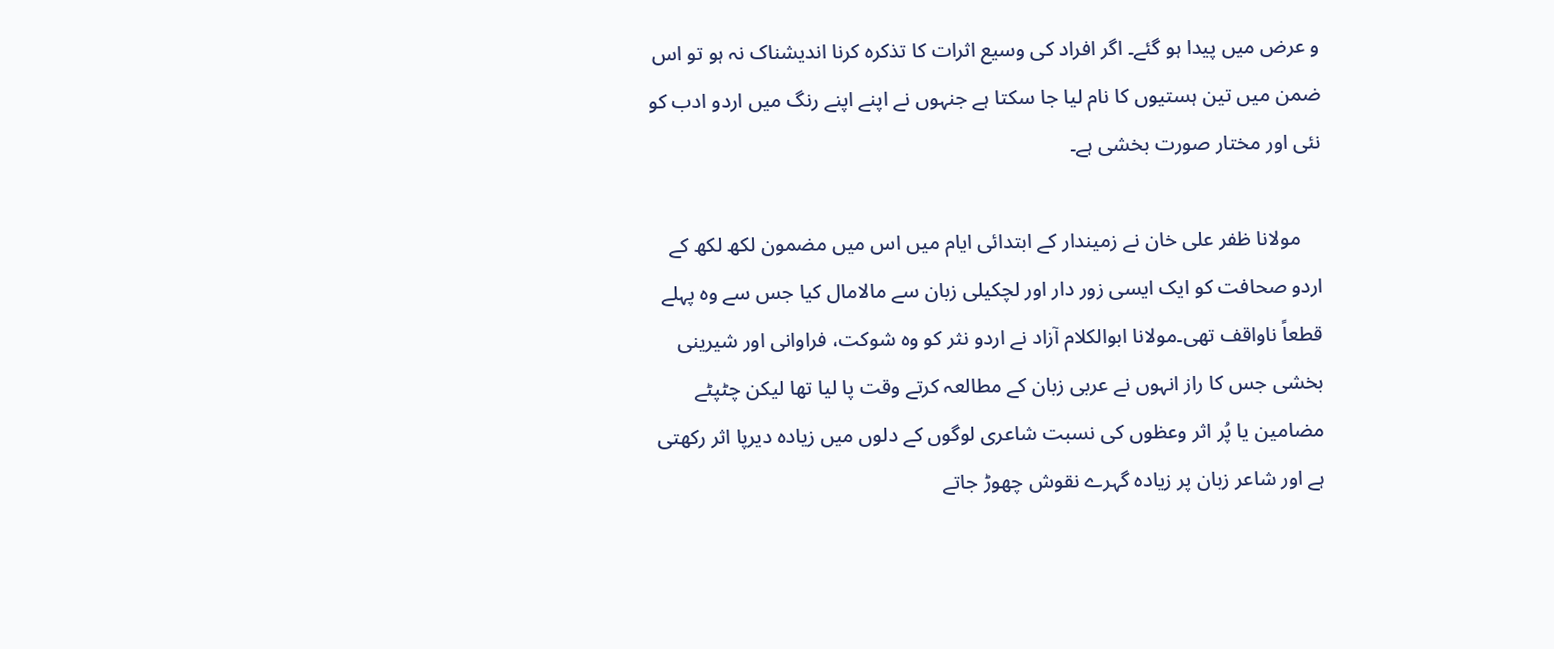و عرض میں پیدا ہو گئے۔ اگر افراد کی وسیع اثرات کا تذکرہ کرنا اندیشناک نہ ہو تو اس ضمن میں تین ہستیوں کا نام لیا جا سکتا ہے جنہوں نے اپنے اپنے رنگ میں اردو ادب کو نئی اور مختار صورت بخشی ہے۔

    مولانا ظفر علی خان نے زمیندار کے ابتدائی ایام میں اس میں مضمون لکھ لکھ کے اردو صحافت کو ایک ایسی زور دار اور لچکیلی زبان سے مالامال کیا جس سے وہ پہلے قطعاً ناواقف تھی۔مولانا ابوالکلام آزاد نے اردو نثر کو وہ شوکت، فراوانی اور شیرینی بخشی جس کا راز انہوں نے عربی زبان کے مطالعہ کرتے وقت پا لیا تھا لیکن چٹپٹے مضامین یا پُر اثر وعظوں کی نسبت شاعری لوگوں کے دلوں میں زیادہ دیرپا اثر رکھتی ہے اور شاعر زبان پر زیادہ گہرے نقوش چھوڑ جاتے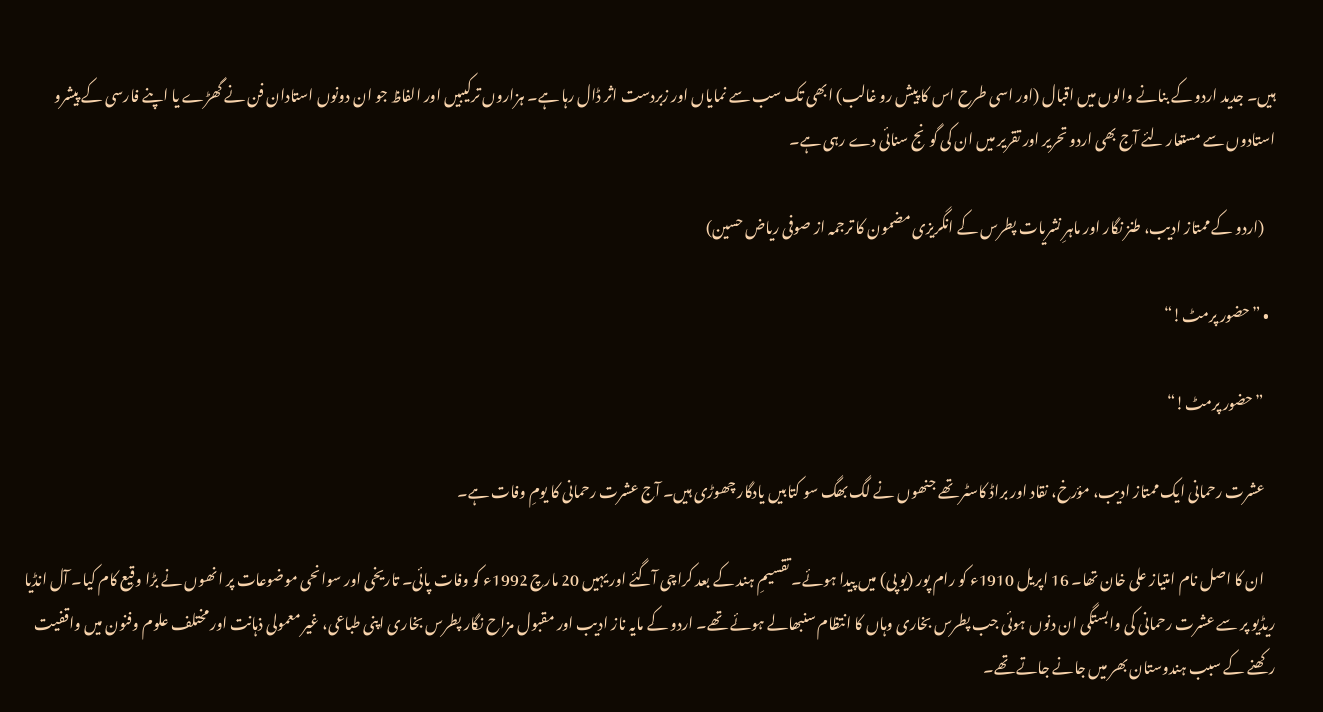ہیں۔ جدید اردو کے بنانے والوں میں اقبال (اور اسی طرح اس کا پیش رو غالب) ابھی تک سب سے نمایاں اور زبردست اثر ڈال رہا ہے۔ ہزاروں ترکیبیں اور الفاظ جو ان دونوں استادان فن نے گھڑے یا اپنے فارسی کے پیشرو استادوں سے مستعار لئے آج بھی اردو تحریر اور تقریر میں ان کی گونج سنائی دے رہی ہے۔

    (اردو کے ممتاز ادیب، طنز نگار اور ماہرِ نشریات پطرس کے انگریزی مضمون کا ترجمہ از صوفی ریاض حسین)

  • ”حضور پرمٹ!“

    ”حضور پرمٹ!“

    عشرت رحمانی ایک ممتاز ادیب، مؤرخ، نقاد اور براڈ کاسٹر تھے جنھوں نے لگ بھگ سو کتابیں یادگار چھوڑی ہیں۔ آج عشرت رحمانی کا یومِ وفات ہے۔

    ان کا اصل نام امتیاز علی خان تھا۔ 16 اپریل 1910ء کو رام پور (یو پی) میں پیدا ہوئے۔ تقسیمِ ہند کے بعد کراچی آگئے اور یہیں 20 مارچ 1992ء کو وفات پائی۔ تاریخی اور سوانحی موضوعات پر انھوں نے بڑا وقیع کام کیا۔ آل انڈیا ریڈیو پر سے عشرت رحمانی کی وابستگی ان دنوں ہوئی جب پطرس بخاری وہاں کا انتظام سنبھالے ہوئے تھے۔ اردو کے مایہ ناز ادیب اور مقبول مزاح نگار پطرس بخاری اپنی طباعی، غیر معمولی ذہانت اور مختلف علوم وفنون میں واقفیت رکھنے کے سبب ہندوستان بھر میں جانے جاتے تھے۔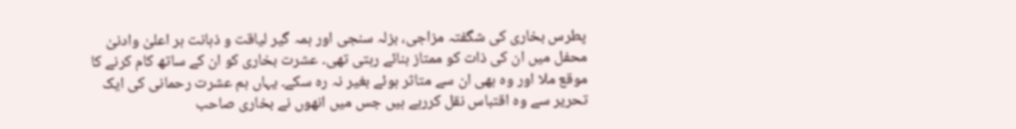پطرس بخاری کی شگفتہ مزاجی، بزلہ سنجی اور ہمہ گیر لیاقت و ذہانت ہر اعلیٰ وادنیٰ محفل میں ان کی ذات کو ممتاز بنائے رہتی تھی۔ عشرت بخاری کو ان کے ساتھ کام کرنے کا موقع ملا اور وہ بھی ان سے متاثر ہوئے بغیر نہ رہ سکے۔ یہاں ہم عشرت رحمانی کی ایک تحریر سے وہ اقتباس نقل کررہے ہیں جس میں انھوں نے بخاری صاحب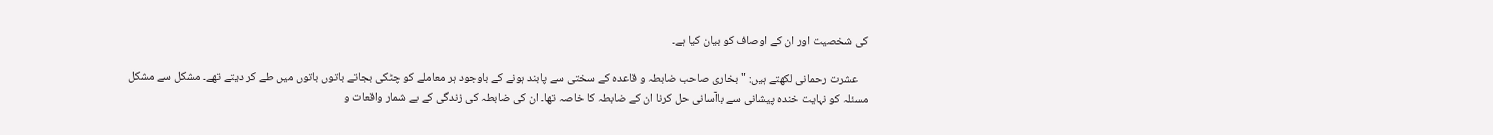کی شخصیت اور ان کے اوصاف کو بیان کیا ہے۔

    عشرت رحمانی لکھتے ہیں: "بخاری صاحب ضابطہ و قاعدہ کے سختی سے پابند ہونے کے باوجود ہر معاملے کو چٹکی بجاتے باتوں باتوں میں طے کر دیتے تھے۔ مشکل سے مشکل مسئلہ کو نہایت خندہ پیشانی سے باآسانی حل کرنا ان کے ضابطہ کا خاصہ تھا۔ ان کی ضابطہ کی زندگی کے بے شمار واقعات و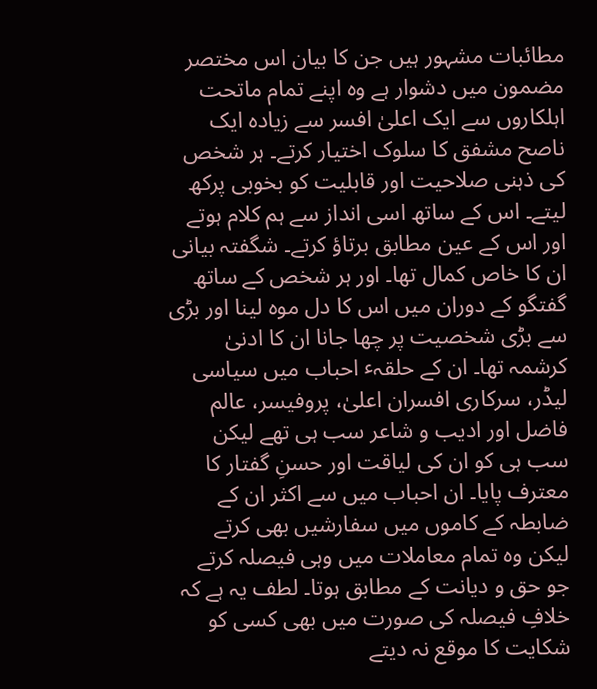مطائبات مشہور ہیں جن کا بیان اس مختصر مضمون میں دشوار ہے وہ اپنے تمام ماتحت اہلکاروں سے ایک اعلیٰ افسر سے زیادہ ایک ناصح مشفق کا سلوک اختیار کرتے۔ ہر شخص کی ذہنی صلاحیت اور قابلیت کو بخوبی پرکھ لیتے۔ اس کے ساتھ اسی انداز سے ہم کلام ہوتے اور اس کے عین مطابق برتاؤ کرتے۔ شگفتہ بیانی ان کا خاص کمال تھا۔ اور ہر شخص کے ساتھ گفتگو کے دوران میں اس کا دل موہ لینا اور بڑی سے بڑی شخصیت پر چھا جانا ان کا ادنیٰ کرشمہ تھا۔ ان کے حلقہٴ احباب میں سیاسی لیڈر، سرکاری افسران اعلیٰ، پروفیسر، عالم فاضل اور ادیب و شاعر سب ہی تھے لیکن سب ہی کو ان کی لیاقت اور حسنِ گفتار کا معترف پایا۔ ان احباب میں سے اکثر ان کے ضابطہ کے کاموں میں سفارشیں بھی کرتے لیکن وہ تمام معاملات میں وہی فیصلہ کرتے جو حق و دیانت کے مطابق ہوتا۔ لطف یہ ہے کہ خلافِ فیصلہ کی صورت میں بھی کسی کو شکایت کا موقع نہ دیتے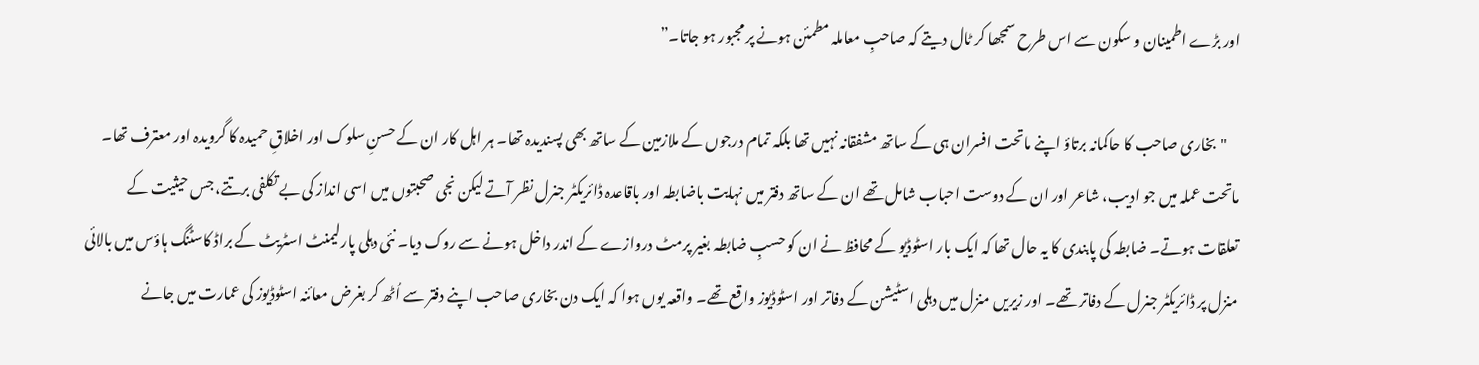اور بڑے اطمینان و سکون سے اس طرح سمجھا کر ٹال دیتے کہ صاحبِ معاملہ مطمئن ہونے پر مجبور ہو جاتا۔”

    "بخاری صاحب کا حاکمانہ برتاؤ اپنے ماتحت افسران ہی کے ساتھ مشفقانہ نہیں تھا بلکہ تمام درجوں کے ملازمین کے ساتھ بھی پسندیدہ تھا۔ ہر اہل کار ان کے حسنِ سلوک اور اخلاقِ حمیدہ کا گرویدہ اور معترف تھا۔ ماتحت عملہ میں جو ادیب، شاعر اور ان کے دوست احباب شامل تھے ان کے ساتھ دفتر میں نہایت باضابطہ اور باقاعدہ ڈائریکٹر جنرل نظر آتے لیکن نجی صحبتوں میں اسی انداز کی بے تکلفی برتتے، جس حیثیت کے تعلقات ہوتے۔ ضابطہ کی پابندی کا یہ حال تھا کہ ایک بار اسٹوڈیو کے محافظ نے ان کو حسبِ ضابطہ بغیر پرمٹ دروازے کے اندر داخل ہونے سے روک دیا۔ نئی دہلی پارلیمنٹ اسٹریٹ کے براڈ کاسٹنگ ہاؤس میں بالائی منزل پر ڈائریکٹر جنرل کے دفاتر تھے۔ اور زیریں منزل میں دہلی اسٹیشن کے دفاتر اور اسٹوڈیوز واقع تھے۔ واقعہ یوں ہوا کہ ایک دن بخاری صاحب اپنے دفتر سے اُٹھ کر بغرض معائنہ اسٹوڈیوز کی عمارت میں جانے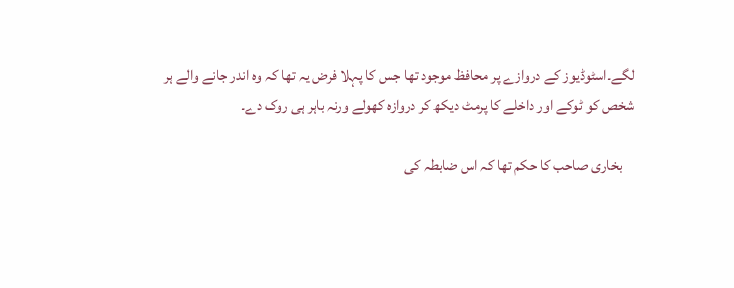لگے۔اسٹوڈیوز کے دروازے پر محافظ موجود تھا جس کا پہلا فرض یہ تھا کہ وہ اندر جانے والے ہر شخص کو ٹوکے اور داخلے کا پرمٹ دیکھ کر دروازہ کھولے ورنہ باہر ہی روک دے۔

    بخاری صاحب کا حکم تھا کہ اس ضابطہ کی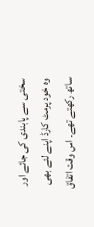سختی سے پابندی کی جائے اور وہ خود پرمٹ کارڈ اپنے لئے بھی ساتھ رکھتے تھے۔ اس وقت اتفاق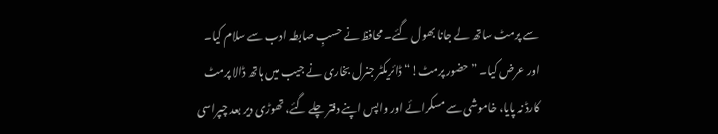سے پرمٹ ساتھ لے جانا بھول گئے۔ محافظ نے حسبِ صابطہ ادب سے سلام کیا۔ اور عرض کیا۔ ”حضور پرمٹ!“ ڈائریکٹر جنرل بخاری نے جیب میں ہاتھ ڈالا پرمٹ کارڈ نہ پایا، خاموشی سے مسکرائے اور واپس اپنے دفتر چلے گئے، تھوڑی دیر بعد چپراسی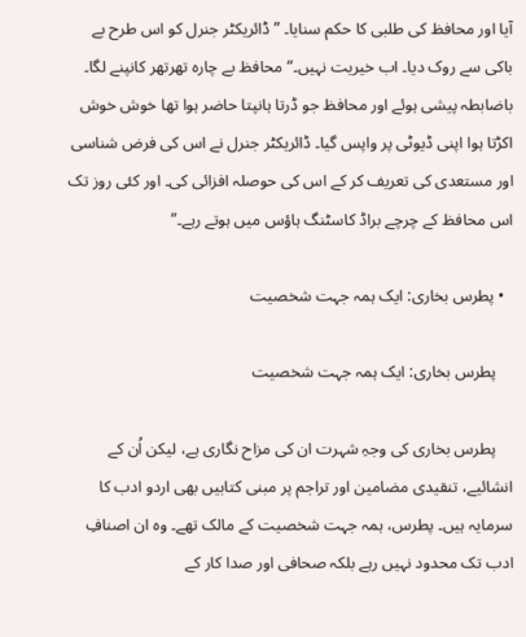آیا اور محافظ کی طلبی کا حکم سنایا۔ ”ڈائریکٹر جنرل کو اس طرح بے باکی سے روک دیا۔ اب خیریت نہیں۔“ محافظ بے چارہ تھرتھر کانپنے لگا۔ باضابطہ پیشی ہوئے اور محافظ جو ڈرتا ہانپتا حاضر ہوا تھا خوش خوش اکڑتا ہوا اپنی ڈیوٹی پر واپس گیا۔ ڈائریکٹر جنرل نے اس کی فرض شناسی اور مستعدی کی تعریف کر کے اس کی حوصلہ افزائی کی۔ اور کئی روز تک اس محافظ کے چرچے براڈ کاسٹنگ ہاؤس میں ہوتے رہے۔”

  • پطرس بخاری: ایک ہمہ جہت شخصیت

    پطرس بخاری: ایک ہمہ جہت شخصیت

    پطرس بخاری کی وجہِ شہرت ان کی مزاح نگاری ہے، لیکن اُن کے انشائیے، تنقیدی مضامین اور تراجم پر مبنی کتابیں بھی اردو ادب کا سرمایہ ہیں۔ پطرس، ہمہ جہت شخصیت کے مالک تھے۔ وہ ان اصنافِ ادب تک محدود نہیں رہے بلکہ صحافی اور صدا کار کے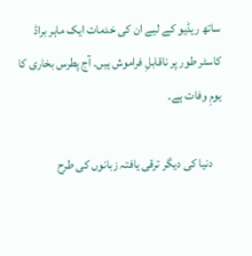ساتھ ریڈیو کے لیے ان کی خدمات ایک ماہر براڈ کاسٹر طور پر ناقابلِ فراموش ہیں۔ آج پطرس بخاری کا یومِ وفات ہے۔

    دنیا کی دیگر ترقی یافتہ زبانوں کی طرح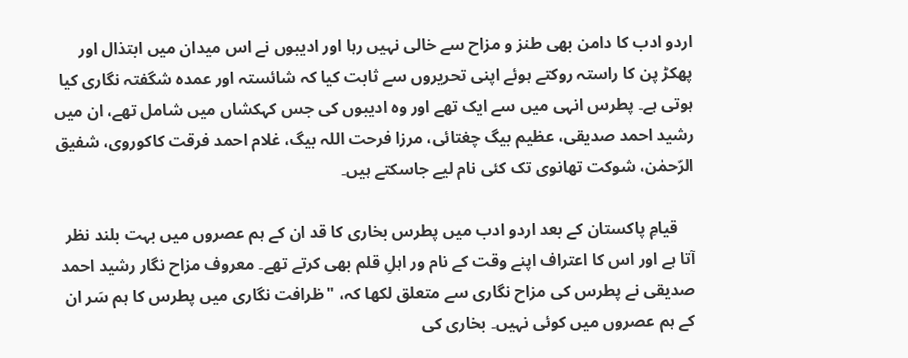اردو ادب کا دامن بھی طنز و مزاح سے خالی نہیں رہا اور ادیبوں نے اس میدان میں ابتذال اور پھکڑ پن کا راستہ روکتے ہوئے اپنی تحریروں سے ثابت کیا کہ شائستہ اور عمدہ شگفتہ نگاری کیا ہوتی ہے۔ پطرس انہی میں سے ایک تھے اور وہ ادیبوں کی جس کہکشاں میں شامل تھے، ان میں رشید احمد صدیقی، عظیم بیگ چغتائی، مرزا فرحت اللہ بیگ، غلام احمد فرقت کاکوروی، شفیق الرّحمٰن، شوکت تھانوی تک کئی نام لیے جاسکتے ہیں۔

    قیامِ پاکستان کے بعد اردو ادب میں پطرس بخاری کا قد ان کے ہم عصروں میں بہت بلند نظر آتا ہے اور اس کا اعتراف اپنے وقت کے نام ور اہلِ قلم بھی کرتے تھے۔ معروف مزاح نگار رشید احمد صدیقی نے پطرس کی مزاح نگاری سے متعلق لکھا کہ، "ظرافت نگاری میں پطرس کا ہم سَر ان کے ہم عصروں میں کوئی نہیں۔ بخاری کی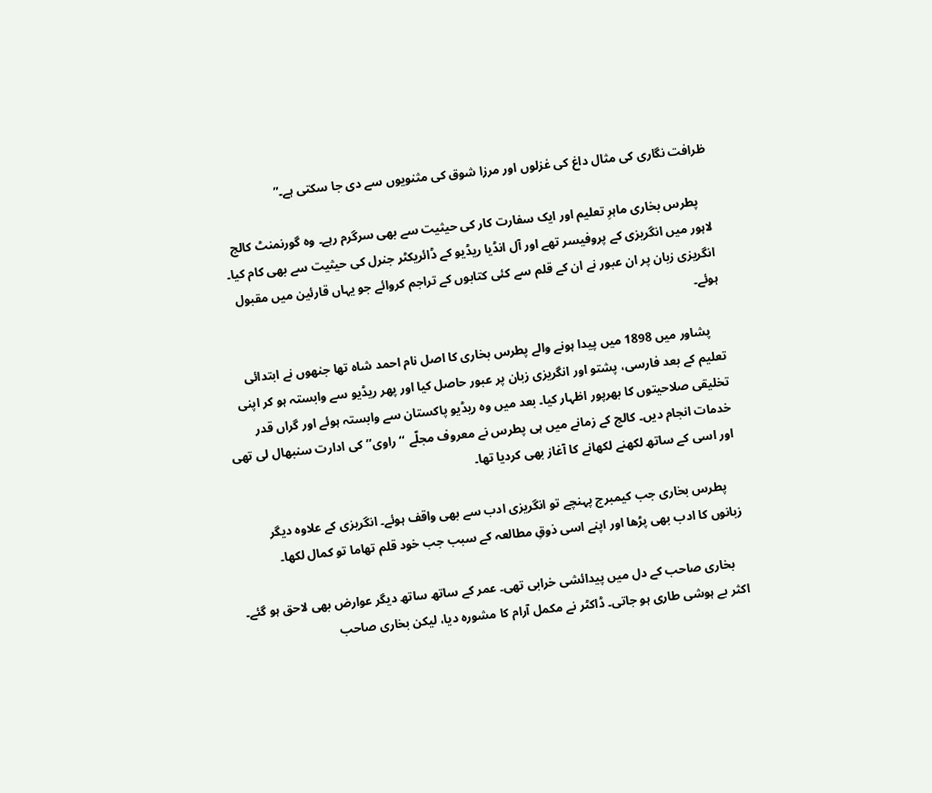ظرافت نگاری کی مثال داغ کی غزلوں اور مرزا شوق کی مثنویوں سے دی جا سکتی ہے۔”

    پطرس بخاری ماہرِ تعلیم اور ایک سفارت کار کی حیثیت سے بھی سرگرم رہے۔ وہ گورنمنٹ کالج لاہور میں انگریزی کے پروفیسر تھے اور آل انڈیا ریڈیو کے ڈائریکٹر جنرل کی حیثیت سے بھی کام کیا۔ انگریزی زبان پر ان عبور نے ان کے قلم سے کئی کتابوں کے تراجم کروائے جو یہاں قارئین میں مقبول ہوئے۔

    پشاور میں 1898 میں پیدا ہونے والے پطرس بخاری کا اصل نام احمد شاہ تھا جنھوں نے ابتدائی تعلیم کے بعد فارسی، پشتو اور انگریزی زبان پر عبور حاصل کیا اور پھر ریڈیو سے وابستہ ہو کر اپنی تخلیقی صلاحیتوں کا بھرپور اظہار کیا۔ بعد میں وہ ریڈیو پاکستان سے وابستہ ہوئے اور گراں قدر خدمات انجام دیں۔ کالج کے زمانے میں ہی پطرس نے معروف مجلّے ‘‘راوی’’ کی ادارت سنبھال لی تھی اور اسی کے ساتھ لکھنے لکھانے کا آغاز بھی کردیا تھا۔

    پطرس بخاری جب کیمبرج پہنچے تو انگریزی ادب سے بھی واقف ہوئے۔ انگریزی کے علاوہ دیگر زبانوں کا ادب بھی پڑھا اور اپنے اسی ذوقِ مطالعہ کے سبب جب خود قلم تھاما تو کمال لکھا۔

    بخاری صاحب کے دل میں پیدائشی خرابی تھی۔ عمر کے ساتھ ساتھ دیگر عوارض بھی لاحق ہو گئے۔ اکثر بے ہوشی طاری ہو جاتی۔ ڈاکٹر نے مکمل آرام کا مشورہ دیا، لیکن بخاری صاحب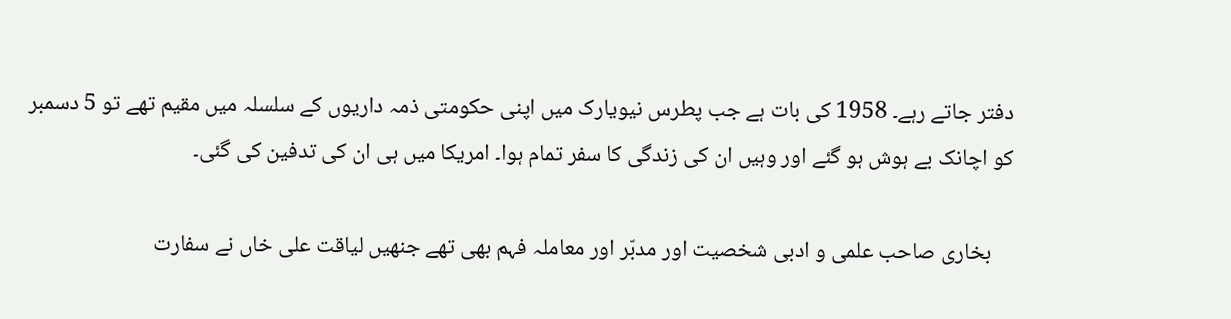دفتر جاتے رہے۔ 1958 کی بات ہے جب پطرس نیویارک میں اپنی حکومتی ذمہ داریوں کے سلسلہ میں مقیم تھے تو 5 دسمبر کو اچانک بے ہوش ہو گئے اور وہیں ان کی زندگی کا سفر تمام ہوا۔ امریکا میں ہی ان کی تدفین کی گئی۔

    بخاری صاحب علمی و ادبی شخصیت اور مدبّر اور معاملہ فہم بھی تھے جنھیں‌ لیاقت علی خاں نے سفارت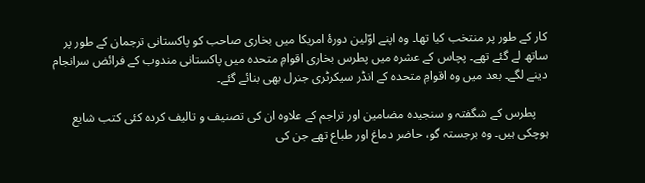کار کے طور پر منتخب کیا تھا۔ وہ اپنے اوّلین دورۂ امریکا میں بخاری صاحب کو پاکستانی ترجمان کے طور پر ساتھ لے گئے تھے۔ پچاس کے عشرہ میں‌ پطرس بخاری اقوامِ متحدہ میں پاکستانی مندوب کے فرائض سرانجام دینے لگے۔ بعد میں‌ وہ اقوامِ متحدہ کے انڈر سیکرٹری جنرل بھی بنائے گئے۔

    پطرس کے شگفتہ و سنجیدہ مضامین اور تراجم کے علاوہ ان کی تصنیف و تالیف کردہ کئی کتب شایع ہوچکی ہیں۔ وہ برجستہ گو، حاضر دماغ اور طباع تھے جن کی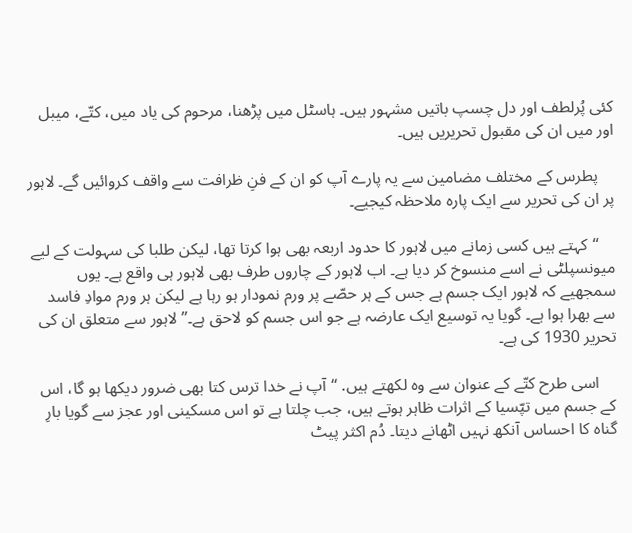کئی پُرلطف اور دل چسپ باتیں مشہور ہیں۔ ہاسٹل میں‌ پڑھنا، مرحوم کی یاد میں، کتّے، میبل اور میں ان کی مقبول تحریریں ہیں۔

    پطرس کے مختلف مضامین سے یہ پارے آپ کو ان کے فنِ ظرافت سے واقف کروائیں گے۔ لاہور پر ان کی تحریر سے ایک پارہ ملاحظہ کیجیے۔

    ‘‘کہتے ہیں کسی زمانے میں لاہور کا حدود اربعہ بھی ہوا کرتا تھا، لیکن طلبا کی سہولت کے لیے میونسپلٹی نے اسے منسوخ کر دیا ہے۔ اب لاہور کے چاروں طرف بھی لاہور ہی واقع ہے۔ یوں سمجھیے کہ لاہور ایک جسم ہے جس کے ہر حصّے پر ورم نمودار ہو رہا ہے لیکن ہر ورم موادِ فاسد سے بھرا ہوا ہے۔ گویا یہ توسیع ایک عارضہ ہے جو اس جسم کو لاحق ہے۔’’ لاہور سے متعلق ان کی تحریر 1930 کی ہے۔

    اسی طرح کتّے کے عنوان سے وہ لکھتے ہیں. ‘‘آپ نے خدا ترس کتا بھی ضرور دیکھا ہو گا، اس کے جسم میں تپّسیا کے اثرات ظاہر ہوتے ہیں، جب چلتا ہے تو اس مسکینی اور عجز سے گویا بارِ گناہ کا احساس آنکھ نہیں اٹھانے دیتا۔ دُم اکثر پیٹ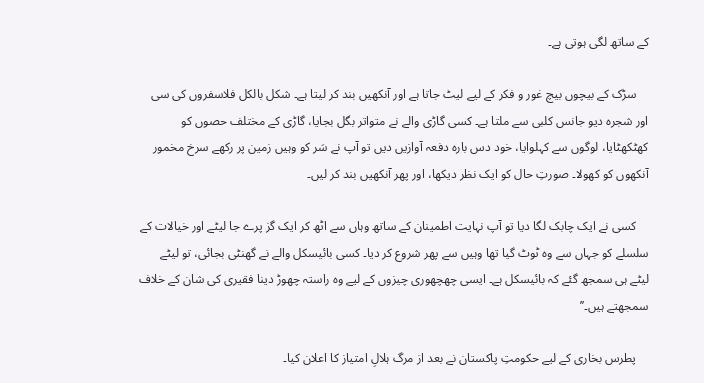کے ساتھ لگی ہوتی ہے۔

    سڑک کے بیچوں بیچ غور و فکر کے لیے لیٹ جاتا ہے اور آنکھیں بند کر لیتا ہے۔ شکل بالکل فلاسفروں کی سی اور شجرہ دیو جانس کلبی سے ملتا ہے۔ کسی گاڑی والے نے متواتر بگل بجایا، گاڑی کے مختلف حصوں کو کھٹکھٹایا، لوگوں سے کہلوایا، خود دس بارہ دفعہ آوازیں دیں تو آپ نے سَر کو وہیں زمین پر رکھے سرخ مخمور آنکھوں کو کھولا۔ صورتِ حال کو ایک نظر دیکھا، اور پھر آنکھیں بند کر لیں۔

    کسی نے ایک چابک لگا دیا تو آپ نہایت اطمینان کے ساتھ وہاں سے اٹھ کر ایک گز پرے جا لیٹے اور خیالات کے سلسلے کو جہاں سے وہ ٹوٹ گیا تھا وہیں سے پھر شروع کر دیا۔ کسی بائیسکل والے نے گھنٹی بجائی، تو لیٹے لیٹے ہی سمجھ گئے کہ بائیسکل ہے۔ ایسی چھچھوری چیزوں کے لیے وہ راستہ چھوڑ دینا فقیری کی شان کے خلاف سمجھتے ہیں۔’’

    پطرس بخاری کے لیے حکومتِ پاکستان نے بعد از مرگ ہلالِ امتیاز کا اعلان کیا۔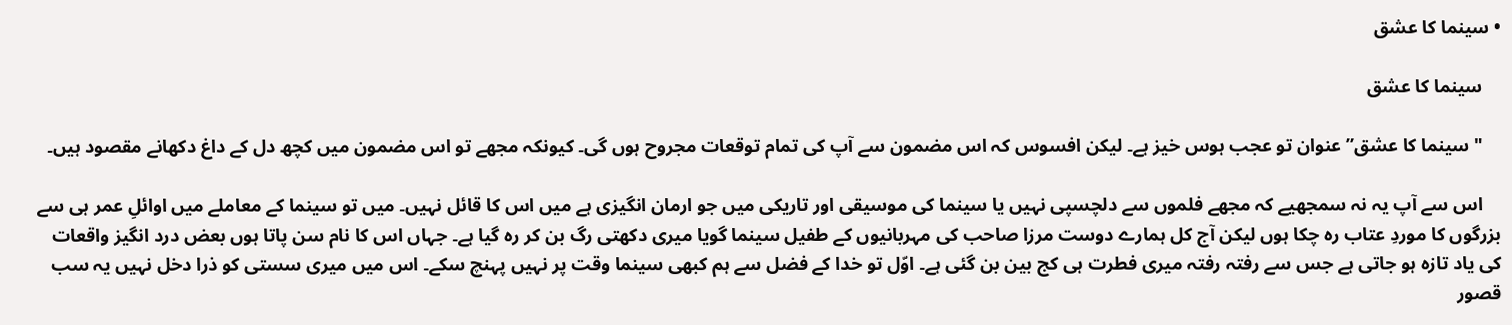• سینما کا عشق

    سینما کا عشق

    "سینما کا عشق” عنوان تو عجب ہوس خیز ہے۔ لیکن افسوس کہ اس مضمون سے آپ کی تمام توقعات مجروح ہوں گی۔ کیونکہ مجھے تو اس مضمون میں کچھ دل کے داغ دکھانے مقصود ہیں۔

    اس سے آپ یہ نہ سمجھیے کہ مجھے فلموں سے دلچسپی نہیں یا سینما کی موسیقی اور تاریکی میں جو ارمان انگیزی ہے میں اس کا قائل نہیں۔ میں تو سینما کے معاملے میں اوائلِ عمر ہی سے بزرگوں کا موردِ عتاب رہ چکا ہوں لیکن آج کل ہمارے دوست مرزا صاحب کی مہربانیوں کے طفیل سینما گویا میری دکھتی رگ بن کر رہ گیا ہے۔ جہاں اس کا نام سن پاتا ہوں بعض درد انگیز واقعات کی یاد تازہ ہو جاتی ہے جس سے رفتہ رفتہ میری فطرت ہی کج بین بن گئی ہے۔ اوّل تو خدا کے فضل سے ہم کبھی سینما وقت پر نہیں پہنچ سکے۔ اس میں میری سستی کو ذرا دخل نہیں یہ سب قصور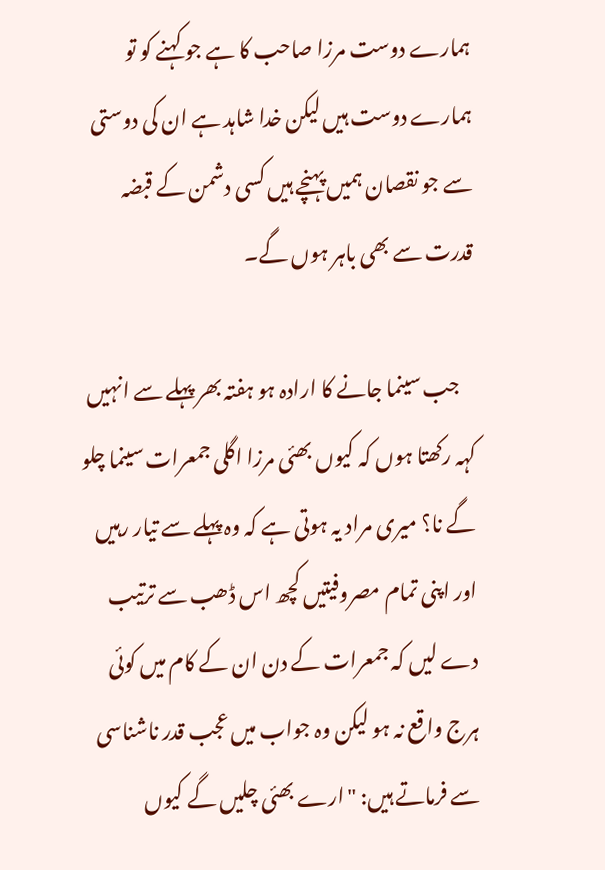ہمارے دوست مرزا صاحب کا ہے جو کہنے کو تو ہمارے دوست ہیں لیکن خدا شاہد ہے ان کی دوستی سے جو نقصان ہمیں پہنچے ہیں کسی دشمن کے قبضہ قدرت سے بھی باہر ہوں گے۔

    جب سینما جانے کا ارادہ ہو ہفتہ بھر پہلے سے انہیں کہہ رکھتا ہوں کہ کیوں بھئی مرزا اگلی جمعرات سینما چلو گے نا؟ میری مراد یہ ہوتی ہے کہ وہ پہلے سے تیار رہیں اور اپنی تمام مصروفیتیں کچھ اس ڈھب سے ترتیب دے لیں کہ جمعرات کے دن ان کے کام میں کوئی ہرج واقع نہ ہو لیکن وہ جواب میں عجب قدر ناشناسی سے فرماتے ہیں: "ارے بھئی چلیں گے کیوں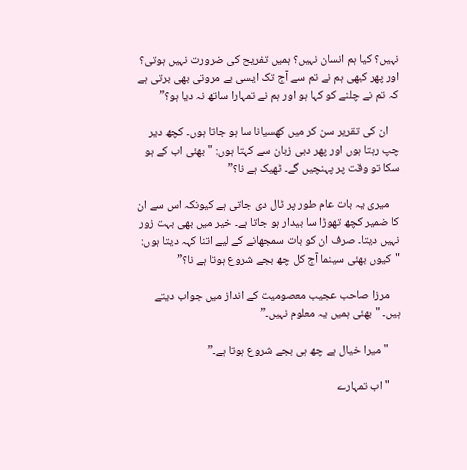نہیں؟ کیا ہم انسان نہیں؟ ہمیں تفریح کی ضرورت نہیں ہوتی؟ اور پھر کبھی ہم نے تم سے آج تک ایسی بے مروتی بھی برتی ہے کہ تم نے چلنے کو کہا ہو اور ہم نے تمہارا ساتھ نہ دیا ہو؟”

    ان کی تقریر سن کر میں کھسیانا سا ہو جاتا ہوں۔ کچھ دیر چپ رہتا ہوں اور پھر دبی زبان سے کہتا ہوں: "بھئی اب کے ہو سکا تو وقت پر پہنچیں گے۔ ٹھیک ہے نا؟”

    میری یہ بات عام طور پر ٹال دی جاتی ہے کیونکہ اس سے ان کا ضمیر کچھ تھوڑا سا بیدار ہو جاتا ہے۔ خیر میں بھی بہت زور نہیں دیتا۔ صرف ان کو بات سمجھانے کے لیے اتنا کہہ دیتا ہوں: "کیوں بھئی سینما آج کل چھ بجے شروع ہوتا ہے نا؟”

    مرزا صاحب عجیب معصومیت کے انداز میں جواب دیتے ہیں۔ "بھئی ہمیں یہ معلوم نہیں۔”

    "میرا خیال ہے چھ ہی بجے شروع ہوتا ہے۔”

    "اب تمہارے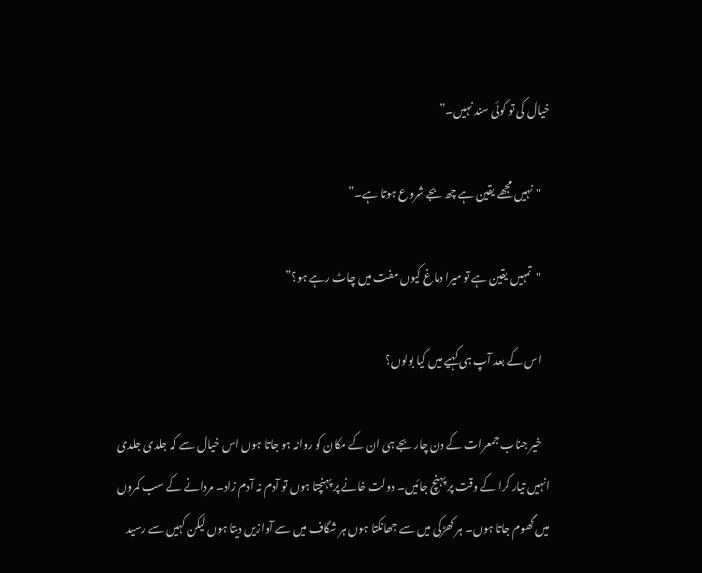خیال کی تو کوئی سند نہیں۔”

    "نہیں مجھے یقین ہے چھ بجے شروع ہوتا ہے۔”

    "تمہیں یقین ہے تو میرا دماغ کیوں مفت میں چاٹ رہے ہو؟”

    اس کے بعد آپ ہی کہیے میں کیا بولوں؟

    خیر جناب جمعرات کے دن چار بجے ہی ان کے مکان کو روانہ ہو جاتا ہوں اس خیال سے کہ جلدی جلدی انہیں تیار کرا کے وقت پر پہنچ جائیں۔ دولت خانے پر پہنچتا ہوں تو آدم نہ آدم زاد۔ مردانے کے سب کمروں میں گھوم جاتا ہوں۔ ہر کھڑکی میں سے جھانکتا ہوں ہر شگاف میں سے آوازیں دیتا ہوں لیکن کہیں سے رسید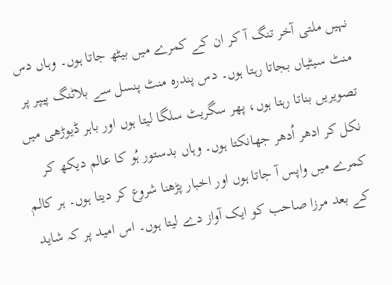نہیں ملتی آخر تنگ آ کر ان کے کمرے میں بیٹھ جاتا ہوں۔ وہاں دس منٹ سیٹیاں بجاتا رہتا ہوں۔ دس پندرہ منٹ پنسل سے بلاٹنگ پیپر پر تصویریں بناتا رہتا ہوں، پھر سگریٹ سلگا لیتا ہوں اور باہر ڈیوڑھی میں نکل کر ادھر اُدھر جھانکتا ہوں۔ وہاں بدستور ہُو کا عالم دیکھ کر کمرے میں واپس آ جاتا ہوں اور اخبار پڑھنا شروع کر دیتا ہوں۔ ہر کالم کے بعد مرزا صاحب کو ایک آواز دے لیتا ہوں۔ اس امید پر کہ شاید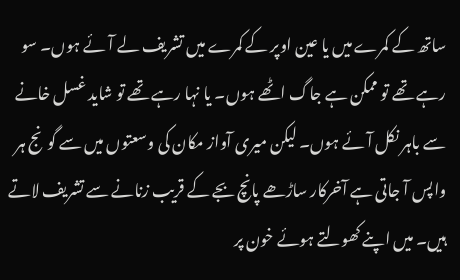ساتھ کے کمرے میں یا عین اوپر کے کمرے میں تشریف لے آئے ہوں۔ سو رہے تھے تو ممکن ہے جاگ اٹھے ہوں۔ یا نہا رہے تھے تو شاید غسل خانے سے باہر نکل آئے ہوں۔ لیکن میری آواز مکان کی وسعتوں میں سے گونج ہر واپس آ جاتی ہے آخرکار ساڑھے پانچ بجے کے قریب زنانے سے تشریف لاتے ہیں۔ میں اپنے کھولتے ہوئے خون پر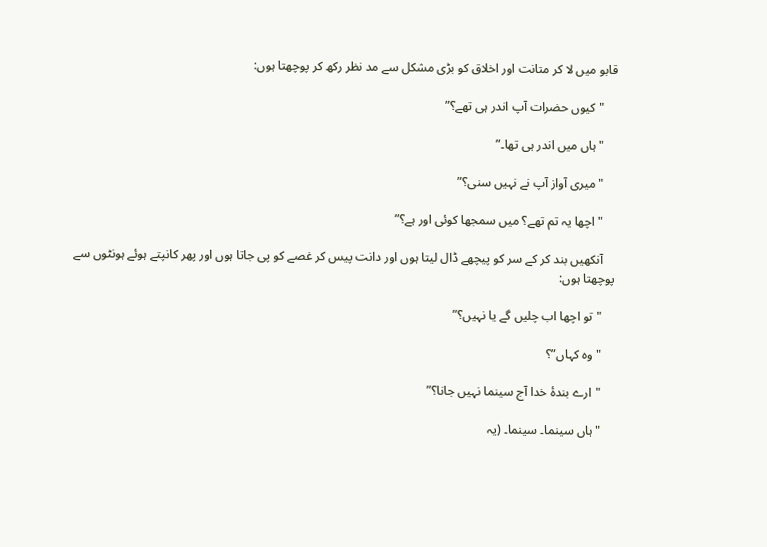قابو میں لا کر متانت اور اخلاق کو بڑی مشکل سے مد نظر رکھ کر پوچھتا ہوں:

    "کیوں حضرات آپ اندر ہی تھے؟”

    "ہاں میں اندر ہی تھا۔”

    "میری آواز آپ نے نہیں سنی؟”

    "اچھا یہ تم تھے؟ میں سمجھا کوئی اور ہے؟”

    آنکھیں بند کر کے سر کو پیچھے ڈال لیتا ہوں اور دانت پیس کر غصے کو پی جاتا ہوں اور پھر کانپتے ہوئے ہونٹوں سے پوچھتا ہوں:

    "تو اچھا اب چلیں گے یا نہیں؟”

    "وہ کہاں”؟

    "ارے بندۂ خدا آج سینما نہیں جانا؟”

    "ہاں سینما۔ سینما۔ (یہ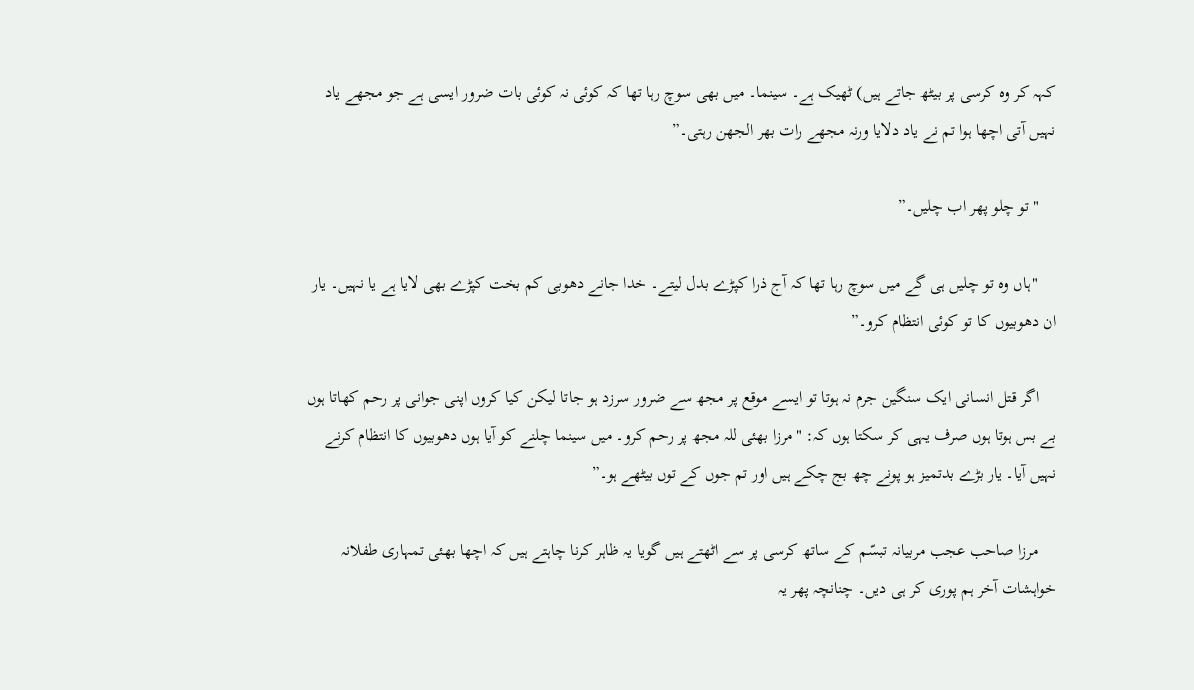کہہ کر وہ کرسی پر بیٹھ جاتے ہیں) ٹھیک ہے۔ سینما۔ میں بھی سوچ رہا تھا کہ کوئی نہ کوئی بات ضرور ایسی ہے جو مجھے یاد نہیں آتی اچھا ہوا تم نے یاد دلایا ورنہ مجھے رات بھر الجھن رہتی۔”

    "تو چلو پھر اب چلیں۔”

    "ہاں وہ تو چلیں ہی گے میں سوچ رہا تھا کہ آج ذرا کپڑے بدل لیتے۔ خدا جانے دھوبی کم بخت کپڑے بھی لایا ہے یا نہیں۔ یار ان دھوبیوں کا تو کوئی انتظام کرو۔”

    اگر قتل انسانی ایک سنگین جرم نہ ہوتا تو ایسے موقع پر مجھ سے ضرور سرزد ہو جاتا لیکن کیا کروں اپنی جوانی پر رحم کھاتا ہوں بے بس ہوتا ہوں صرف یہی کر سکتا ہوں کہ: "مرزا بھئی للہ مجھ پر رحم کرو۔ میں سینما چلنے کو آیا ہوں دھوبیوں کا انتظام کرنے نہیں آیا۔ یار بڑے بدتمیز ہو پونے چھ بج چکے ہیں اور تم جوں کے توں بیٹھے ہو۔”

    مرزا صاحب عجب مربیانہ تبسّم کے ساتھ کرسی پر سے اٹھتے ہیں گویا یہ ظاہر کرنا چاہتے ہیں کہ اچھا بھئی تمہاری طفلانہ خواہشات آخر ہم پوری کر ہی دیں۔ چنانچہ پھر یہ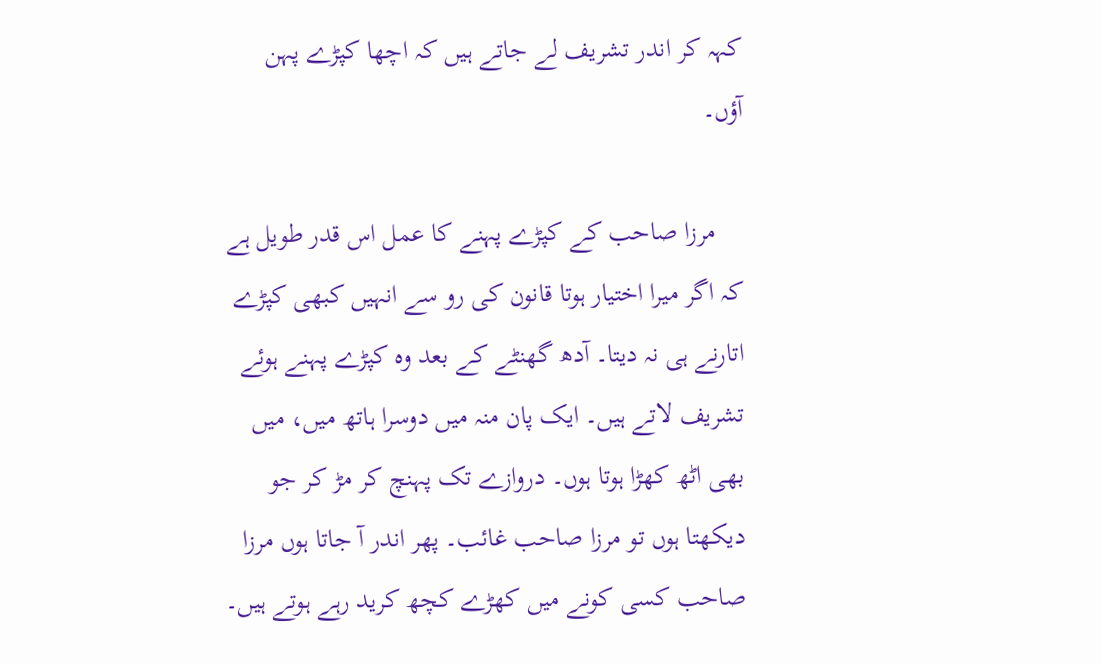کہہ کر اندر تشریف لے جاتے ہیں کہ اچھا کپڑے پہن آؤں۔

    مرزا صاحب کے کپڑے پہنے کا عمل اس قدر طویل ہے کہ اگر میرا اختیار ہوتا قانون کی رو سے انہیں کبھی کپڑے اتارنے ہی نہ دیتا۔ آدھ گھنٹے کے بعد وہ کپڑے پہنے ہوئے تشریف لاتے ہیں۔ ایک پان منہ میں دوسرا ہاتھ میں، میں بھی اٹھ کھڑا ہوتا ہوں۔ دروازے تک پہنچ کر مڑ کر جو دیکھتا ہوں تو مرزا صاحب غائب۔ پھر اندر آ جاتا ہوں مرزا صاحب کسی کونے میں کھڑے کچھ کرید رہے ہوتے ہیں۔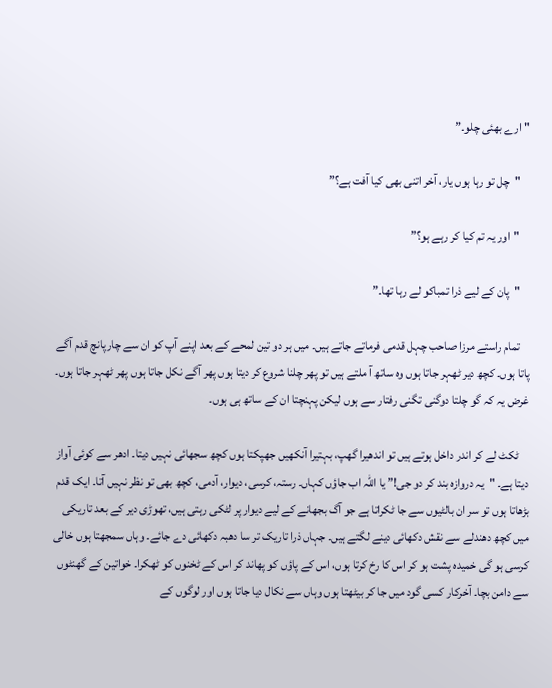"ارے بھئی چلو۔”

    "چل تو رہا ہوں یار، آخر اتنی بھی کیا آفت ہے؟”

    "اور یہ تم کیا کر رہے ہو؟”

    "پان کے لیے ذرا تمباکو لے رہا تھا۔”

    تمام راستے مرزا صاحب چہل قدمی فرماتے جاتے ہیں۔ میں ہر دو تین لمحے کے بعد اپنے آپ کو ان سے چارپانچ قدم آگے پاتا ہوں۔ کچھ دیر ٹھہر جاتا ہوں وہ ساتھ آ ملتے ہیں تو پھر چلنا شروع کر دیتا ہوں پھر آگے نکل جاتا ہوں پھر ٹھہر جاتا ہوں۔ غرض یہ کہ گو چلتا دوگنی تگنی رفتار سے ہوں لیکن پہنچتا ان کے ساتھ ہی ہوں۔

    ٹکٹ لے کر اندر داخل ہوتے ہیں تو اندھیرا گھپ، بہتیرا آنکھیں جھپکتا ہوں کچھ سجھائی نہیں دیتا۔ ادھر سے کوئی آواز دیتا ہے۔ "یہ دروازہ بند کر دو جی!” یا اللہ اب جاؤں کہاں۔ رستہ، کرسی، دیوار، آدمی، کچھ بھی تو نظر نہیں آتا۔ ایک قدم بڑھاتا ہوں تو سر ان بالٹیوں سے جا ٹکراتا ہے جو آگ بجھانے کے لیے دیوار پر لٹکی رہتی ہیں، تھوڑی دیر کے بعد تاریکی میں کچھ دھندلے سے نقش دکھائی دینے لگتے ہیں۔ جہاں ذرا تاریک تر سا دھبہ دکھائی دے جائے۔ وہاں سمجھتا ہوں خالی کرسی ہو گی خمیدہ پشت ہو کر اس کا رخ کرتا ہوں، اس کے پاؤں کو پھاند کر اس کے ٹخنوں کو ٹھکرا۔ خواتین کے گھنٹوں سے دامن بچا۔ آخرکار کسی گود میں جا کر بیٹھتا ہوں وہاں سے نکال دیا جاتا ہوں اور لوگوں کے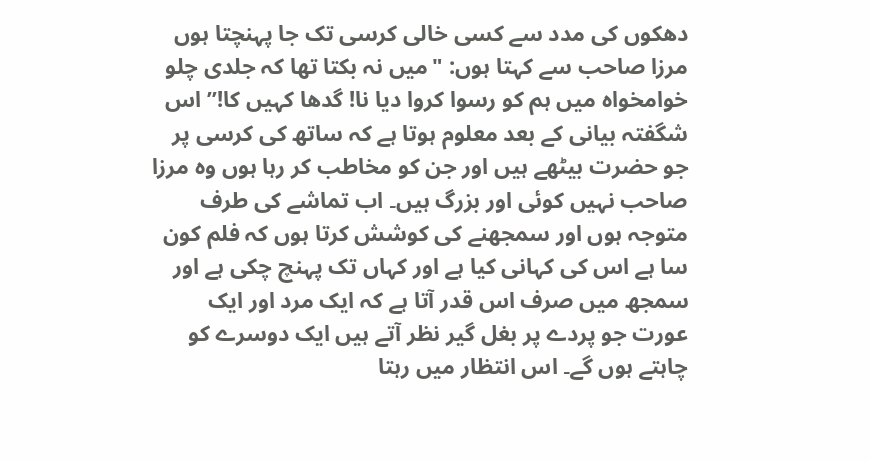دھکوں کی مدد سے کسی خالی کرسی تک جا پہنچتا ہوں مرزا صاحب سے کہتا ہوں: "میں نہ بکتا تھا کہ جلدی چلو خوامخواہ میں ہم کو رسوا کروا دیا نا! گدھا کہیں کا!” اس شگفتہ بیانی کے بعد معلوم ہوتا ہے کہ ساتھ کی کرسی پر جو حضرت بیٹھے ہیں اور جن کو مخاطب کر رہا ہوں وہ مرزا صاحب نہیں کوئی اور بزرگ ہیں۔ اب تماشے کی طرف متوجہ ہوں اور سمجھنے کی کوشش کرتا ہوں کہ فلم کون سا ہے اس کی کہانی کیا ہے اور کہاں تک پہنچ چکی ہے اور سمجھ میں صرف اس قدر آتا ہے کہ ایک مرد اور ایک عورت جو پردے پر بغل گیر نظر آتے ہیں ایک دوسرے کو چاہتے ہوں گے۔ اس انتظار میں رہتا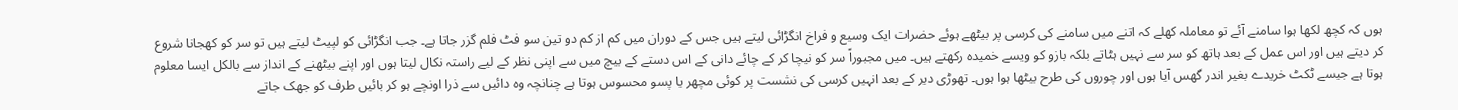ہوں کہ کچھ لکھا ہوا سامنے آئے تو معاملہ کھلے کہ اتنے میں سامنے کی کرسی پر بیٹھے ہوئے حضرات ایک وسیع و فراخ انگڑائی لیتے ہیں جس کے دوران میں کم از کم دو تین سو فٹ فلم گزر جاتا ہے۔ جب انگڑائی کو لپیٹ لیتے ہیں تو سر کو کھجانا شروع کر دیتے ہیں اور اس عمل کے بعد ہاتھ کو سر سے نہیں ہٹاتے بلکہ بازو کو ویسے خمیدہ رکھتے ہیں۔ میں مجبوراً سر کو نیچا کر کے چائے دانی کے اس دستے کے بیچ میں سے اپنی نظر کے لیے راستہ نکال لیتا ہوں اور اپنے بیٹھنے کے انداز سے بالکل ایسا معلوم ہوتا ہے جیسے ٹکٹ خریدے بغیر اندر گھس آیا ہوں اور چوروں کی طرح بیٹھا ہوا ہوں۔ تھوڑی دیر کے بعد انہیں کرسی کی نشست پر کوئی مچھر یا پسو محسوس ہوتا ہے چنانچہ وہ دائیں سے ذرا اونچے ہو کر بائیں طرف کو جھک جاتے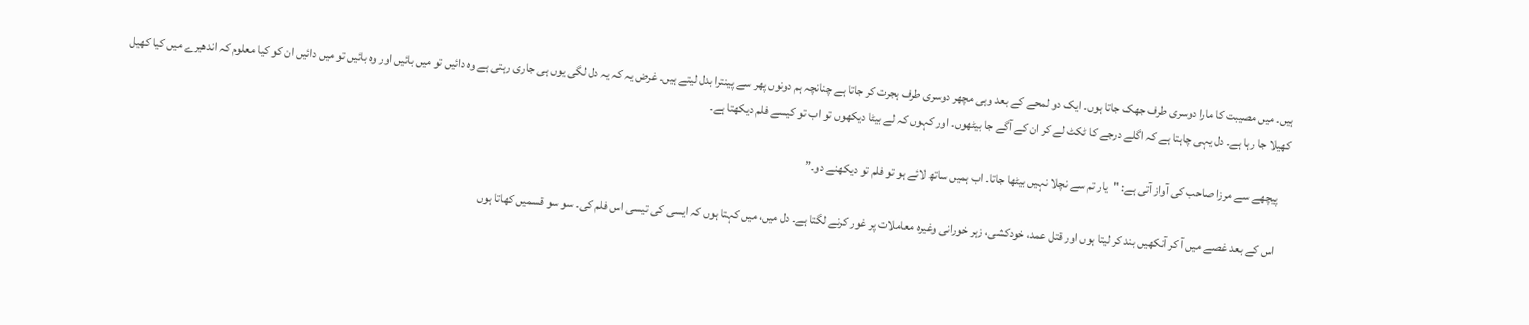ہیں۔ میں مصیبت کا مارا دوسری طرف جھک جاتا ہوں۔ ایک دو لمحے کے بعد وہی مچھر دوسری طرف ہجرت کر جاتا ہے چنانچہ ہم دونوں پھر سے پینترا بدل لیتے ہیں۔ غرض یہ کہ یہ دل لگی یوں ہی جاری رہتی ہے وہ دائیں تو میں بائیں اور وہ بائیں تو میں دائیں ان کو کیا معلوم کہ اندھیرے میں کیا کھیل کھیلا جا رہا ہے۔ دل یہی چاہتا ہے کہ اگلے درجے کا ٹکٹ لے کر ان کے آگے جا بیٹھوں۔ اور کہوں کہ لے بیٹا دیکھوں تو اب تو کیسے فلم دیکھتا ہے۔

    پیچھے سے مرزا صاحب کی آواز آتی ہے: "یار تم سے نچلا نہیں بیٹھا جاتا۔ اب ہمیں ساتھ لائے ہو تو فلم تو دیکھنے دو۔”

    اس کے بعد غصے میں آ کر آنکھیں بند کر لیتا ہوں اور قتل عمد، خودکشی، زہر خورانی وغیرہ معاملات پر غور کرنے لگتا ہے۔ دل میں، میں کہتا ہوں کہ ایسی کی تیسی اس فلم کی۔ سو سو قسمیں کھاتا ہوں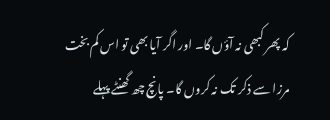کہ پھر کبھی نہ آؤں گا۔ اور اگر آیا بھی تو اس کم بخت مرزا سے ذکر تک نہ کروں گا۔ پانچ چھ گھنٹے پہلے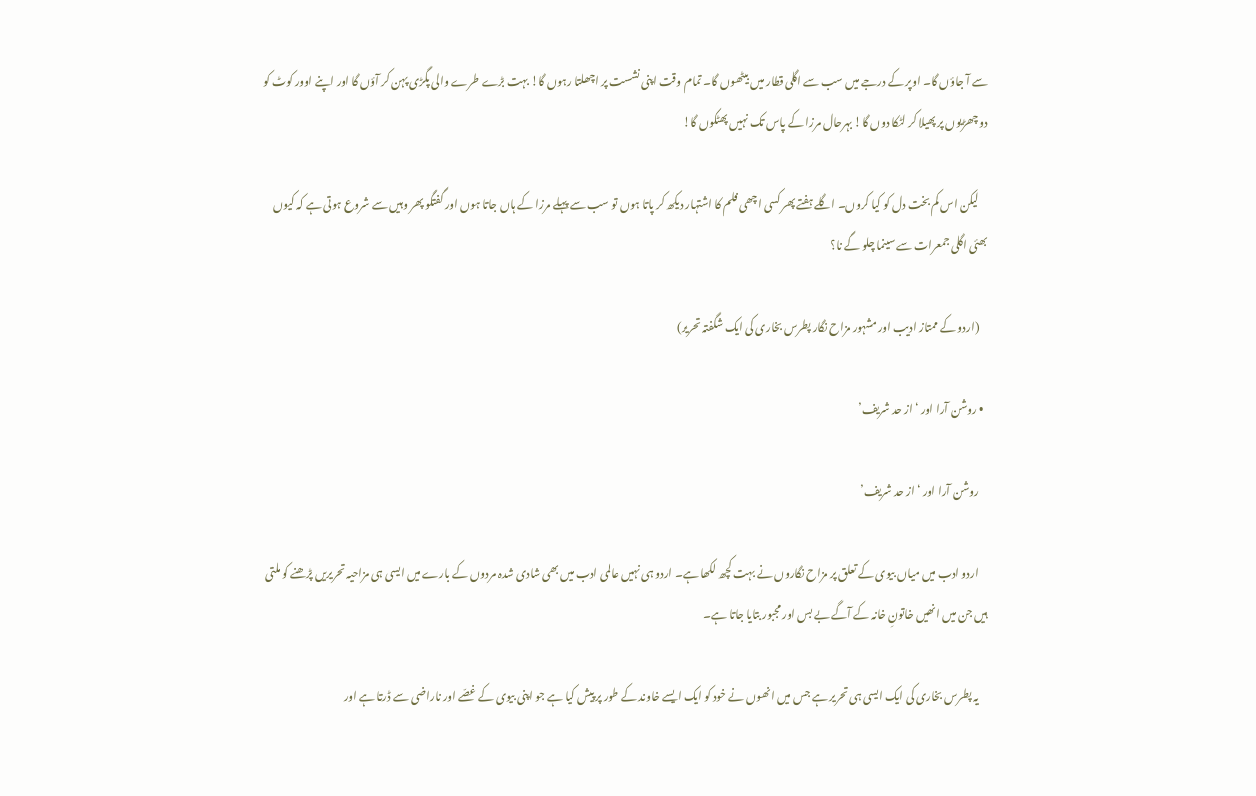سے آ جاؤں گا۔ اوپر کے درجے میں سب سے اگلی قطار میں بیٹھوں گا۔ تمام وقت اپنی نشست پر اچھلتا رہوں گا! بہت بڑے طرے والی پگڑی پہن کر آؤں گا اور اپنے اوور کوٹ کو دو چھڑیوں پر پھیلا کر لٹکا دوں گا! بہرحال مرزا کے پاس تک نہیں پھٹکوں گا!

    لیکن اس کم بخت دل کو کیا کروں۔ اگلے ہفتے پھر کسی اچھی فلم کا اشتہار دیکھ کر پاتا ہوں تو سب سے پہلے مرزا کے ہاں جاتا ہوں اور گفتگو پھر وہیں سے شروع ہوتی ہے کہ کیوں بھئی اگلی جمعرات سے سینما چلو گے نا؟

    (اردو کے ممتاز ادیب اور مشہور مزاح نگار پطرس بخاری کی ایک شگفتہ تحریر)

  • روشن آرا اور ‘از حد شریف’

    روشن آرا اور ‘از حد شریف’

    اردو ادب میں میاں‌ بیوی کے تعلق پر مزاح نگاروں نے بہت کچھ لکھا ہے۔ اردو ہی نہیں‌ عالمی ادب میں بھی شادی شدہ مردوں کے بارے میں ایسی ہی مزاحیہ تحریریں پڑھنے کو ملتی ہیں‌ جن میں انھیں خاتونِ خانہ کے آگے بے بس اور مجبور بتایا جاتا ہے۔

    یہ پطرس بخاری کی ایک ایسی ہی تحریر ہے جس میں انھوں نے خود کو ایک ایسے خاوند کے طور پر پیش کیا ہے جو اپنی بیوی کے غصّے اور ناراضی سے ڈرتا ہے اور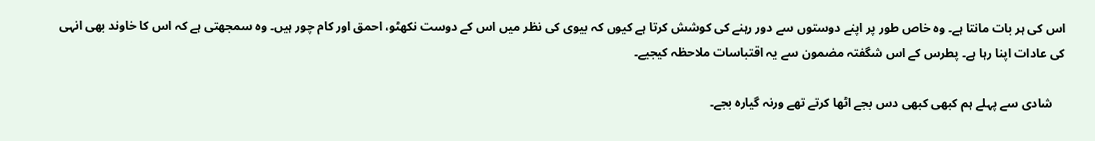اس کی ہر بات مانتا ہے۔ وہ خاص طور پر اپنے دوستوں سے دور رہنے کی کوشش کرتا ہے کیوں کہ بیوی کی نظر میں‌ اس کے دوست نکھٹو، احمق اور کام چور ہیں۔ وہ سمجھتی ہے کہ اس کا خاوند بھی انہی کی عادات اپنا رہا ہے۔ پطرس کے اس شگفتہ مضمون سے یہ اقتباسات ملاحظہ کیجیے۔

    شادی سے پہلے ہم کبھی کبھی دس بجے اٹھا کرتے تھے ورنہ گیارہ بجے۔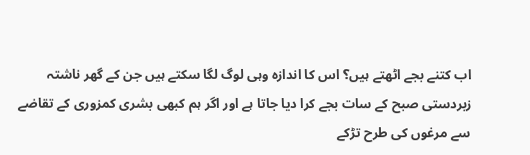اب کتنے بجے اٹھتے ہیں؟ اس کا اندازہ وہی لوگ لگا سکتے ہیں جن کے گھر ناشتہ زبردستی صبح کے سات بجے کرا دیا جاتا ہے اور اگر ہم کبھی بشری کمزوری کے تقاضے سے مرغوں کی طرح تڑکے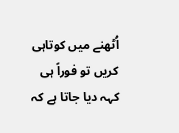اُٹھنے میں کوتاہی کریں تو فوراً ہی کہہ دیا جاتا ہے کہ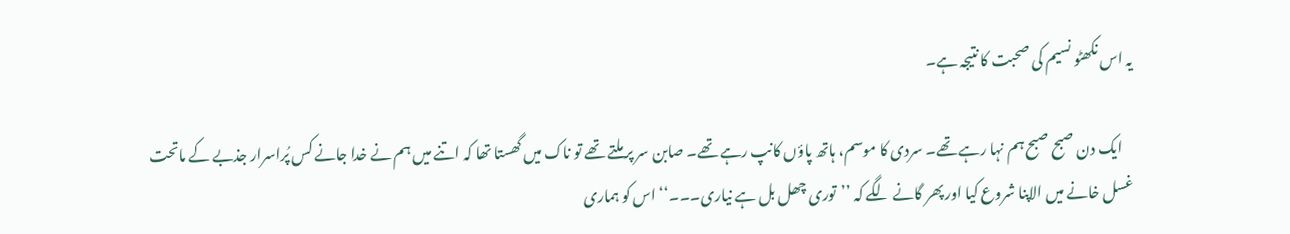یہ اس نکھٹو نسیم کی صحبت کا نتیجہ ہے۔

    ایک دن صبح صبح ہم نہا رہے تھے۔ سردی کا موسم، ہاتھ پاؤں کانپ رہے تھے۔ صابن سر پر ملتے تھے تو ناک میں گھستا تھا کہ اتنے میں ہم نے خدا جانے کس پُراسرار جذبے کے ماتحت غسل خانے میں الاپنا شروع کیا اور پھر گانے لگے کہ ’’توری چھل بل ہے نیاری۔۔۔‘‘ اس کو ہماری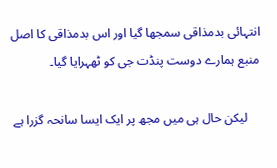انتہائی بدمذاقی سمجھا گیا اور اس بدمذاقی کا اصل منبع ہمارے دوست پنڈت جی کو ٹھہرایا گیا۔

    لیکن حال ہی میں مجھ پر ایک ایسا سانحہ گزرا ہے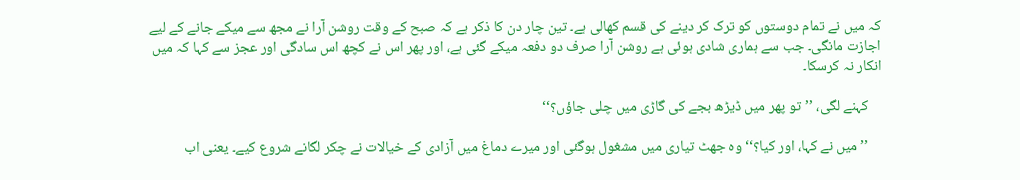کہ میں نے تمام دوستوں کو ترک کر دینے کی قسم کھالی ہے۔ تین چار دن کا ذکر ہے کہ صبح کے وقت روشن آرا نے مجھ سے میکے جانے کے لیے اجازت مانگی۔ جب سے ہماری شادی ہوئی ہے روشن آرا صرف دو دفعہ میکے گئی ہے، اور پھر اس نے کچھ اس سادگی اور عجز سے کہا کہ میں انکار نہ کرسکا۔

    کہنے لگی، ’’تو پھر میں ڈیڑھ بجے کی گاڑی میں چلی جاؤں؟‘‘

    ’’میں نے کہا، اور کیا؟‘‘ وہ جھٹ تیاری میں مشغول ہوگئی اور میرے دماغ میں آزادی کے خیالات نے چکر لگانے شروع کیے۔ یعنی اب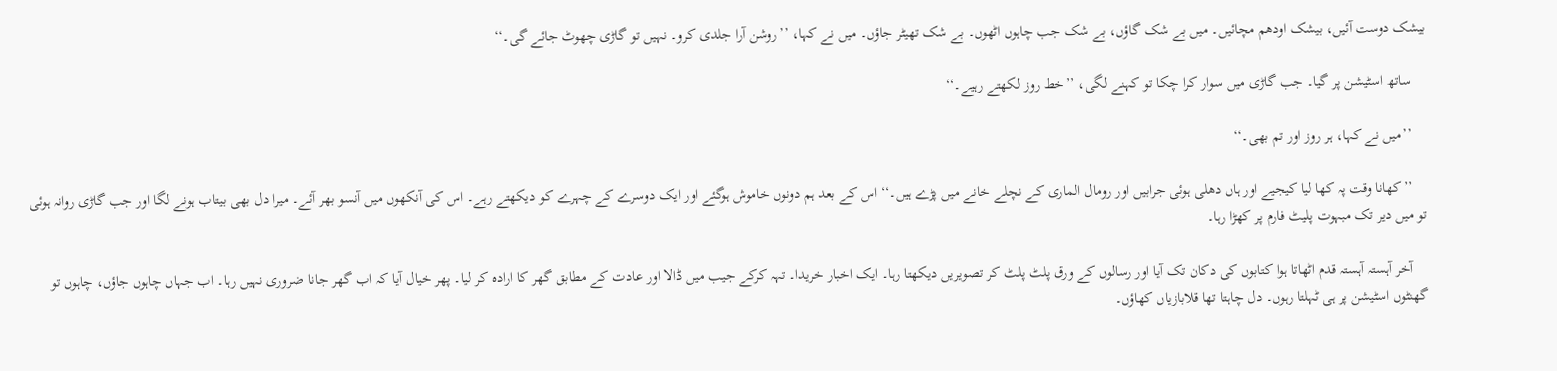بیشک دوست آئیں، بیشک اودھم مچائیں۔ میں بے شک گاؤں، بے شک جب چاہوں اٹھوں۔ بے شک تھیٹر جاؤں۔ میں نے کہا، ’’روشن آرا جلدی کرو۔ نہیں تو گاڑی چھوٹ جائے گی۔‘‘

    ساتھ اسٹیشن پر گیا۔ جب گاڑی میں سوار کرا چکا تو کہنے لگی، ’’خط روز لکھتے رہیے۔‘‘

    ’’میں نے کہا، ہر روز اور تم بھی۔‘‘

    ’’کھانا وقت پہ کھا لیا کیجیے اور ہاں دھلی ہوئی جرابیں اور رومال الماری کے نچلے خانے میں پڑے ہیں۔‘‘ اس کے بعد ہم دونوں خاموش ہوگئے اور ایک دوسرے کے چہرے کو دیکھتے رہے۔ اس کی آنکھوں میں آنسو بھر آئے۔ میرا دل بھی بیتاب ہونے لگا اور جب گاڑی روانہ ہوئی تو میں دیر تک مبہوت پلیٹ فارم پر کھڑا رہا۔

    آخر آہستہ آہستہ قدم اٹھاتا ہوا کتابوں کی دکان تک آیا اور رسالوں کے ورق پلٹ پلٹ کر تصویریں دیکھتا رہا۔ ایک اخبار خریدا۔ تہہ کرکے جیب میں ڈالا اور عادت کے مطابق گھر کا ارادہ کر لیا۔ پھر خیال آیا کہ اب گھر جانا ضروری نہیں رہا۔ اب جہاں چاہوں جاؤں، چاہوں تو گھنٹوں اسٹیشن پر ہی ٹہلتا رہوں۔ دل چاہتا تھا قلابازیاں کھاؤں۔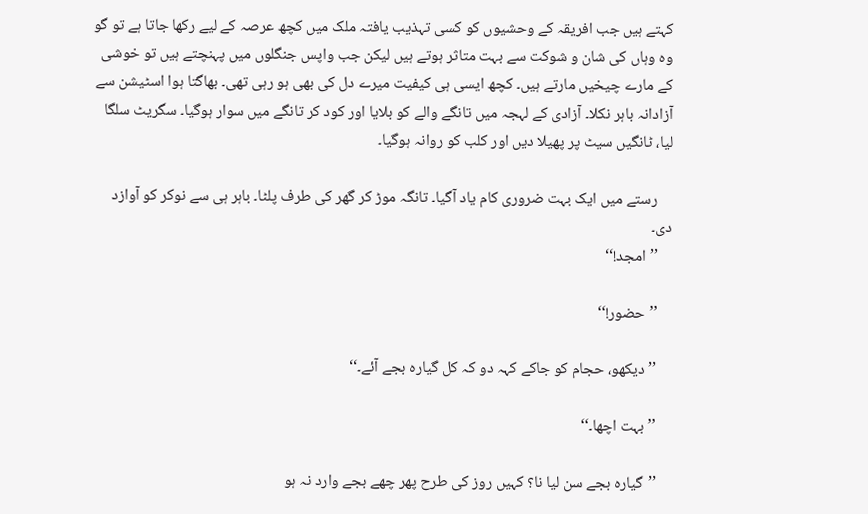کہتے ہیں جب افریقہ کے وحشیوں کو کسی تہذیب یافتہ ملک میں کچھ عرصہ کے لیے رکھا جاتا ہے تو گو وہ وہاں کی شان و شوکت سے بہت متاثر ہوتے ہیں لیکن جب واپس جنگلوں میں پہنچتے ہیں تو خوشی کے مارے چیخیں مارتے ہیں۔ کچھ ایسی ہی کیفیت میرے دل کی بھی ہو رہی تھی۔ بھاگتا ہوا اسٹیشن سے آزادانہ باہر نکلا۔ آزادی کے لہجہ میں تانگے والے کو بلایا اور کود کر تانگے میں سوار ہوگیا۔ سگریٹ سلگا لیا، ٹانگیں سیٹ پر پھیلا دیں اور کلب کو روانہ ہوگیا۔

    رستے میں ایک بہت ضروری کام یاد آگیا۔ تانگہ موڑ کر گھر کی طرف پلٹا۔ باہر ہی سے نوکر کو آوازد دی۔
    ’’امجد!‘‘

    ’’حضور!‘‘

    ’’دیکھو، حجام کو جاکے کہہ دو کہ کل گیارہ بجے آئے۔‘‘

    ’’بہت اچھا۔‘‘

    ’’گیارہ بجے سن لیا نا؟ کہیں روز کی طرح پھر چھے بجے وارد نہ ہو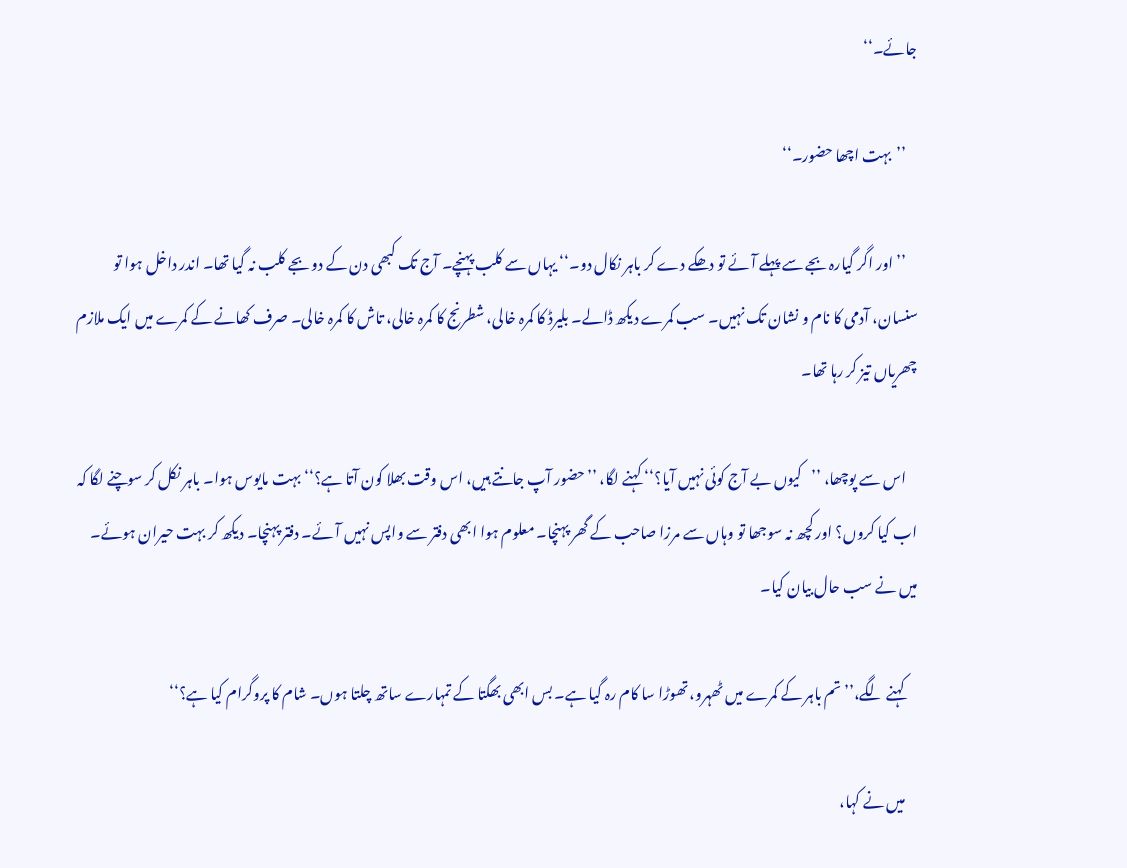جائے۔‘‘

    ’’بہت اچھا حضور۔‘‘

    ’’اور اگر گیارہ بجے سے پہلے آئے تو دھکے دے کر باہر نکال دو۔‘‘ یہاں سے کلب پہنچے۔ آج تک کبھی دن کے دو بجے کلب نہ گیا تھا۔ اندر داخل ہوا تو سنسان، آدمی کا نام و نشان تک نہیں۔ سب کمرے دیکھ ڈالے۔ بلیرڈ کا کمرہ خالی، شطرنج کا کمرہ خالی، تاش کا کمرہ خالی۔ صرف کھانے کے کمرے میں ایک ملازم چھریاں تیز کر رہا تھا۔

    اس سے پوچھا، ’’کیوں بے آج کوئی نہیں آيا؟‘‘ کہنے لگا، ’’حضور آپ جانتے ہیں، اس وقت بھلا کون آتا ہے؟‘‘ بہت مایوس ہوا۔ باہر نکل کر سوچنے لگا کہ اب کیا کروں؟ اور کچھ نہ سوجھا تو وہاں سے مرزا صاحب کے گھر پہنچا۔ معلوم ہوا ابھی دفتر سے واپس نہیں آئے۔ دفتر پہنچا۔ دیکھ کر بہت حیران ہوئے۔ میں نے سب حال بیان کیا۔

    کہنے لگے،’’ تم باہر کے کمرے میں ٹھہرو، تھوڑا سا کام رہ گیا ہے۔ بس ابھی بھگتا کے تمہارے ساتھ چلتا ہوں۔ شام کا پروگرام کیا ہے؟‘‘

    میں نے کہا،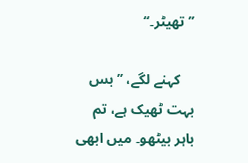’’تھیٹر۔‘‘

    کہنے لگے، ’’بس بہت ٹھیک ہے، تم باہر بیٹھو۔ میں ابھی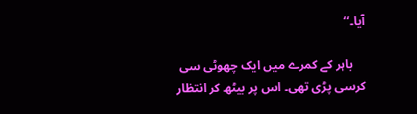آیا۔‘‘

    باہر کے کمرے میں ایک چھوٹی سی کرسی پڑی تھی۔ اس پر بیٹھ کر انتظار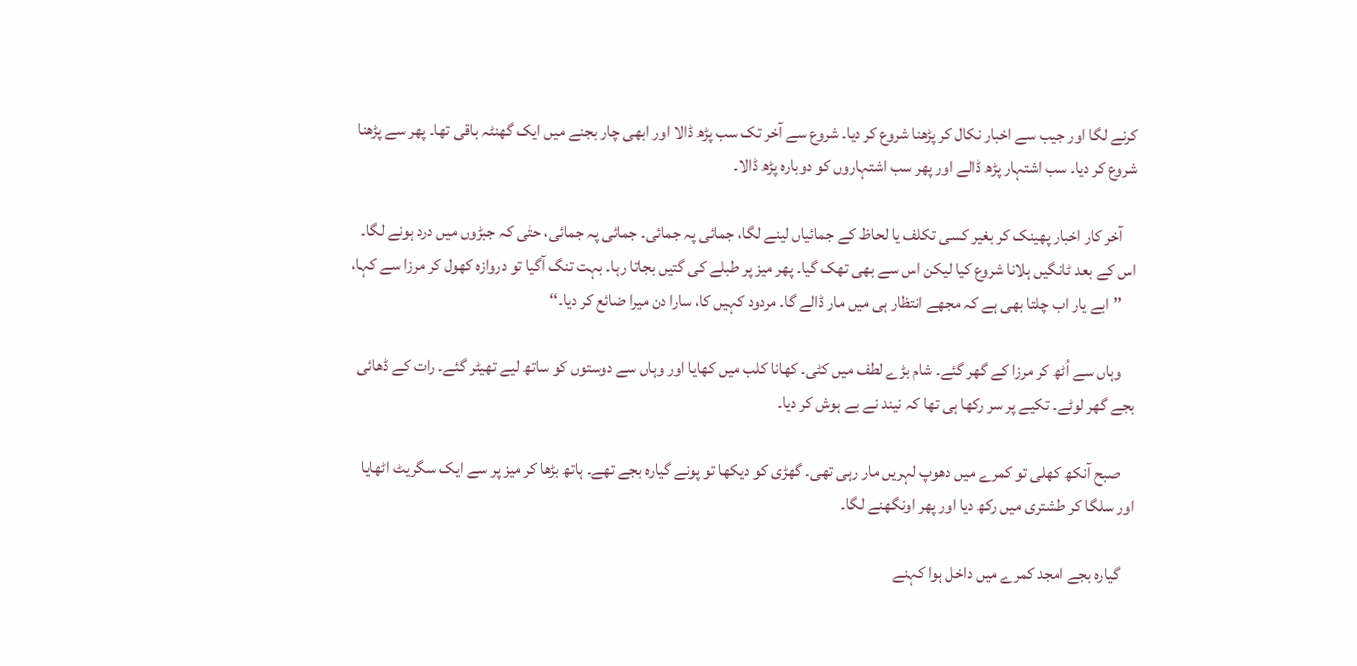کرنے لگا اور جیب سے اخبار نکال کر پڑھنا شروع کر دیا۔ شروع سے آخر تک سب پڑھ ڈالا اور ابھی چار بجنے میں ایک گھنٹہ باقی تھا۔ پھر سے پڑھنا شروع کر دیا۔ سب اشتہار پڑھ ڈالے اور پھر سب اشتہاروں کو دوبارہ پڑھ ڈالا۔

    آخر کار اخبار پھینک کر بغیر کسی تکلف یا لحاظ کے جمائیاں لینے لگا، جمائی پہ جمائی۔ جمائی پہ جمائی، حتٰی کہ جبڑوں میں درد ہونے لگا۔ اس کے بعد ٹانگیں ہلانا شروع کیا لیکن اس سے بھی تھک گیا۔ پھر میز پر طبلے کی گتیں بجاتا رہا۔ بہت تنگ آگیا تو دروازہ کھول کر مرزا سے کہا،
    ’’ابے یار اب چلتا بھی ہے کہ مجھے انتظار ہی میں مار ڈالے گا۔ مردود کہیں کا، سارا دن میرا ضائع کر دیا۔‘‘

    وہاں سے اُٹھ کر مرزا کے گھر گئے۔ شام بڑے لطف میں کٹی۔ کھانا کلب میں کھایا اور وہاں سے دوستوں کو ساتھ ليے تھیٹر گئے۔ رات کے ڈھائی بجے گھر لوٹے۔ تکیے پر سر رکھا ہی تھا کہ نیند نے بے ہوش کر دیا۔

    صبح آنکھ کھلی تو کمرے میں دھوپ لہریں مار رہی تھی۔ گھڑی کو دیکھا تو پونے گیارہ بجے تھے۔ ہاتھ بڑھا کر میز پر سے ایک سگریٹ اٹھایا اور سلگا کر طشتری میں رکھ دیا اور پھر اونگھنے لگا۔

    گیارہ بجے امجد کمرے میں داخل ہوا کہنے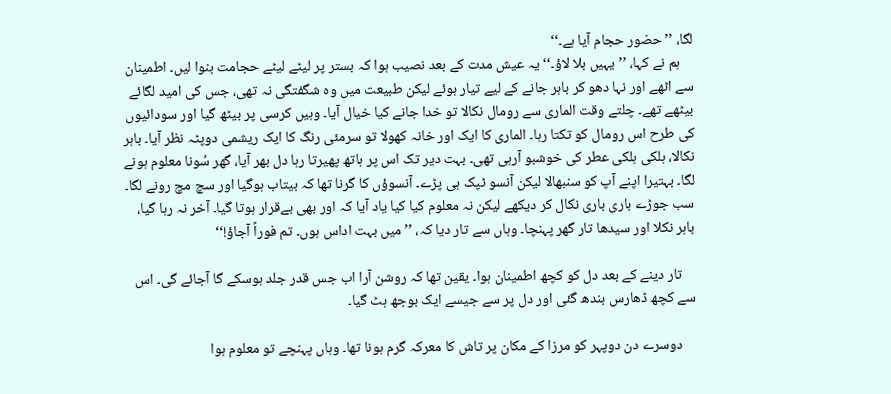لگا، ’’حضور حجام آیا ہے۔‘‘
    ہم نے کہا، ’’یہیں بلا لاؤ۔‘‘ یہ عیش مدت کے بعد نصیب ہوا کہ بستر پر لیٹے لیٹے حجامت بنوا لیں۔ اطمینان سے اٹھے اور نہا دھو کر باہر جانے کے ليے تیار ہوئے لیکن طبیعت میں وہ شگفتگی نہ تھی، جس کی امید لگائے بیٹھے تھے۔ چلتے وقت الماری سے رومال نکالا تو خدا جانے کیا خیال آیا۔ وہیں کرسی پر بیٹھ گیا اور سودائیوں کی طرح اس رومال کو تکتا رہا۔ الماری کا ایک اور خانہ کھولا تو سرمئی رنگ کا ایک ریشمی دوپٹہ نظر آیا۔ باہر نکالا، ہلکی ہلکی عطر کی خوشبو آرہی تھی۔ بہت دیر تک اس پر ہاتھ پھیرتا رہا دل بھر آیا، گھر سُونا معلوم ہونے لگا۔ بہتیرا اپنے آپ کو سنبھالا لیکن آنسو ٹپک ہی پڑے۔ آنسوؤں کا گرنا تھا کہ بیتاب ہوگیا اور سچ مچ رونے لگا۔ سب جوڑے باری باری نکال کر دیکھے لیکن نہ معلوم کیا کیا یاد آیا کہ اور بھی بےقرار ہوتا گیا۔ آخر نہ رہا گیا، باہر نکلا اور سیدھا تار گھر پہنچا۔ وہاں سے تار دیا کہ، ’’میں بہت اداس ہوں۔ تم فوراً آجاؤ!‘‘

    تار دینے کے بعد دل کو کچھ اطمینان ہوا۔ یقین تھا کہ روشن آرا اب جس قدر جلد ہوسکے گا آجائے گی۔ اس سے کچھ ڈھارس بندھ گئی اور دل پر سے جیسے ایک بوجھ ہٹ گیا۔

    دوسرے دن دوپہر کو مرزا کے مکان پر تاش کا معرکہ گرم ہونا تھا۔ وہاں پہنچے تو معلوم ہوا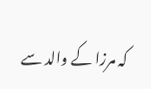کہ مرزا کے والد سے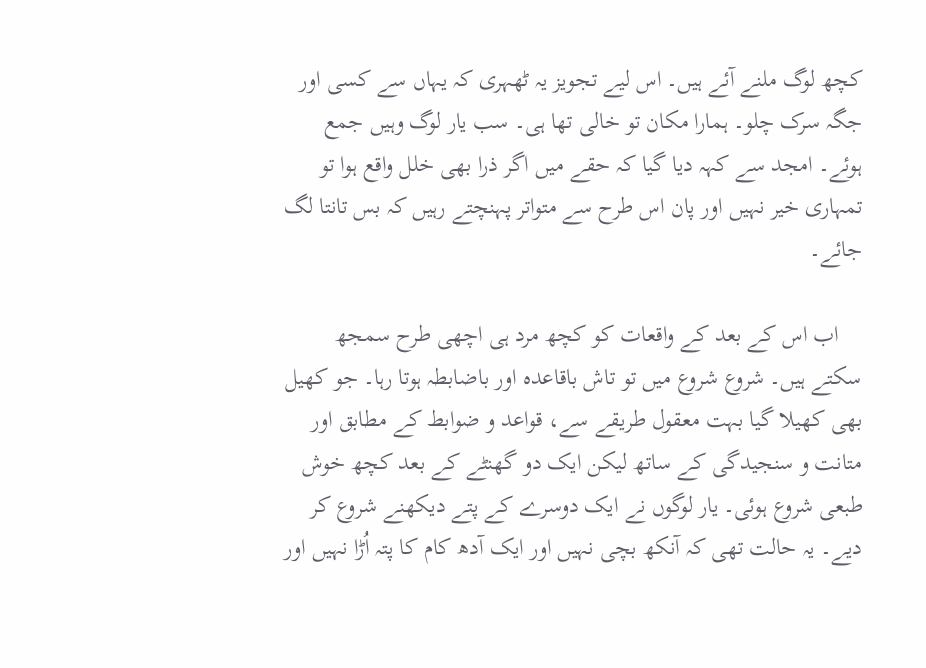کچھ لوگ ملنے آئے ہیں۔ اس ليے تجویز یہ ٹھہری کہ یہاں سے کسی اور جگہ سرک چلو۔ ہمارا مکان تو خالی تھا ہی۔ سب یار لوگ وہیں جمع ہوئے۔ امجد سے کہہ دیا گیا کہ حقے میں اگر ذرا بھی خلل واقع ہوا تو تمہاری خیر نہیں اور پان اس طرح سے متواتر پہنچتے رہیں کہ بس تانتا لگ جائے۔

    اب اس کے بعد کے واقعات کو کچھ مرد ہی اچھی طرح سمجھ سکتے ہیں۔ شروع شروع میں تو تاش باقاعدہ اور باضابطہ ہوتا رہا۔ جو کھیل بھی کھیلا گیا بہت معقول طریقے سے، قواعد و ضوابط کے مطابق اور متانت و سنجیدگی کے ساتھ لیکن ایک دو گھنٹے کے بعد کچھ خوش طبعی شروع ہوئی۔ یار لوگوں نے ایک دوسرے کے پتے دیکھنے شروع کر دیے۔ یہ حالت تھی کہ آنکھ بچی نہیں اور ایک آدھ کام کا پتہ اُڑا نہیں اور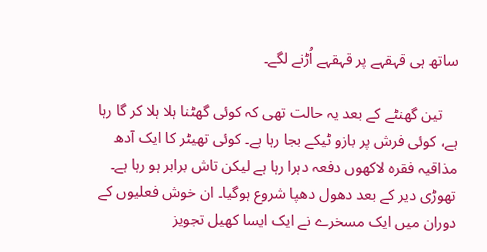ساتھ ہی قہقہے پر قہقہے اُڑنے لگے۔

    تین گھنٹے کے بعد یہ حالت تھی کہ کوئی گھٹنا ہلا ہلا کر گا رہا ہے، کوئی فرش پر بازو ٹیکے بجا رہا ہے۔ کوئی تھیٹر کا ایک آدھ مذاقیہ فقرہ لاکھوں دفعہ دہرا رہا ہے لیکن تاش برابر ہو رہا ہے۔ تھوڑی دیر کے بعد دھول دھپا شروع ہوگیا۔ ان خوش فعلیوں کے دوران میں ایک مسخرے نے ایک ایسا کھیل تجویز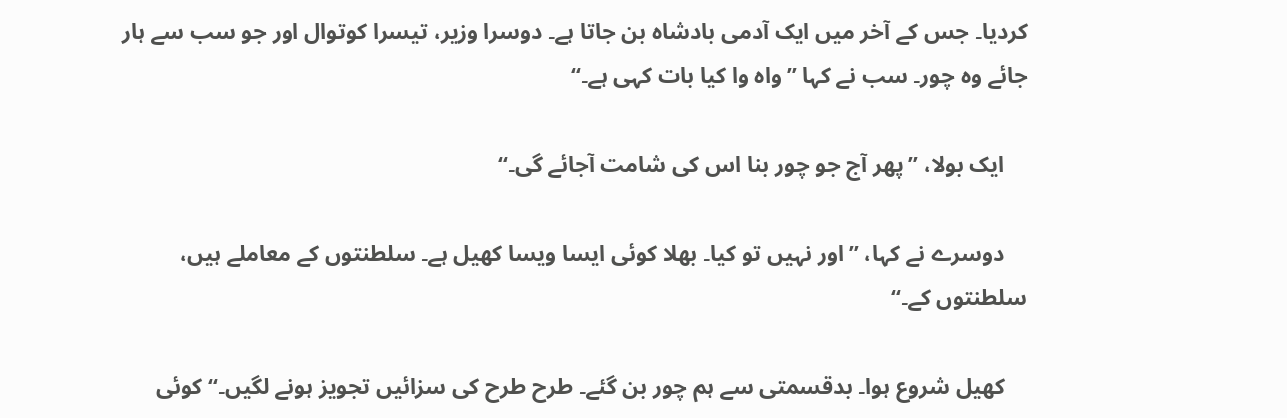کردیا۔ جس کے آخر میں ایک آدمی بادشاہ بن جاتا ہے۔ دوسرا وزیر، تیسرا کوتوال اور جو سب سے ہار جائے وہ چور۔ سب نے کہا ’’واہ وا کیا بات کہی ہے۔‘‘

    ایک بولا، ’’پھر آج جو چور بنا اس کی شامت آجائے گی۔‘‘

    دوسرے نے کہا، ’’اور نہیں تو کیا۔ بھلا کوئی ایسا ویسا کھیل ہے۔ سلطنتوں کے معاملے ہیں، سلطنتوں کے۔‘‘

    کھیل شروع ہوا۔ بدقسمتی سے ہم چور بن گئے۔ طرح طرح کی سزائیں تجویز ہونے لگیں۔‘‘ کوئی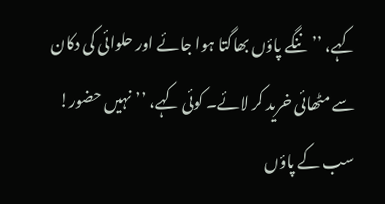کہے، ’’ننگے پاؤں بھاگتا ہوا جائے اور حلوائی کی دکان سے مٹھائی خرید کر لائے۔ کوئی کہے، ’’نہیں حضور! سب کے پاؤں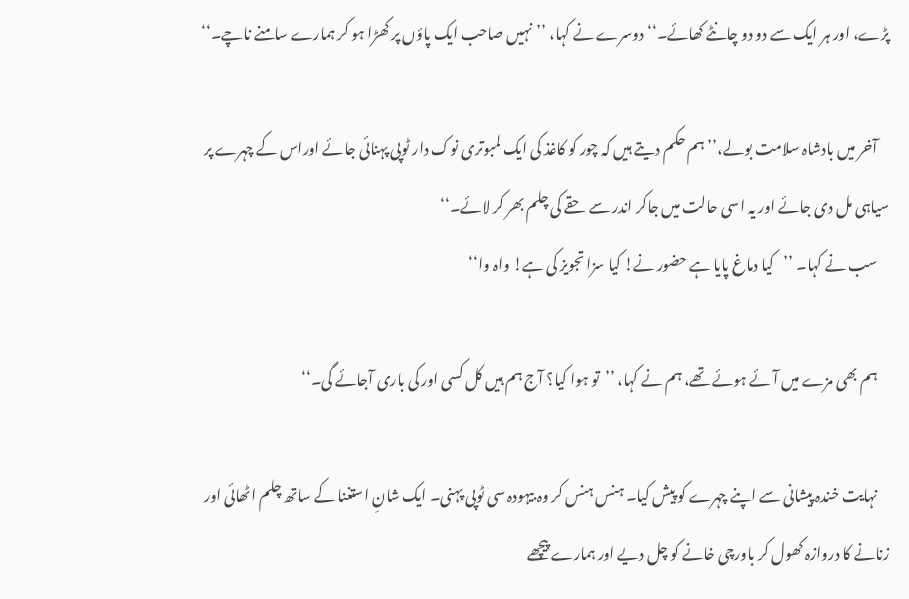پڑے، اور ہر ایک سے دو دو چانٹے کھائے۔‘‘ دوسرے نے کہا، ’’نہیں صاحب ایک پاؤں پر کھڑا ہو کر ہمارے سامنے ناچے۔‘‘

    آخر میں بادشاہ سلامت بولے،’’ہم حکم دیتے ہیں کہ چور کو کاغذ کی ایک لمبوتری نوک دار ٹوپی پہنائی جائے اوراس کے چہرے پر سیاہی مل دی جائے اور یہ اسی حالت میں جاکر اندر سے حقے کی چلم بھر کر لائے۔‘‘
    سب نے کہا۔ ’’کیا دماغ پایا ہے حضور نے! کیا سزا تجویز کی ہے! واہ وا‘‘

    ہم بھی مزے میں آئے ہوئے تھے، ہم نے کہا، ’’تو ہوا کیا؟ آج ہم ہیں کل کسی اور کی باری آجائے گی۔‘‘

    نہایت خندہ پیشانی سے اپنے چہرے کو پیش کیا۔ ہنس ہنس کر وہ بیہودہ سی ٹوپی پہنی۔ ایک شانِ استغنا کے ساتھ چلم اٹھائی اور زنانے کا دروازہ کھول کر باورچی خانے کو چل دیے اور ہمارے پیچھے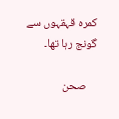کمرہ قہقہوں سے گونج رہا تھا۔

    صحن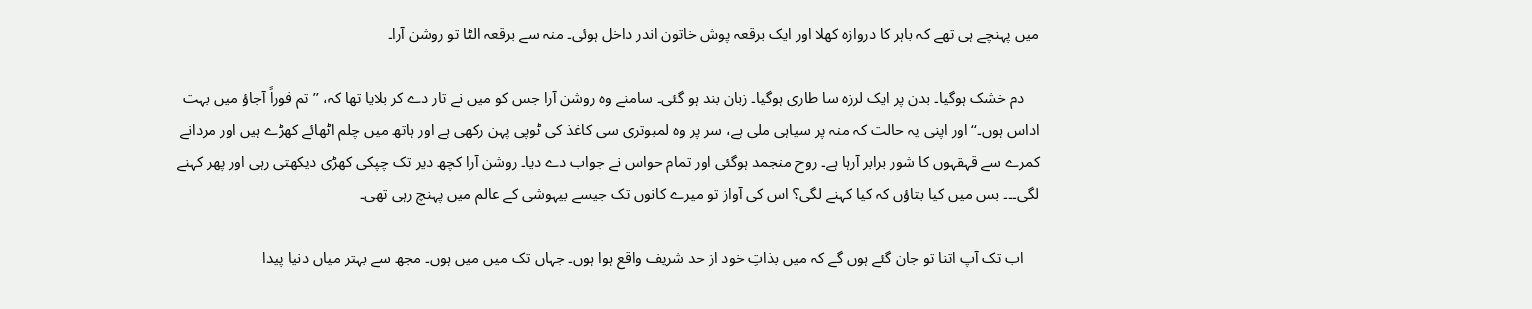میں پہنچے ہی تھے کہ باہر کا دروازہ کھلا اور ایک برقعہ پوش خاتون اندر داخل ہوئی۔ منہ سے برقعہ الٹا تو روشن آرا۔

    دم خشک ہوگیا۔ بدن پر ایک لرزہ سا طاری ہوگیا۔ زبان بند ہو گئی۔ سامنے وہ روشن آرا جس کو میں نے تار دے کر بلایا تھا کہ، ’’تم فوراً آجاؤ میں بہت اداس ہوں۔‘‘ اور اپنی یہ حالت کہ منہ پر سیاہی ملی ہے، سر پر وہ لمبوتری سی کاغذ کی ٹوپی پہن رکھی ہے اور ہاتھ میں چلم اٹھائے کھڑے ہیں اور مردانے کمرے سے قہقہوں کا شور برابر آرہا ہے۔ روح منجمد ہوگئی اور تمام حواس نے جواب دے دیا۔ روشن آرا کچھ دیر تک چپکی کھڑی دیکھتی رہی اور پھر کہنے لگی۔۔۔ بس میں کیا بتاؤں کہ کیا کہنے لگی؟ اس کی آواز تو میرے کانوں تک جیسے بیہوشی کے عالم میں پہنچ رہی تھی۔

    اب تک آپ اتنا تو جان گئے ہوں گے کہ میں بذاتِ خود از حد شریف واقع ہوا ہوں۔ جہاں تک میں میں ہوں۔ مجھ سے بہتر میاں دنیا پیدا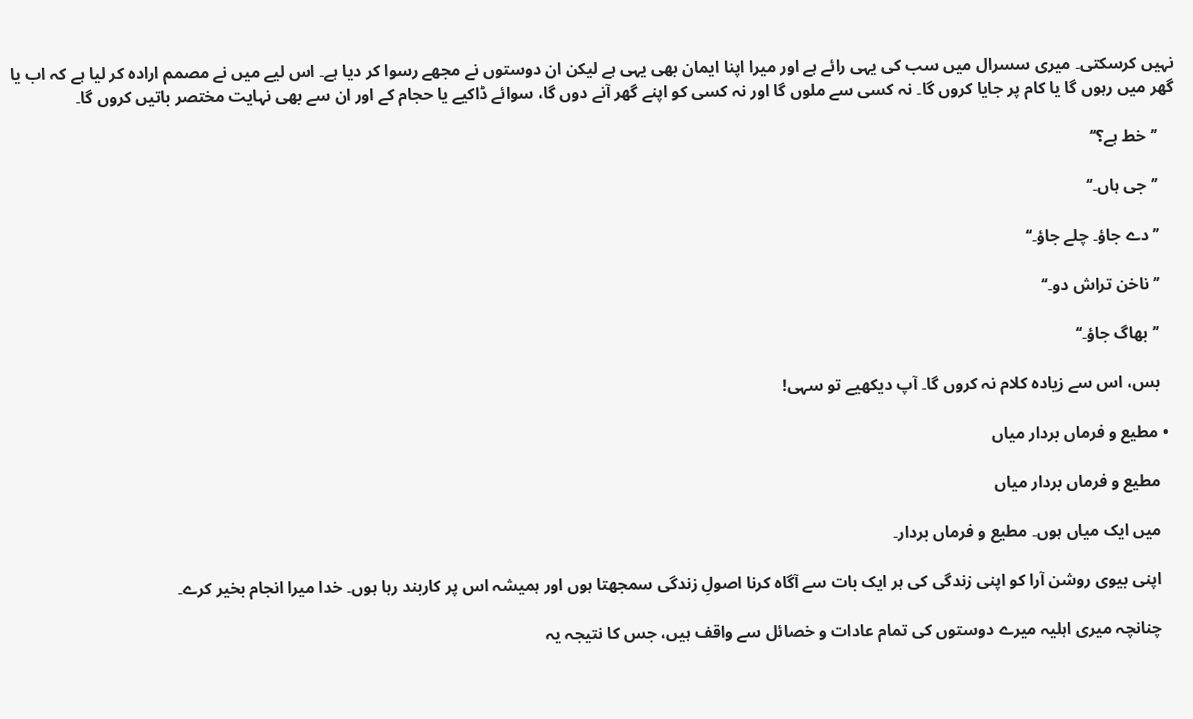نہیں کرسکتی۔ میری سسرال میں سب کی یہی رائے ہے اور میرا اپنا ایمان بھی یہی ہے لیکن ان دوستوں نے مجھے رسوا کر دیا ہے۔ اس ليے میں نے مصمم ارادہ کر لیا ہے کہ اب یا گھر میں رہوں گا یا کام پر جایا کروں گا۔ نہ کسی سے ملوں گا اور نہ کسی کو اپنے گھر آنے دوں گا، سوائے ڈاکیے یا حجام کے اور ان سے بھی نہایت مختصر باتیں کروں گا۔

    ’’خط ہے؟‘‘

    ’’جی ہاں۔‘‘

    ’’دے جاؤ۔ چلے جاؤ۔‘‘

    ’’ناخن تراش دو۔‘‘

    ’’بھاگ جاؤ۔‘‘

    بس، اس سے زیادہ کلام نہ کروں گا۔ آپ دیکھیے تو سہی!

  • مطیع و فرماں بردار میاں

    مطیع و فرماں بردار میاں

    میں ایک میاں ہوں۔ مطیع و فرماں بردار۔

    اپنی بیوی روشن آرا کو اپنی زندگی کی ہر ایک بات سے آگاہ کرنا اصولِ زندگی سمجھتا ہوں اور ہمیشہ اس پر کاربند رہا ہوں۔ خدا میرا انجام بخیر کرے۔

    چنانچہ میری اہلیہ میرے دوستوں کی تمام عادات و خصائل سے واقف ہیں، جس کا نتیجہ یہ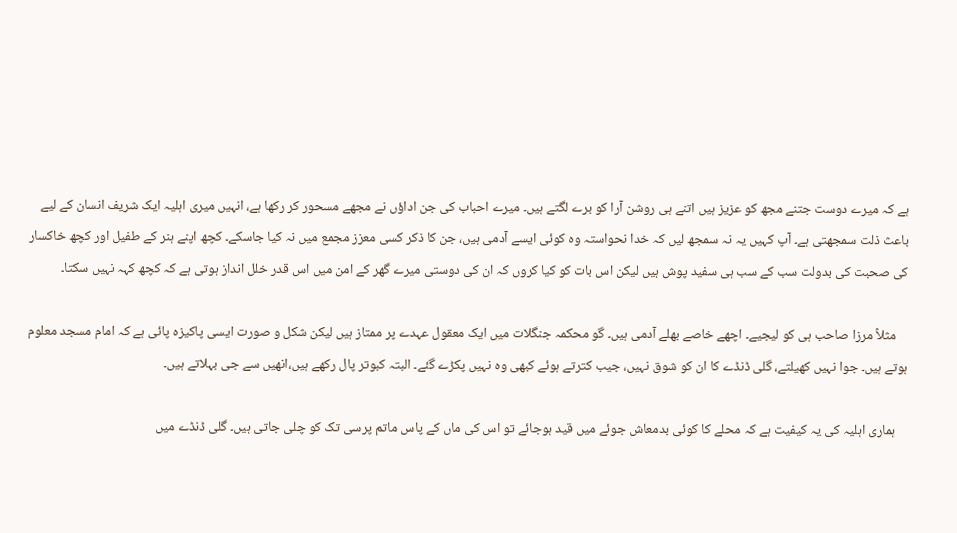ہے کہ میرے دوست جتنے مجھ کو عزیز ہیں اتنے ہی روشن آرا کو برے لگتے ہیں۔ میرے احباب کی جن اداؤں نے مجھے مسحور کر رکھا ہے، انہیں میری اہلیہ ایک شریف انسان کے ليے باعث ذلت سمجھتی ہے۔ آپ کہیں یہ نہ سمجھ لیں کہ خدا نحواستہ وہ کوئی ایسے آدمی ہیں، جن کا ذکر کسی معزز مجمع میں نہ کیا جاسکے۔ کچھ اپنے ہنر کے طفیل اور کچھ خاکسار کی صحبت کی بدولت سب کے سب ہی سفید پوش ہیں لیکن اس بات کو کیا کروں کہ ان کی دوستی میرے گھر کے امن میں اس قدر خلل انداز ہوتی ہے کہ کچھ کہہ نہیں سکتا۔

    مثلاً مرزا صاحب ہی کو لیجیے۔ اچھے خاصے بھلے آدمی ہیں۔ گو محکمہ جنگلات میں ایک معقول عہدے پر ممتاز ہیں لیکن شکل و صورت ایسی پاکیزہ پائی ہے کہ امام مسجد معلوم ہوتے ہیں۔ جوا نہیں کھیلتے، گلی ڈنڈے کا ان کو شوق نہیں، جیب کترتے ہوئے کبھی وہ نہیں پکڑے گئے۔ البتہ کبوتر پال رکھے ہیں،انھیں سے جی بہلاتے ہیں۔

    ہماری اہلیہ کی یہ کیفیت ہے کہ محلے کا کوئی بدمعاش جوئے میں قید ہوجائے تو اس کی ماں کے پاس ماتم پرسی تک کو چلی جاتی ہیں۔ گلی ڈنڈے میں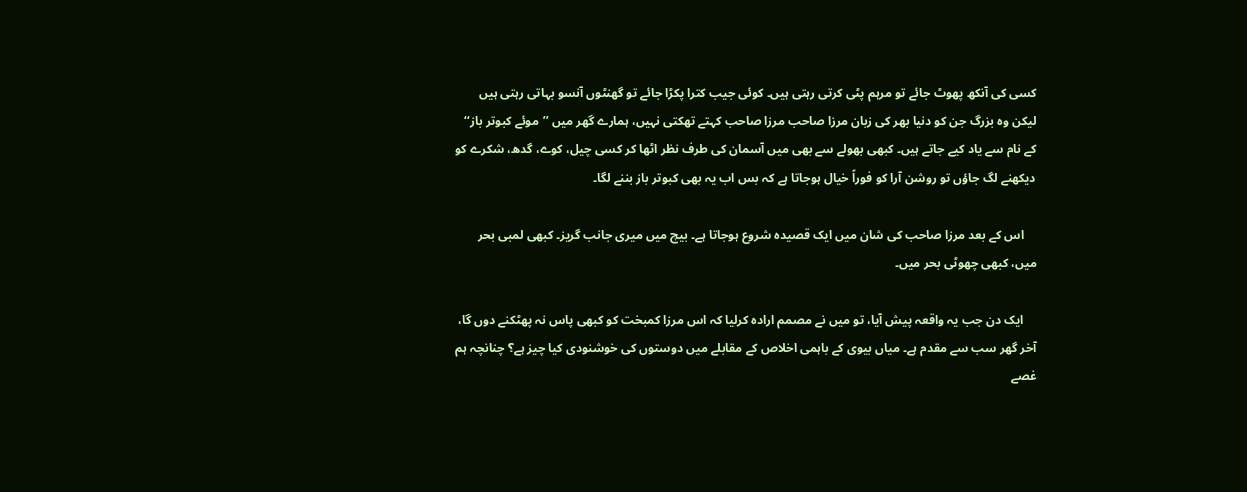کسی کی آنکھ پھوٹ جائے تو مرہم پٹی کرتی رہتی ہیں۔ کوئی جیب کترا پکڑا جائے تو گھنٹوں آنسو بہاتی رہتی ہیں لیکن وہ بزرگ جن کو دنیا بھر کی زبان مرزا صاحب مرزا صاحب کہتے تھکتی نہیں، ہمارے گھر میں ’’موئے کبوتر باز‘‘ کے نام سے یاد کیے جاتے ہیں۔ کبھی بھولے سے بھی میں آسمان کی طرف نظر اٹھا کر کسی چیل، کوے، گدھ، شکرے کو دیکھنے لگ جاؤں تو روشن آرا کو فوراً خیال ہوجاتا ہے کہ بس اب یہ بھی کبوتر باز بننے لگا۔

    اس کے بعد مرزا صاحب کی شان میں ایک قصیدہ شروع ہوجاتا ہے۔ بیچ میں میری جانب گریز۔ کبھی لمبی بحر میں، کبھی چھوٹی بحر میں۔

    ایک دن جب یہ واقعہ پیش آیا، تو میں نے مصمم ارادہ کرلیا کہ اس مرزا کمبخت کو کبھی پاس نہ پھٹکنے دوں گا، آخر گھر سب سے مقدم ہے۔ میاں بیوی کے باہمی اخلاص کے مقابلے میں دوستوں کی خوشنودی کیا چیز ہے؟ چنانچہ ہم غصے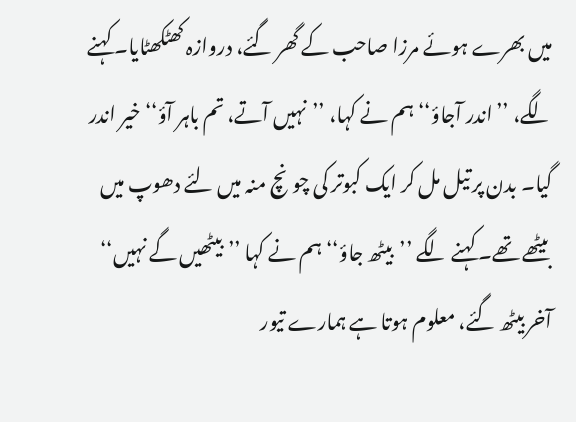میں بھرے ہوئے مرزا صاحب کے گھر گئے، دروازہ کھٹکھٹایا۔ کہنے لگے، ’’اندر آجاؤ‘‘ ہم نے کہا، ’’نہیں آتے، تم باہر آؤ‘‘ خیر اندر گیا۔ بدن پر تیل مل کر ایک کبوتر کی چونچ منہ میں لئے دھوپ میں بیٹھے تھے۔ کہنے لگے ’’بیٹھ جاؤ‘‘ ہم نے کہا ’’بیٹھیں گے نہیں‘‘ آخر بیٹھ گئے، معلوم ہوتا ہے ہمارے تیور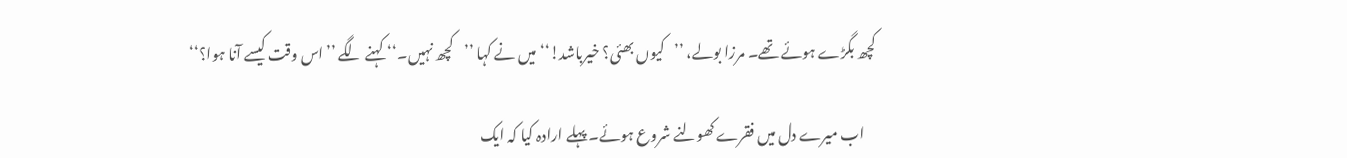کچھ بگڑے ہوئے تھے۔ مرزا بولے، ’’کیوں بھئی؟ خیرباشد!‘‘ میں نے کہا ’’کچھ نہیں۔‘‘ کہنے لگے ’’اس وقت کیسے آنا ہوا؟‘‘

    اب میرے دل میں فقرے کھولنے شروع ہوئے۔ پہلے ارادہ کیا کہ ایک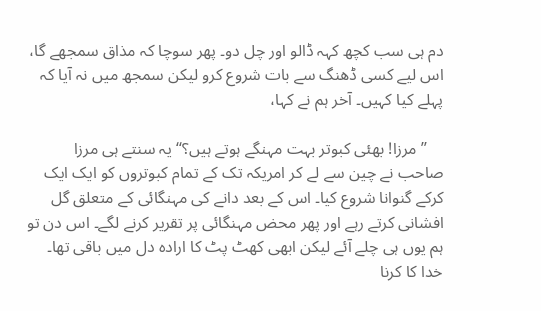دم ہی سب کچھ کہہ ڈالو اور چل دو۔ پھر سوچا کہ مذاق سمجھے گا، اس ليے کسی ڈھنگ سے بات شروع کرو لیکن سمجھ میں نہ آیا کہ پہلے کیا کہیں۔ آخر ہم نے کہا،

    ’’مرزا! بھئی کبوتر بہت مہنگے ہوتے ہیں؟‘‘ یہ سنتے ہی مرزا صاحب نے چین سے لے کر امریکہ تک کے تمام کبوتروں کو ایک ایک کرکے گنوانا شروع کیا۔ اس کے بعد دانے کی مہنگائی کے متعلق گل افشانی کرتے رہے اور پھر محض مہنگائی پر تقریر کرنے لگے۔ اس دن تو ہم یوں ہی چلے آئے لیکن ابھی کھٹ پٹ کا ارادہ دل میں باقی تھا۔ خدا کا کرنا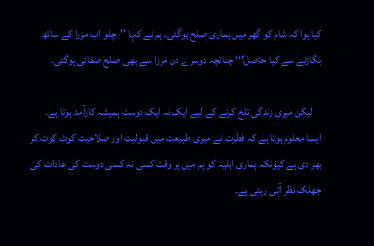کیا ہوا کہ شام کو گھر میں ہماری صلح ہوگئی۔ ہم نے کہا ’’چلو اب مزرا کے ساتھ بگاڑنے سے کیا حاصل؟‘‘ چنانچہ دوسرے دن مرزا سے بھی صلح صفائی ہوگئی۔

    لیکن میری زندگی تلخ کرنے کے ليے ایک نہ ایک دوست ہمیشہ کارآمد ہوتا ہے۔ ایسا معلوم ہوتا ہے کہ فطرت نے میری طبیعت میں قبولیت اور صلاحیت کوٹ کوٹ کر بھر دی ہے کیونکہ ہماری اہلیہ کو ہم میں ہر وقت کسی نہ کسی دوست کی عادات کی جھلک نظر آتی رہتی ہے۔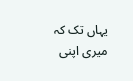یہاں تک کہ میری اپنی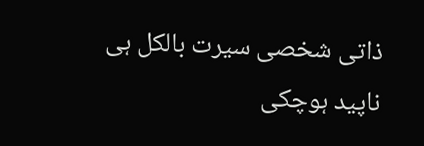ذاتی شخصی سیرت بالکل ہی ناپید ہوچکی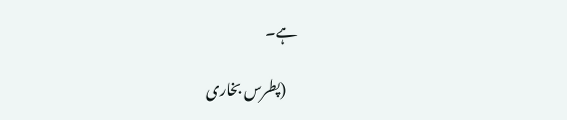ہے۔

    (پطرس بخاری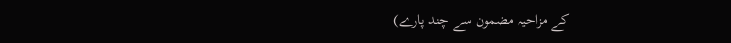کے مزاحیہ مضمون سے چند پارے)